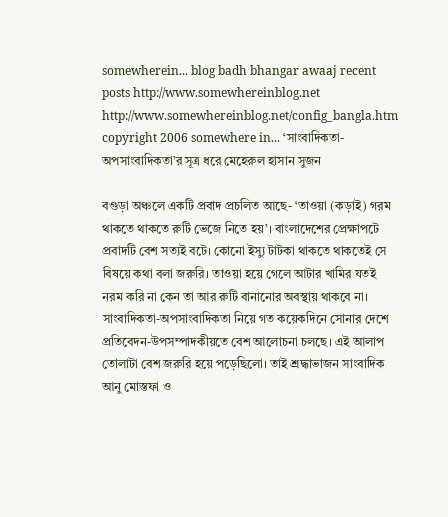somewherein... blog badh bhangar awaaj recent posts http://www.somewhereinblog.net http://www.somewhereinblog.net/config_bangla.htm copyright 2006 somewhere in... ‘সাংবাদিকতা-অপসাংবাদিকতা’র সূত্র ধরে মেহেরুল হাসান সুজন

বগুড়া অঞ্চলে একটি প্রবাদ প্রচলিত আছে- ‘তাওয়া (কড়াই) গরম থাকতে থাকতে রুটি ভেজে নিতে হয়’। বাংলাদেশের প্রেক্ষাপটে প্রবাদটি বেশ সত্যই বটে। কোনো ইস্যু টাটকা থাকতে থাকতেই সে বিষয়ে কথা বলা জরুরি। তাওয়া হয়ে গেলে আটার খামির যতই নরম করি না কেন তা আর রুটি বানানোর অবস্থায় থাকবে না। সাংবাদিকতা-অপসাংবাদিকতা নিয়ে গত কয়েকদিনে সোনার দেশে প্রতিবেদন-উপসম্পাদকীয়তে বেশ আলোচনা চলছে। এই আলাপ তোলাটা বেশ জরুরি হয়ে পড়েছিলো। তাই শ্রদ্ধাভাজন সাংবাদিক আনু মোস্তফা ও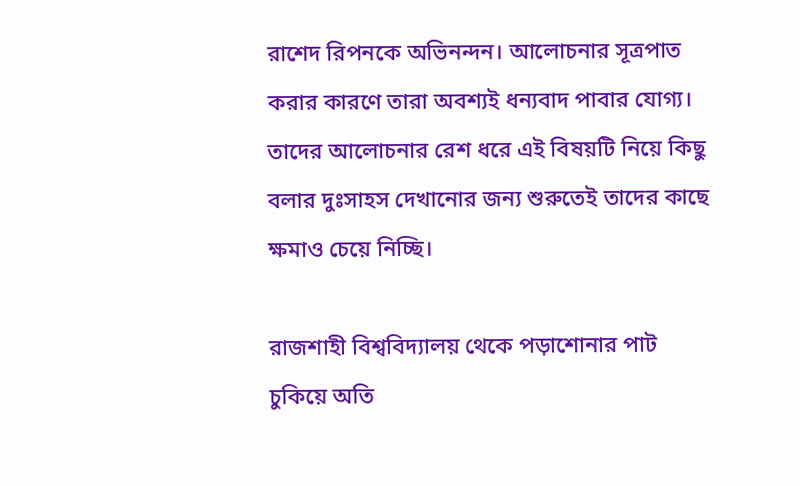রাশেদ রিপনকে অভিনন্দন। আলোচনার সূত্রপাত করার কারণে তারা অবশ্যই ধন্যবাদ পাবার যোগ্য। তাদের আলোচনার রেশ ধরে এই বিষয়টি নিয়ে কিছু বলার দুঃসাহস দেখানোর জন্য শুরুতেই তাদের কাছে ক্ষমাও চেয়ে নিচ্ছি।

রাজশাহী বিশ্ববিদ্যালয় থেকে পড়াশোনার পাট চুকিয়ে অতি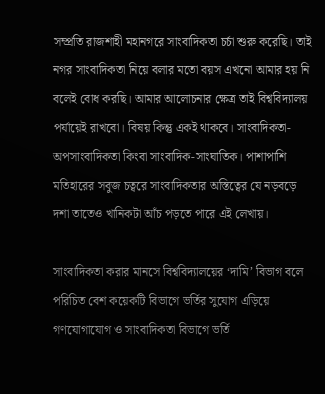সম্প্রতি রাজশাহী মহানগরে সাংবাদিকতা চর্চা শুরু করেছি। তাই নগর সাংবাদিকতা নিয়ে বলার মতো বয়স এখনো আমার হয় নি বলেই বোধ করছি। আমার আলোচনার ক্ষেত্র তাই বিশ্ববিদ্যালয় পর্যায়েই রাখবো। বিষয় কিন্তু একই থাকবে। সাংবাদিকতা-অপসাংবাদিকতা কিংবা সাংবাদিক-সাংঘাতিক। পাশাপাশি মতিহারের সবুজ চত্বরে সাংবাদিকতার অস্তিত্বের যে নড়বড়ে দশা তাতেও খানিকটা আঁচ পড়তে পারে এই লেখায়।

সাংবাদিকতা করার মানসে বিশ্ববিদ্যালয়ের ‘দামি’ বিভাগ বলে পরিচিত বেশ কয়েকটি বিভাগে ভর্তির সুযোগ এড়িয়ে গণযোগাযোগ ও সাংবাদিকতা বিভাগে ভর্তি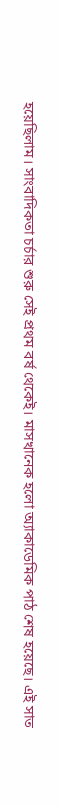হয়েছিলাম। সাংবাদিকতা চর্চার শুরু সেই প্রথম বর্ষ থেকেই। মাসখানেক হলো অ্যাকাডেমিক পাঠ শেষ হয়েছে। এই সাত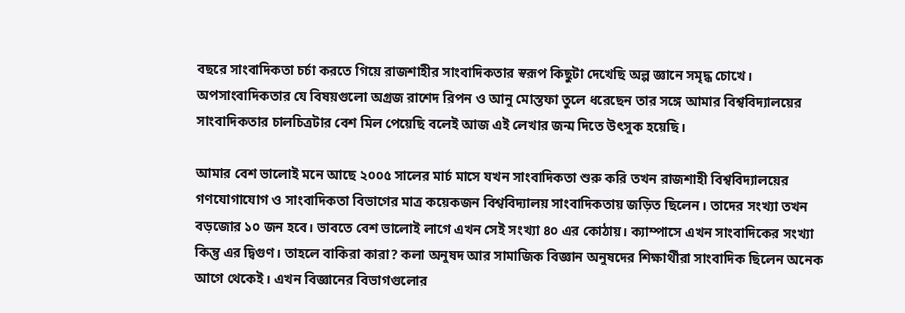বছরে সাংবাদিকতা চর্চা করতে গিয়ে রাজশাহীর সাংবাদিকতার স্বরূপ কিছুটা দেখেছি অল্প জ্ঞানে সমৃদ্ধ চোখে। অপসাংবাদিকতার যে বিষয়গুলো অগ্রজ রাশেদ রিপন ও আনু মোস্তফা তুলে ধরেছেন তার সঙ্গে আমার বিশ্ববিদ্যালয়ের সাংবাদিকতার চালচিত্রটার বেশ মিল পেয়েছি বলেই আজ এই লেখার জন্ম দিতে উৎসুক হয়েছি।

আমার বেশ ভালোই মনে আছে ২০০৫ সালের মার্চ মাসে যখন সাংবাদিকতা শুরু করি তখন রাজশাহী বিশ্ববিদ্যালয়ের গণযোগাযোগ ও সাংবাদিকতা বিভাগের মাত্র কয়েকজন বিশ্ববিদ্যালয় সাংবাদিকতায় জড়িত ছিলেন। তাদের সংখ্যা তখন বড়জোর ১০ জন হবে। ভাবতে বেশ ভালোই লাগে এখন সেই সংখ্যা ৪০ এর কোঠায়। ক্যাম্পাসে এখন সাংবাদিকের সংখ্যা কিন্তু এর দ্বিগুণ। তাহলে বাকিরা কারা? কলা অনুষদ আর সামাজিক বিজ্ঞান অনুষদের শিক্ষার্থীরা সাংবাদিক ছিলেন অনেক আগে থেকেই। এখন বিজ্ঞানের বিভাগগুলোর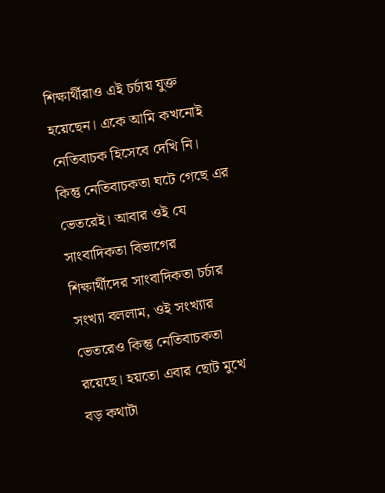শিক্ষার্থীরাও এই চর্চায় যুক্ত হয়েছেন। একে আমি কখনোই নেতিবাচক হিসেবে দেখি নি। কিন্তু নেতিবাচকতা ঘটে গেছে এর ভেতরেই। আবার ওই যে সাংবাদিকতা বিভাগের শিক্ষার্থীদের সাংবাদিকতা চর্চার সংখ্যা বললাম, ওই সংখ্যার ভেতরেও কিন্তু নেতিবাচকতা রয়েছে। হয়তো এবার ছোট মুখে বড় কথাটা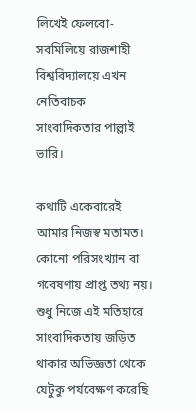লিখেই ফেলবো-সবমিলিয়ে রাজশাহী বিশ্ববিদ্যালয়ে এখন নেতিবাচক সাংবাদিকতার পাল্লাই ভারি।

কথাটি একেবারেই আমার নিজস্ব মতামত। কোনো পরিসংখ্যান বা গবেষণায় প্রাপ্ত তথ্য নয়। শুধু নিজে এই মতিহারে সাংবাদিকতায় জড়িত থাকার অভিজ্ঞতা থেকে যেটুকু পর্যবেক্ষণ করেছি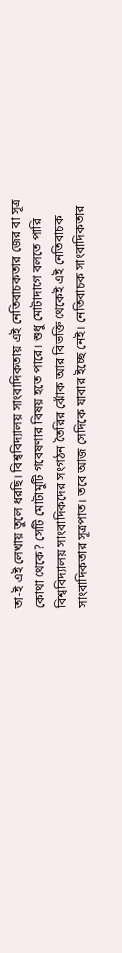তা-ই এই লেখায় তুলে ধরছি। বিশ্ববিদ্যালয় সাংবাদিকতায় এই নেতিবাচকতার জের বা সূত্র কোথা থেকে? সেটি মোটামুটি গবেষণার বিষয় হতে পারে। শুধু মোটাদাগে বলতে পারি বিশ্ববিদ্যালয় সাংবাদিকদের সংগঠন তৈরির ঝোঁক আর বিভক্তি থেকেই এই নেতিবাচক সাংবাদিকতার সূত্রপাত। তবে আজ সেদিকে যাবার ইচ্ছে নেই। নেতিবাচক সাংবাদিকতার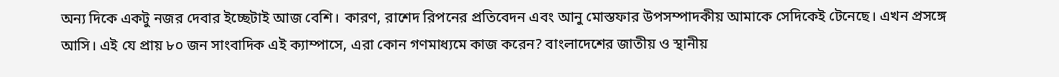অন্য দিকে একটু নজর দেবার ইচ্ছেটাই আজ বেশি। কারণ, রাশেদ রিপনের প্রতিবেদন এবং আনু মোস্তফার উপসম্পাদকীয় আমাকে সেদিকেই টেনেছে। এখন প্রসঙ্গে আসি। এই যে প্রায় ৮০ জন সাংবাদিক এই ক্যাম্পাসে, এরা কোন গণমাধ্যমে কাজ করেন? বাংলাদেশের জাতীয় ও স্থানীয়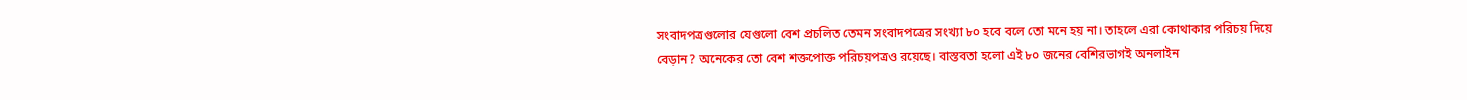সংবাদপত্রগুলোর যেগুলো বেশ প্রচলিত তেমন সংবাদপত্রের সংখ্যা ৮০ হবে বলে তো মনে হয় না। তাহলে এরা কোথাকার পরিচয় দিয়ে বেড়ান? অনেকের তো বেশ শক্তপোক্ত পরিচয়পত্রও রয়েছে। বাস্তবতা হলো এই ৮০ জনের বেশিরভাগই অনলাইন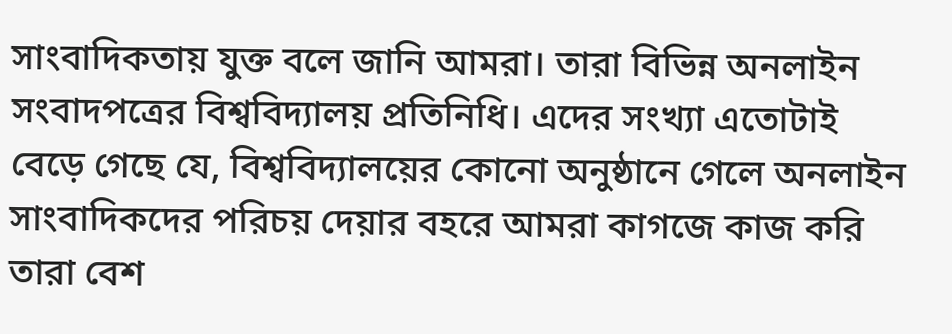সাংবাদিকতায় যুক্ত বলে জানি আমরা। তারা বিভিন্ন অনলাইন সংবাদপত্রের বিশ্ববিদ্যালয় প্রতিনিধি। এদের সংখ্যা এতোটাই বেড়ে গেছে যে, বিশ্ববিদ্যালয়ের কোনো অনুষ্ঠানে গেলে অনলাইন সাংবাদিকদের পরিচয় দেয়ার বহরে আমরা কাগজে কাজ করি তারা বেশ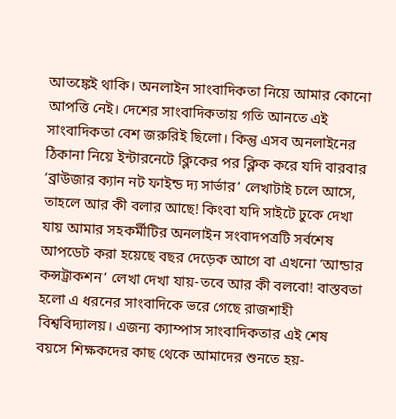আতঙ্কেই থাকি। অনলাইন সাংবাদিকতা নিয়ে আমার কোনো আপত্তি নেই। দেশের সাংবাদিকতায় গতি আনতে এই সাংবাদিকতা বেশ জরুরিই ছিলো। কিন্তু এসব অনলাইনের ঠিকানা নিয়ে ইন্টারনেটে ক্লিকের পর ক্লিক করে যদি বারবার ‘ব্রাউজার ক্যান নট ফাইন্ড দ্য সার্ভার’ লেখাটাই চলে আসে, তাহলে আর কী বলার আছে! কিংবা যদি সাইটে ঢুকে দেখা যায় আমার সহকর্মীটির অনলাইন সংবাদপত্রটি সর্বশেষ আপডেট করা হয়েছে বছর দেড়েক আগে বা এখনো ‘আন্ডার কন্সট্রাকশন’ লেখা দেখা যায়-তবে আর কী বলবো! বাস্তবতা হলো এ ধরনের সাংবাদিকে ভরে গেছে রাজশাহী বিশ্ববিদ্যালয়। এজন্য ক্যাম্পাস সাংবাদিকতার এই শেষ বয়সে শিক্ষকদের কাছ থেকে আমাদের শুনতে হয়-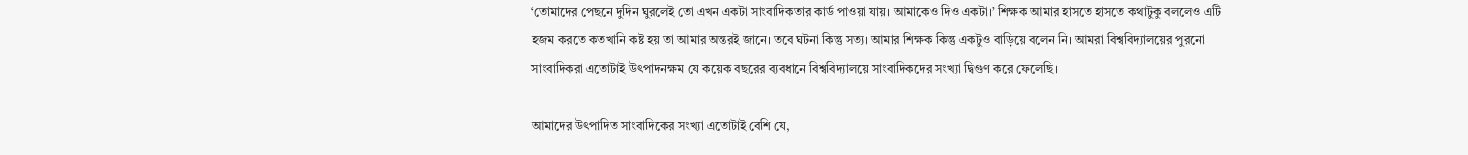‘তোমাদের পেছনে দুদিন ঘুরলেই তো এখন একটা সাংবাদিকতার কার্ড পাওয়া যায়। আমাকেও দিও একটা।’ শিক্ষক আমার হাসতে হাসতে কথাটুকু বললেও এটি হজম করতে কতখানি কষ্ট হয় তা আমার অন্তরই জানে। তবে ঘটনা কিন্তু সত্য। আমার শিক্ষক কিন্তু একটুও বাড়িয়ে বলেন নি। আমরা বিশ্ববিদ্যালয়ের পুরনো সাংবাদিকরা এতোটাই উৎপাদনক্ষম যে কয়েক বছরের ব্যবধানে বিশ্ববিদ্যালয়ে সাংবাদিকদের সংখ্যা দ্বিগুণ করে ফেলেছি।

আমাদের উৎপাদিত সাংবাদিকের সংখ্যা এতোটাই বেশি যে,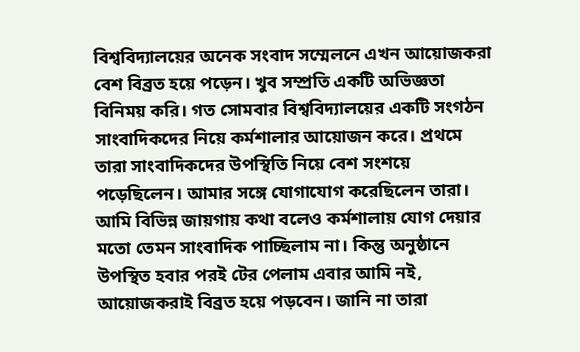বিশ্ববিদ্যালয়ের অনেক সংবাদ সম্মেলনে এখন আয়োজকরা বেশ বিব্রত হয়ে পড়েন। খুব সম্প্রতি একটি অভিজ্ঞতা বিনিময় করি। গত সোমবার বিশ্ববিদ্যালয়ের একটি সংগঠন সাংবাদিকদের নিয়ে কর্মশালার আয়োজন করে। প্রথমে তারা সাংবাদিকদের উপস্থিতি নিয়ে বেশ সংশয়ে পড়েছিলেন। আমার সঙ্গে যোগাযোগ করেছিলেন তারা। আমি বিভিন্ন জায়গায় কথা বলেও কর্মশালায় যোগ দেয়ার মতো তেমন সাংবাদিক পাচ্ছিলাম না। কিন্তু অনুষ্ঠানে উপস্থিত হবার পরই টের পেলাম এবার আমি নই, আয়োজকরাই বিব্রত হয়ে পড়বেন। জানি না তারা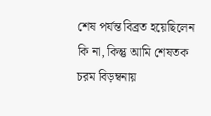শেষ পর্যন্ত বিব্রত হয়েছিলেন কি না, কিন্তু আমি শেষতক চরম বিড়ম্বনায়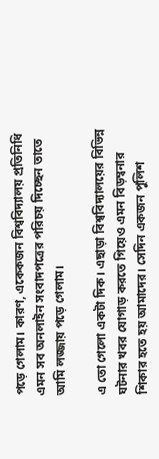পড়ে গেলাম। কারণ, একেকজন বিশ্ববিদ্যালয় প্রতিনিধি এমন সব অনলাইন সংবাদপত্রের পরিচয় দিচ্ছেন তাতে আমি লজ্জায় পড়ে গেলাম।

এ তো গেলো একটা দিক। এছাড়া বিশ্ববিদ্যালয়ের বিভিন্ন ঘটনার খবর যোগাড় করতে গিয়েও এমন বিড়ম্বনার শিকার হতে হয় আমাদের। সেদিন একজন পুলিশ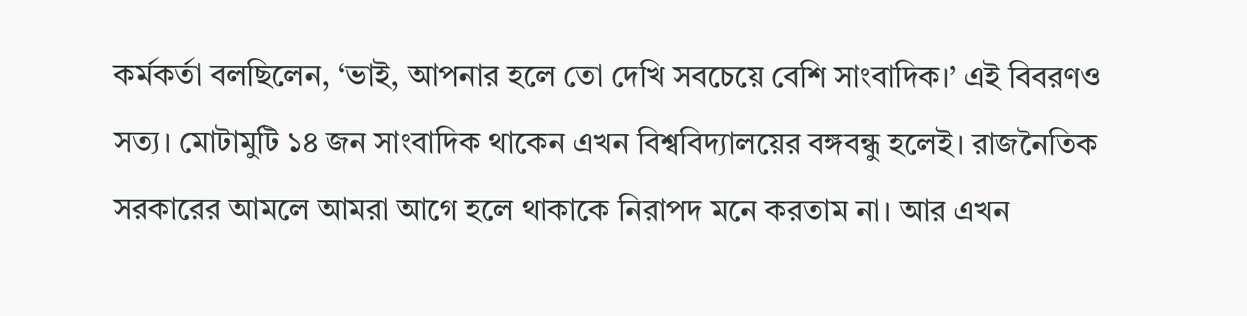কর্মকর্তা বলছিলেন, ‘ভাই, আপনার হলে তো দেখি সবচেয়ে বেশি সাংবাদিক।’ এই বিবরণও সত্য। মোটামুটি ১৪ জন সাংবাদিক থাকেন এখন বিশ্ববিদ্যালয়ের বঙ্গবন্ধু হলেই। রাজনৈতিক সরকারের আমলে আমরা আগে হলে থাকাকে নিরাপদ মনে করতাম না। আর এখন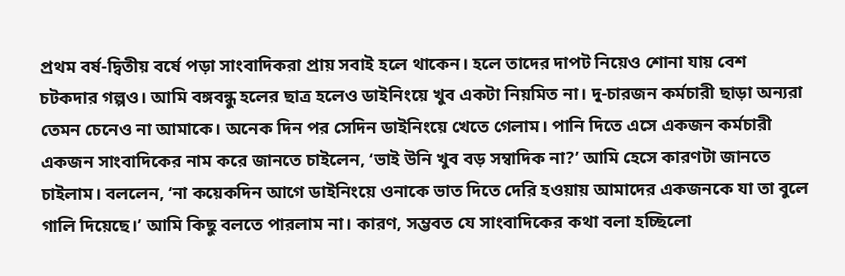প্রথম বর্ষ-দ্বিতীয় বর্ষে পড়া সাংবাদিকরা প্রায় সবাই হলে থাকেন। হলে তাদের দাপট নিয়েও শোনা যায় বেশ চটকদার গল্পও। আমি বঙ্গবন্ধু হলের ছাত্র হলেও ডাইনিংয়ে খুব একটা নিয়মিত না। দু-চারজন কর্মচারী ছাড়া অন্যরা তেমন চেনেও না আমাকে। অনেক দিন পর সেদিন ডাইনিংয়ে খেতে গেলাম। পানি দিতে এসে একজন কর্মচারী একজন সাংবাদিকের নাম করে জানতে চাইলেন, ‘ভাই উনি খুব বড় সম্বাদিক না?’ আমি হেসে কারণটা জানতে চাইলাম। বললেন, ‘না কয়েকদিন আগে ডাইনিংয়ে ওনাকে ভাত দিতে দেরি হওয়ায় আমাদের একজনকে যা তা বুলে গালি দিয়েছে।’ আমি কিছু বলতে পারলাম না। কারণ, সম্ভবত যে সাংবাদিকের কথা বলা হচ্ছিলো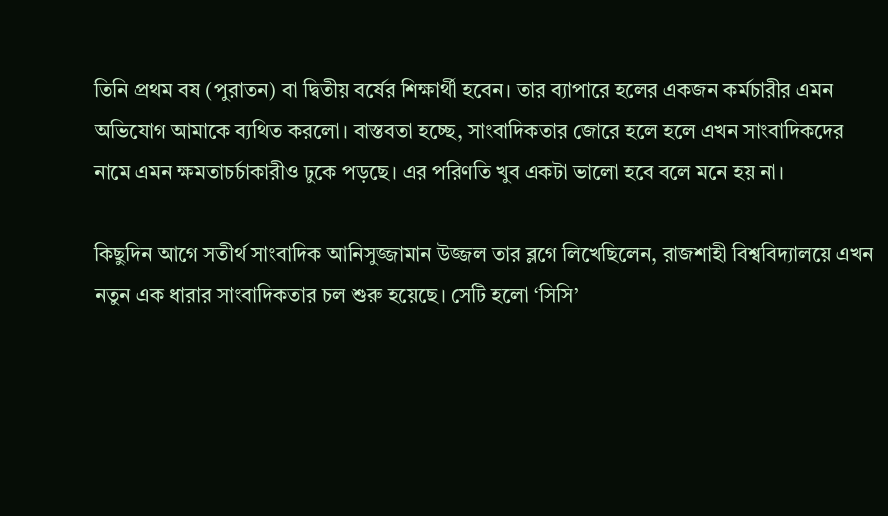তিনি প্রথম বষ (পুরাতন) বা দ্বিতীয় বর্ষের শিক্ষার্থী হবেন। তার ব্যাপারে হলের একজন কর্মচারীর এমন অভিযোগ আমাকে ব্যথিত করলো। বাস্তবতা হচ্ছে, সাংবাদিকতার জোরে হলে হলে এখন সাংবাদিকদের নামে এমন ক্ষমতাচর্চাকারীও ঢুকে পড়ছে। এর পরিণতি খুব একটা ভালো হবে বলে মনে হয় না।

কিছুদিন আগে সতীর্থ সাংবাদিক আনিসুজ্জামান উজ্জল তার ব্লগে লিখেছিলেন, রাজশাহী বিশ্ববিদ্যালয়ে এখন নতুন এক ধারার সাংবাদিকতার চল শুরু হয়েছে। সেটি হলো ‘সিসি’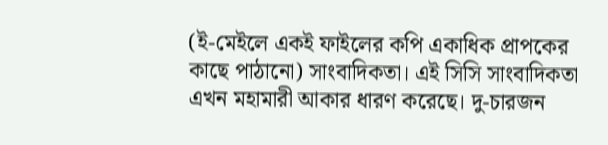(ই-মেইলে একই ফাইলের কপি একাধিক প্রাপকের কাছে পাঠানো) সাংবাদিকতা। এই সিসি সাংবাদিকতা এখন মহামারী আকার ধারণ করেছে। দু-চারজন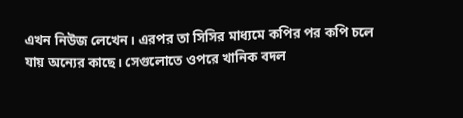এখন নিউজ লেখেন। এরপর তা সিসির মাধ্যমে কপির পর কপি চলে যায় অন্যের কাছে। সেগুলোতে ওপরে খানিক বদল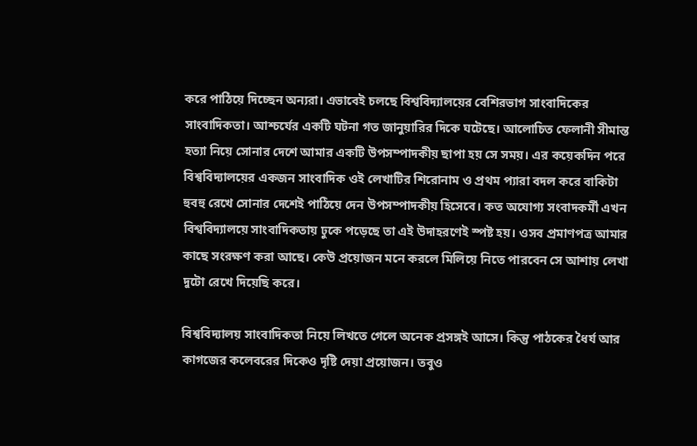করে পাঠিয়ে দিচ্ছেন অন্যরা। এভাবেই চলছে বিশ্ববিদ্যালয়ের বেশিরভাগ সাংবাদিকের সাংবাদিকতা। আশ্চর্যের একটি ঘটনা গত জানুয়ারির দিকে ঘটেছে। আলোচিত ফেলানী সীমান্ত হত্যা নিয়ে সোনার দেশে আমার একটি উপসম্পাদকীয় ছাপা হয় সে সময়। এর কয়েকদিন পরে বিশ্ববিদ্যালয়ের একজন সাংবাদিক ওই লেখাটির শিরোনাম ও প্রথম প্যারা বদল করে বাকিটা হুবহু রেখে সোনার দেশেই পাঠিয়ে দেন উপসম্পাদকীয় হিসেবে। কত অযোগ্য সংবাদকর্মী এখন বিশ্ববিদ্যালয়ে সাংবাদিকতায় ঢুকে পড়েছে তা এই উদাহরণেই স্পষ্ট হয়। ওসব প্রমাণপত্র আমার কাছে সংরক্ষণ করা আছে। কেউ প্রয়োজন মনে করলে মিলিয়ে নিতে পারবেন সে আশায় লেখা দুটো রেখে দিয়েছি করে।

বিশ্ববিদ্যালয় সাংবাদিকতা নিয়ে লিখতে গেলে অনেক প্রসঙ্গই আসে। কিন্তু পাঠকের ধৈর্য আর কাগজের কলেবরের দিকেও দৃষ্টি দেয়া প্রয়োজন। তবুও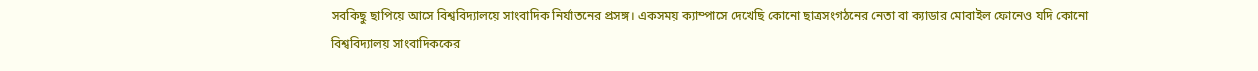সবকিছু ছাপিয়ে আসে বিশ্ববিদ্যালয়ে সাংবাদিক নির্যাতনের প্রসঙ্গ। একসময় ক্যাম্পাসে দেখেছি কোনো ছাত্রসংগঠনের নেতা বা ক্যাডার মোবাইল ফোনেও যদি কোনো বিশ্ববিদ্যালয় সাংবাদিককের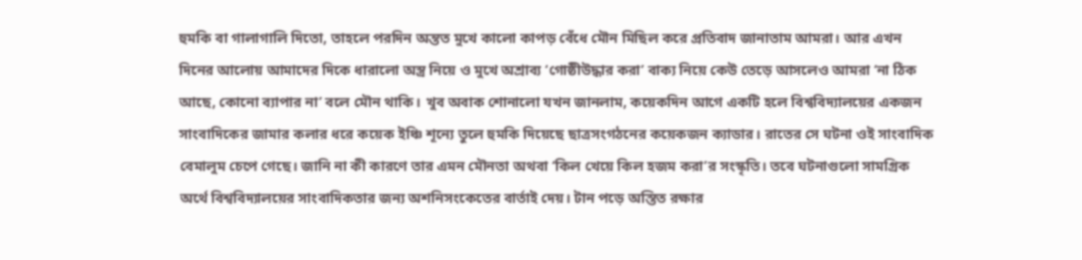হুমকি বা গালাগালি দিতো, তাহলে পরদিন অন্তত মুখে কালো কাপড় বেঁধে মৌন মিছিল করে প্রতিবাদ জানাতাম আমরা। আর এখন দিনের আলোয় আমাদের দিকে ধারালো অস্ত্র নিয়ে ও মুখে অশ্রাব্য ‘গোষ্ঠীউদ্ধার করা’ বাক্য নিয়ে কেউ তেড়ে আসলেও আমরা ‘না ঠিক আছে, কোনো ব্যাপার না’ বলে মৌন থাকি। খুব অবাক শোনালো যখন জানলাম, কয়েকদিন আগে একটি হলে বিশ্ববিদ্যালয়ের একজন সাংবাদিকের জামার কলার ধরে কয়েক ইঞ্চি শূন্যে তুলে হুমকি দিয়েছে ছাত্রসংগঠনের কয়েকজন ক্যাডার। রাতের সে ঘটনা ওই সাংবাদিক বেমালুম চেপে গেছে। জানি না কী কারণে তার এমন মৌনতা অথবা ‘কিল খেয়ে কিল হজম করা’র সংস্কৃতি। তবে ঘটনাগুলো সামগ্রিক অর্থে বিশ্ববিদ্যালয়ের সাংবাদিকতার জন্য অশনিসংকেতের বার্তাই দেয়। টান পড়ে অস্তিত রক্ষার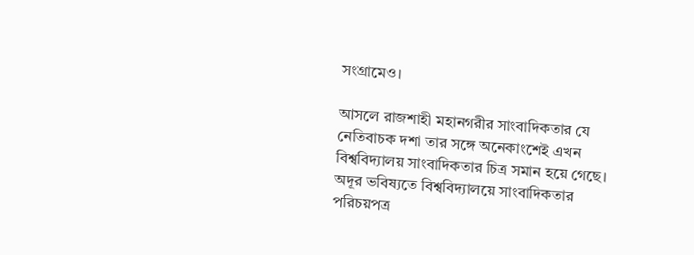সংগ্রামেও।

আসলে রাজশাহী মহানগরীর সাংবাদিকতার যে নেতিবাচক দশা তার সঙ্গে অনেকাংশেই এখন বিশ্ববিদ্যালয় সাংবাদিকতার চিত্র সমান হয়ে গেছে। অদূর ভবিষ্যতে বিশ্ববিদ্যালয়ে সাংবাদিকতার পরিচয়পত্র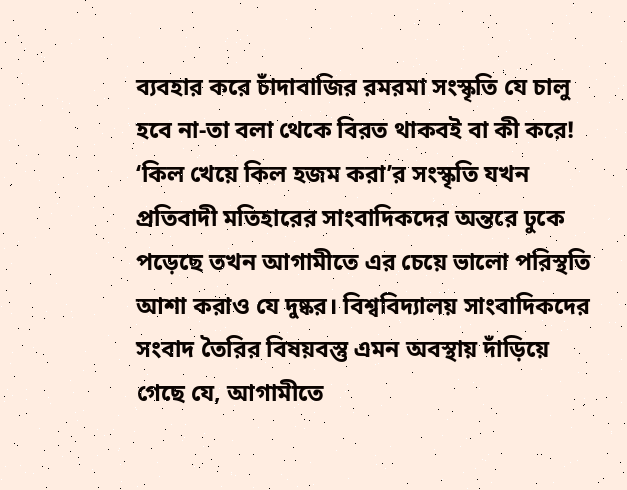ব্যবহার করে চাঁদাবাজির রমরমা সংস্কৃতি যে চালু হবে না-তা বলা থেকে বিরত থাকবই বা কী করে! ‘কিল খেয়ে কিল হজম করা’র সংস্কৃতি যখন প্রতিবাদী মতিহারের সাংবাদিকদের অন্তরে ঢুকে পড়েছে তখন আগামীতে এর চেয়ে ভালো পরিস্থতি আশা করাও যে দুষ্কর। বিশ্ববিদ্যালয় সাংবাদিকদের সংবাদ তৈরির বিষয়বস্তু এমন অবস্থায় দাঁড়িয়ে গেছে যে, আগামীতে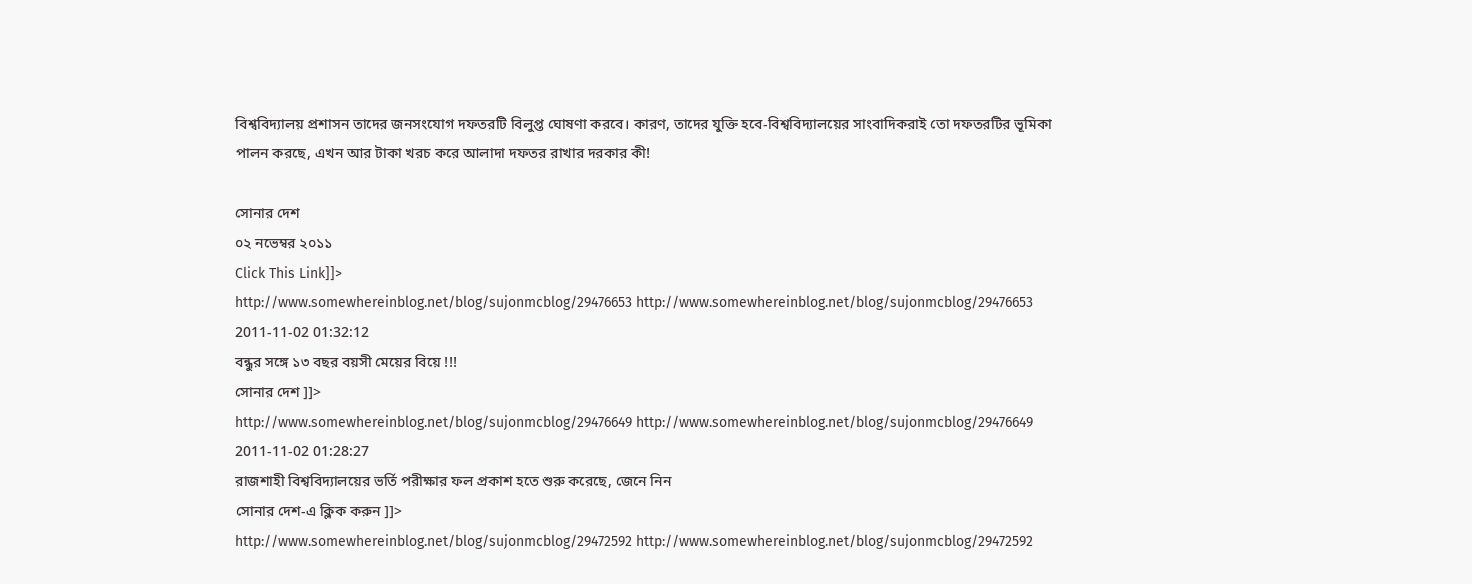বিশ্ববিদ্যালয় প্রশাসন তাদের জনসংযোগ দফতরটি বিলুপ্ত ঘোষণা করবে। কারণ, তাদের যুক্তি হবে-বিশ্ববিদ্যালয়ের সাংবাদিকরাই তো দফতরটির ভূমিকা পালন করছে, এখন আর টাকা খরচ করে আলাদা দফতর রাখার দরকার কী!

সোনার দেশ
০২ নভেম্বর ২০১১
Click This Link]]>
http://www.somewhereinblog.net/blog/sujonmcblog/29476653 http://www.somewhereinblog.net/blog/sujonmcblog/29476653 2011-11-02 01:32:12
বন্ধুর সঙ্গে ১৩ বছর বয়সী মেয়ের বিয়ে !!!
সোনার দেশ ]]>
http://www.somewhereinblog.net/blog/sujonmcblog/29476649 http://www.somewhereinblog.net/blog/sujonmcblog/29476649 2011-11-02 01:28:27
রাজশাহী বিশ্ববিদ্যালয়ের ভর্তি পরীক্ষার ফল প্রকাশ হতে শুরু করেছে, জেনে নিন
সোনার দেশ-এ ক্লিক করুন ]]>
http://www.somewhereinblog.net/blog/sujonmcblog/29472592 http://www.somewhereinblog.net/blog/sujonmcblog/29472592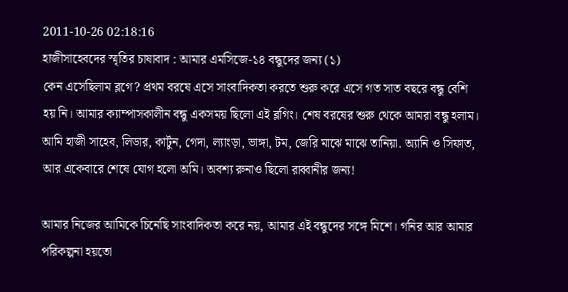2011-10-26 02:18:16
হাজীসাহেবদের স্মৃতির চাষাবাদ : আমার এমসিজে-১৪ বন্ধুদের জন্য (১)
কেন এসেছিলাম ব্লগে? প্রথম বরষে এসে সাংবাদিকতা করতে শুরু করে এসে গত সাত বছরে বন্ধু বেশি হয় নি। আমার ক্যাম্পাসকালীন বন্ধু একসময় ছিলো এই ব্লগিং। শেষ বরষের শুরু থেকে আমরা বন্ধু হলাম। আমি হাজী সাহেব, লিডার, কার্টুন, গেদা, ল্যাংড়া, ভাঙ্গা, টম, জেরি মাঝে মাঝে তানিয়া. অ্যানি ও সিফাত, আর একেবারে শেষে যোগ হলো অমি। অবশ্য রুনাও ছিলো রাব্বানীর জন্য!

আমার নিজের আমিকে চিনেছি সাংবাদিকতা করে নয়, আমার এই বন্ধুদের সঙ্গে মিশে। গনির আর আমার পরিকল্পনা হয়তো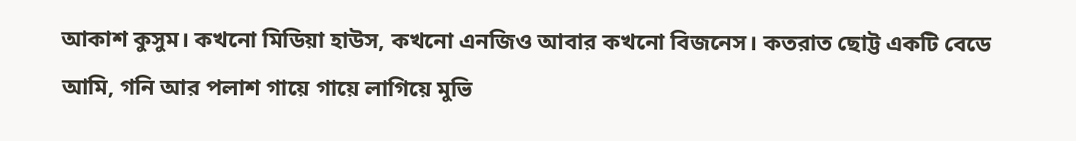আকাশ কুসুম। কখনো মিডিয়া হাউস, কখনো এনজিও আবার কখনো বিজনেস। কতরাত ছোট্ট একটি বেডে আমি, গনি আর পলাশ গায়ে গায়ে লাগিয়ে মুভি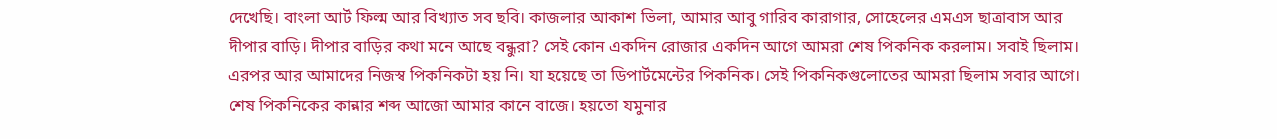দেখেছি। বাংলা আর্ট ফিল্ম আর বিখ্যাত সব ছবি। কাজলার আকাশ ভিলা, আমার আবু গারিব কারাগার, সোহেলের এমএস ছাত্রাবাস আর দীপার বাড়ি। দীপার বাড়ির কথা মনে আছে বন্ধুরা? সেই কোন একদিন রোজার একদিন আগে আমরা শেষ পিকনিক করলাম। সবাই ছিলাম। এরপর আর আমাদের নিজস্ব পিকনিকটা হয় নি। যা হয়েছে তা ডিপার্টমেন্টের পিকনিক। সেই পিকনিকগুলোতের আমরা ছিলাম সবার আগে। শেষ পিকনিকের কান্নার শব্দ আজো আমার কানে বাজে। হয়তো যমুনার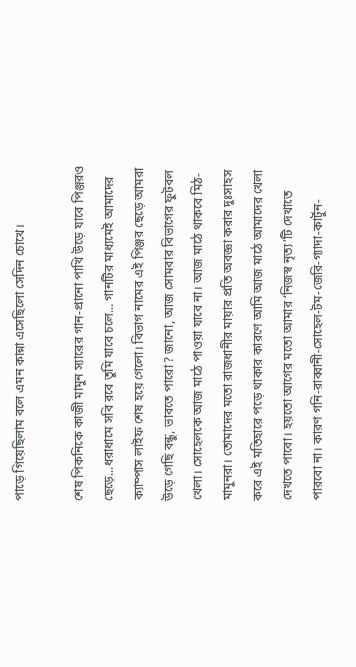পাড়ে গিয়েছিলাম বলে এমন কান্না এসেছিলো সেদিন চোখে।

শেষ পিকনিকে কাজী মামুন স্যারের গান-প্রানো পাখি উড়ে যাবে পিঞ্জরও ছেড়ে...ধরাধামে সবি রবে তুমি যাবে চলে... গানটির মাধ্যমেই আমাদের ক্যাম্পাস লাইফ শেষ হয়ে গেলো। বিভাগ নামের এই পিঞ্জর ছেড়ে আমরা উড়ে গেছি বন্ধু, ভাবতে পারো? জানো, আজ সোমবার বিভাগের ফুটবল খেলা। সোহেলকে আজ মাঠে পাওয়া যাবে না। আজ মাঠে থাকবে মিঠ-মামুনরা। তোমাদের মতো রাজধানীর মায়ার প্রতি অবজ্ঞা করার দুঃসাহস করে এই মতিহারে পড়ে থাকার কারণে আমি আজ মাঠে আমাদের খেলা দেখতে পাবো। হয়তো আগের মতো আমার ‘নিজস্ব নৃত্য’টি দেখাতে পারবো না। কারণ গনি-রাব্বানী-সোহেল-টম-জেরি-গ্যাদা-কার্টুন-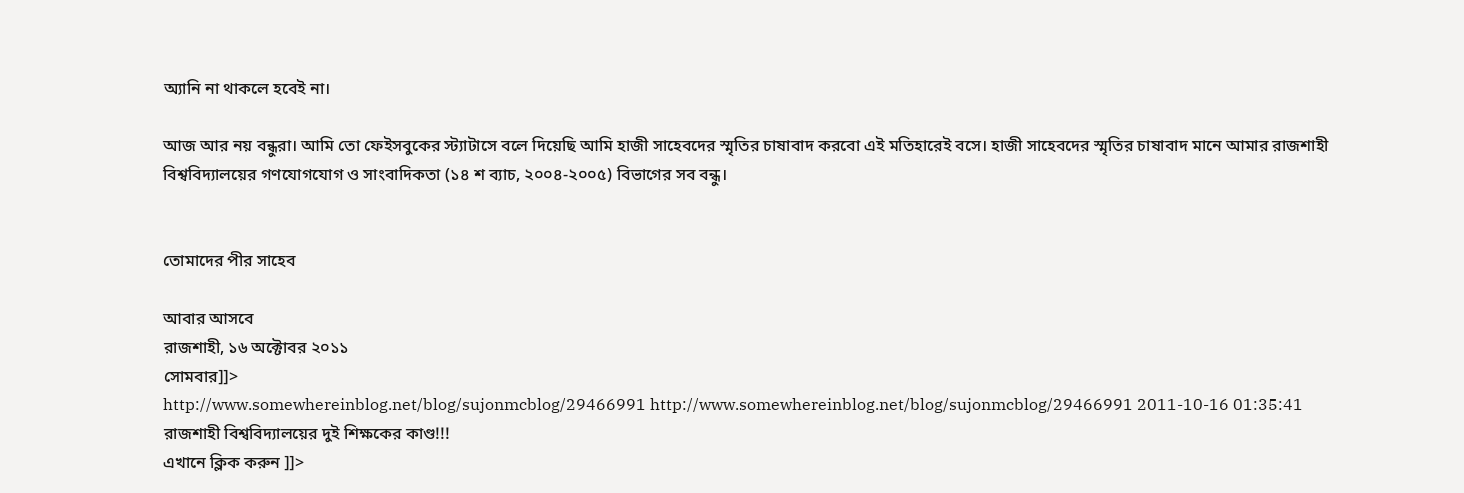অ্যানি না থাকলে হবেই না।

আজ আর নয় বন্ধুরা। আমি তো ফেইসবুকের স্ট্যাটাসে বলে দিয়েছি আমি হাজী সাহেবদের স্মৃতির চাষাবাদ করবো এই মতিহারেই বসে। হাজী সাহেবদের স্মৃতির চাষাবাদ মানে আমার রাজশাহী বিশ্ববিদ্যালয়ের গণযোগযোগ ও সাংবাদিকতা (১৪ শ ব্যাচ, ২০০৪-২০০৫) বিভাগের সব বন্ধু।


তোমাদের পীর সাহেব

আবার আসবে
রাজশাহী, ১৬ অক্টোবর ২০১১
সোমবার]]>
http://www.somewhereinblog.net/blog/sujonmcblog/29466991 http://www.somewhereinblog.net/blog/sujonmcblog/29466991 2011-10-16 01:35:41
রাজশাহী বিশ্ববিদ্যালয়ের দুই শিক্ষকের কাণ্ড!!!
এখানে ক্লিক করুন ]]>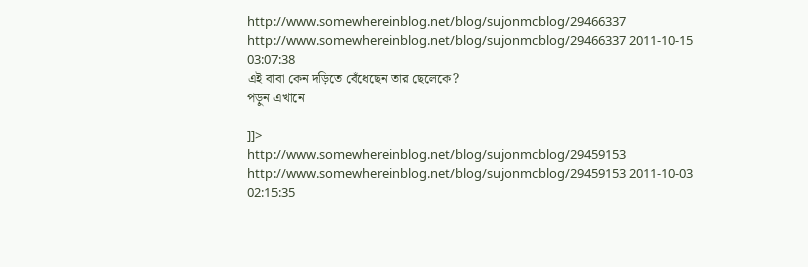http://www.somewhereinblog.net/blog/sujonmcblog/29466337 http://www.somewhereinblog.net/blog/sujonmcblog/29466337 2011-10-15 03:07:38
এই বাবা কেন দড়িতে বেঁধেছেন তার ছেলেকে?
পড়ুন এখানে

]]>
http://www.somewhereinblog.net/blog/sujonmcblog/29459153 http://www.somewhereinblog.net/blog/sujonmcblog/29459153 2011-10-03 02:15:35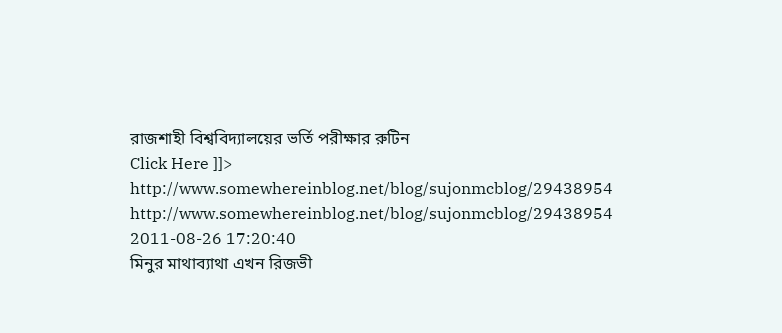রাজশাহী বিশ্ববিদ্যালয়ের ভর্তি পরীক্ষার রুটিন
Click Here ]]>
http://www.somewhereinblog.net/blog/sujonmcblog/29438954 http://www.somewhereinblog.net/blog/sujonmcblog/29438954 2011-08-26 17:20:40
মিনুর মাথাব্যাথা এখন রিজভী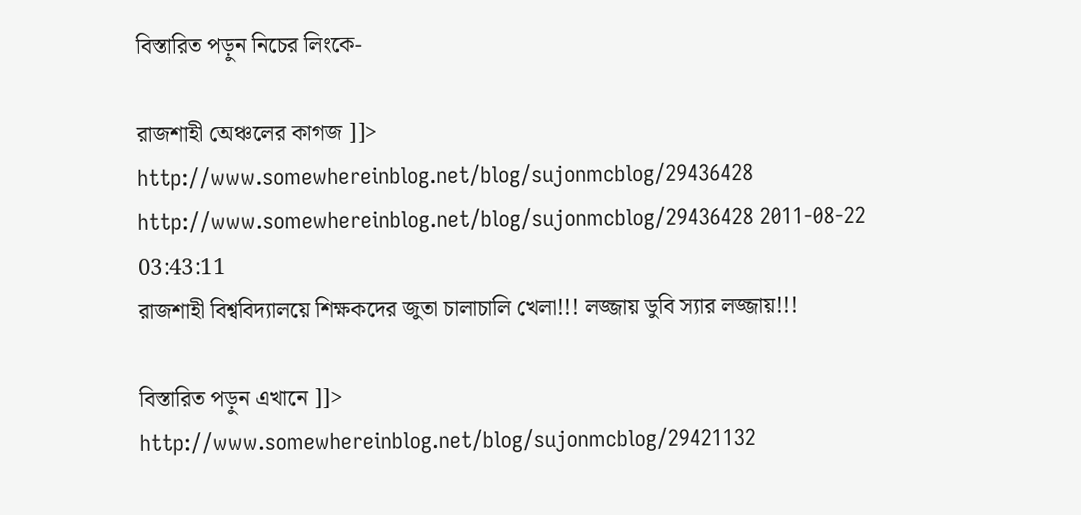বিস্তারিত পড়ুন নিচের লিংকে-

রাজশাহী অেঞ্চলের কাগজ ]]>
http://www.somewhereinblog.net/blog/sujonmcblog/29436428 http://www.somewhereinblog.net/blog/sujonmcblog/29436428 2011-08-22 03:43:11
রাজশাহী বিশ্ববিদ্যালয়ে শিক্ষকদের জুতা চালাচালি খেলা!!! লজ্জায় ডুবি স্যার লজ্জায়!!!

বিস্তারিত পড়ুন এখানে ]]>
http://www.somewhereinblog.net/blog/sujonmcblog/29421132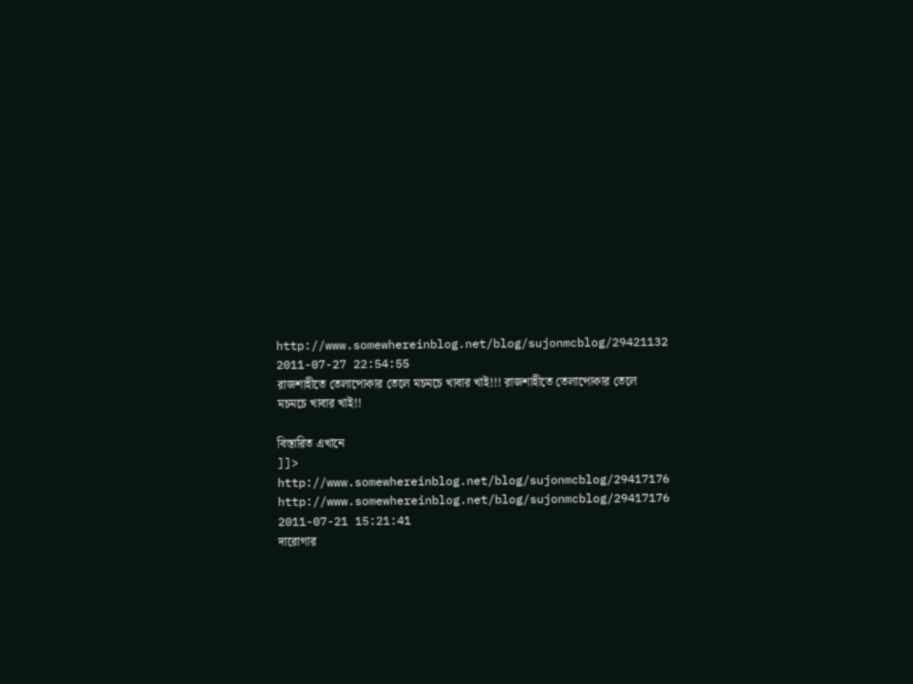http://www.somewhereinblog.net/blog/sujonmcblog/29421132 2011-07-27 22:54:55
রাজশাহীতে তেলাপোকার তেলে মচমচে খাবার খাই!!! রাজশাহীতে তেলাপোকার তেলে মচমচে খাবার খাই!!

বিস্তারিত এখানে
]]>
http://www.somewhereinblog.net/blog/sujonmcblog/29417176 http://www.somewhereinblog.net/blog/sujonmcblog/29417176 2011-07-21 15:21:41
দারোগার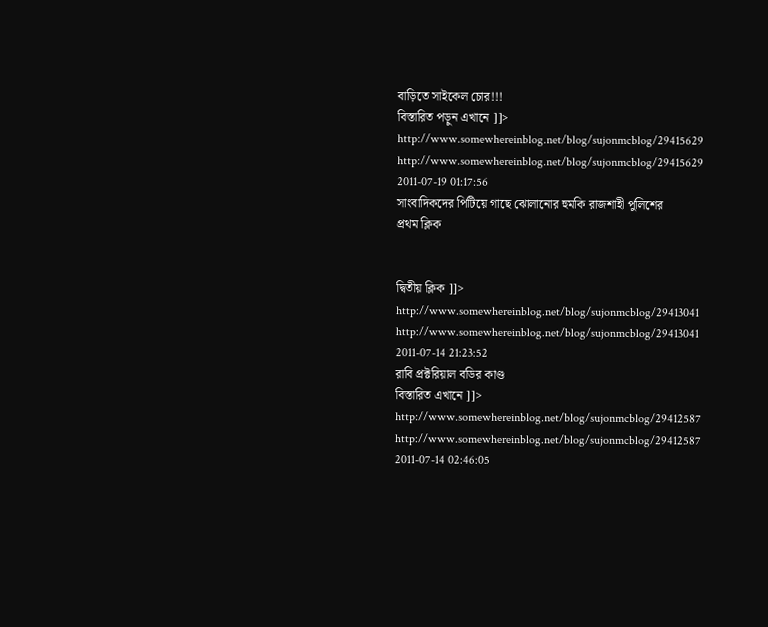বাড়িতে সাইকেল চোর!!!
বিস্তারিত পড়ুন এখানে ]]>
http://www.somewhereinblog.net/blog/sujonmcblog/29415629 http://www.somewhereinblog.net/blog/sujonmcblog/29415629 2011-07-19 01:17:56
সাংবাদিকদের পিটিয়ে গাছে ঝোলানোর হুমকি রাজশাহী পুলিশের
প্রথম ক্লিক


দ্বিতীয় ক্লিক ]]>
http://www.somewhereinblog.net/blog/sujonmcblog/29413041 http://www.somewhereinblog.net/blog/sujonmcblog/29413041 2011-07-14 21:23:52
রাবি প্রক্টরিয়াল বডির কাণ্ড
বিস্তারিত এখানে ]]>
http://www.somewhereinblog.net/blog/sujonmcblog/29412587 http://www.somewhereinblog.net/blog/sujonmcblog/29412587 2011-07-14 02:46:05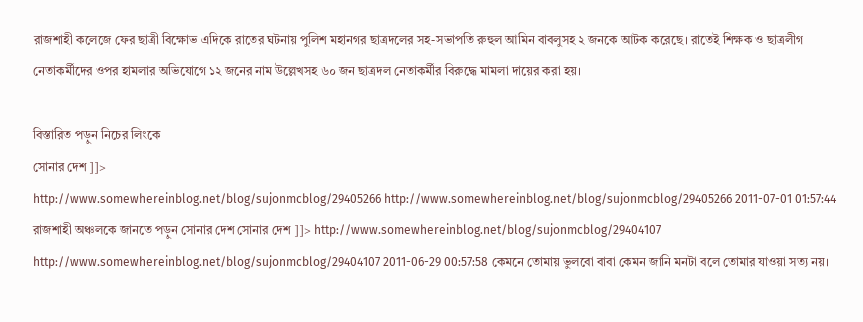রাজশাহী কলেজে ফের ছাত্রী বিক্ষোভ এদিকে রাতের ঘটনায় পুলিশ মহানগর ছাত্রদলের সহ-সভাপতি রুহুল আমিন বাবলুসহ ২ জনকে আটক করেছে। রাতেই শিক্ষক ও ছাত্রলীগ নেতাকর্মীদের ওপর হামলার অভিযোগে ১২ জনের নাম উল্লেখসহ ৬০ জন ছাত্রদল নেতাকর্মীর বিরুদ্ধে মামলা দায়ের করা হয়।

বিস্তারিত পড়ুন নিচের লিংকে
সোনার দেশ ]]>
http://www.somewhereinblog.net/blog/sujonmcblog/29405266 http://www.somewhereinblog.net/blog/sujonmcblog/29405266 2011-07-01 01:57:44
রাজশাহী অঞ্চলকে জানতে পড়ুন সোনার দেশ সোনার দেশ ]]> http://www.somewhereinblog.net/blog/sujonmcblog/29404107 http://www.somewhereinblog.net/blog/sujonmcblog/29404107 2011-06-29 00:57:58 কেমনে তোমায় ভুলবো বাবা কেমন জানি মনটা বলে তোমার যাওয়া সত্য নয়।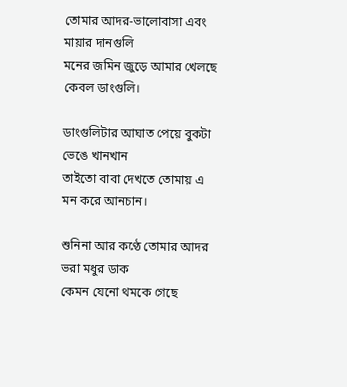তোমার আদর-ভালোবাসা এবং মায়ার দানগুলি
মনের জমিন জুড়ে আমার খেলছে কেবল ডাংগুলি।

ডাংগুলিটার আঘাত পেয়ে বুকটা ভেঙে খানখান
তাইতো বাবা দেখতে তোমায় এ মন করে আনচান।

শুনিনা আর কণ্ঠে তোমার আদর ভরা মধুর ডাক
কেমন যেনো থমকে গেছে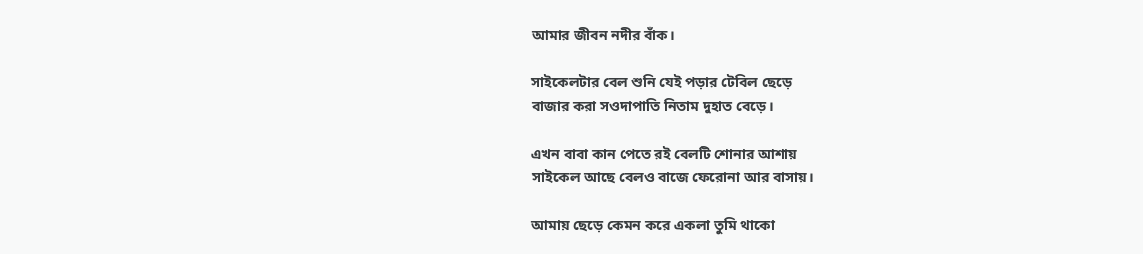আমার জীবন নদীর বাঁক।

সাইকেলটার বেল শুনি যেই পড়ার টেবিল ছেড়ে
বাজার করা সওদাপাতি নিতাম দুহাত বেড়ে।

এখন বাবা কান পেতে রই বেলটি শোনার আশায়
সাইকেল আছে বেলও বাজে ফেরোনা আর বাসায়।

আমায় ছেড়ে কেমন করে একলা তুমি থাকো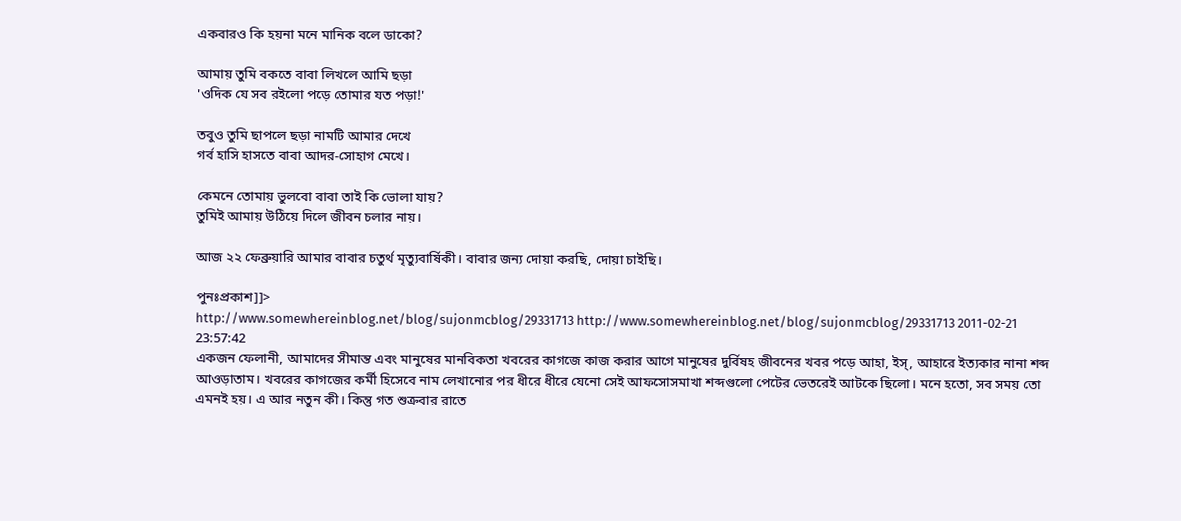একবারও কি হয়না মনে মানিক বলে ডাকো?

আমায় তুমি বকতে বাবা লিখলে আমি ছড়া
'ওদিক যে সব রইলো পড়ে তোমার যত পড়া!'

তবুও তুমি ছাপলে ছড়া নামটি আমার দেখে
গর্ব হাসি হাসতে বাবা আদর-সোহাগ মেখে।

কেমনে তোমায় ভুলবো বাবা তাই কি ভোলা যায়?
তুমিই আমায় উঠিয়ে দিলে জীবন চলার নায়।

আজ ২২ ফেব্রুয়ারি আমার বাবার চতুর্থ মৃত্যুবার্ষিকী। বাবার জন্য দোয়া করছি, দোয়া চাইছি।

পুনঃপ্রকাশ]]>
http://www.somewhereinblog.net/blog/sujonmcblog/29331713 http://www.somewhereinblog.net/blog/sujonmcblog/29331713 2011-02-21 23:57:42
একজন ফেলানী, আমাদের সীমান্ত এবং মানুষের মানবিকতা খবরের কাগজে কাজ করার আগে মানুষের দুর্বিষহ জীবনের খবর পড়ে আহা, ইস্, আহারে ইত্যকার নানা শব্দ আওড়াতাম। খবরের কাগজের কর্মী হিসেবে নাম লেখানোর পর ধীরে ধীরে যেনো সেই আফসোসমাখা শব্দগুলো পেটের ভেতরেই আটকে ছিলো। মনে হতো, সব সময় তো এমনই হয়। এ আর নতুন কী। কিন্তু গত শুক্রবার রাতে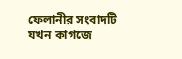ফেলানীর সংবাদটি যখন কাগজে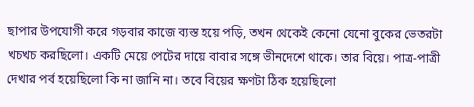ছাপার উপযোগী করে গড়বার কাজে ব্যস্ত হয়ে পড়ি, তখন থেকেই কেনো যেনো বুকের ভেতরটা খচখচ করছিলো। একটি মেয়ে পেটের দায়ে বাবার সঙ্গে ভীনদেশে থাকে। তার বিয়ে। পাত্র-পাত্রী দেখার পর্ব হয়েছিলো কি না জানি না। তবে বিয়ের ক্ষণটা ঠিক হয়েছিলো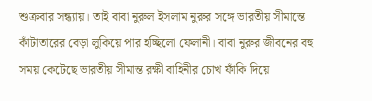শুক্রবার সন্ধ্যায়। তাই বাবা নুরুল ইসলাম নুরুর সঙ্গে ভারতীয় সীমান্তে কাঁটাতারের বেড়া লুকিয়ে পার হচ্ছিলো ফেলানী। বাবা নুরুর জীবনের বহু সময় কেটেছে ভারতীয় সীমান্ত রক্ষী বাহিনীর চোখ ফাঁকি দিয়ে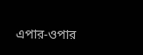এপার-ওপার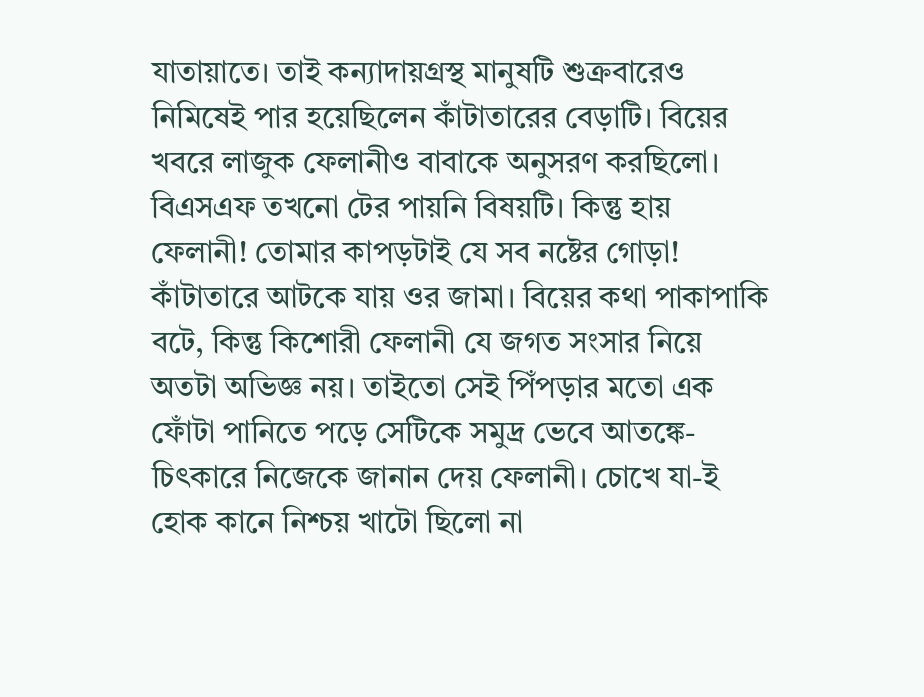যাতায়াতে। তাই কন্যাদায়গ্রস্থ মানুষটি শুক্রবারেও নিমিষেই পার হয়েছিলেন কাঁটাতারের বেড়াটি। বিয়ের খবরে লাজুক ফেলানীও বাবাকে অনুসরণ করছিলো। বিএসএফ তখনো টের পায়নি বিষয়টি। কিন্তু হায় ফেলানী! তোমার কাপড়টাই যে সব নষ্টের গোড়া! কাঁটাতারে আটকে যায় ওর জামা। বিয়ের কথা পাকাপাকি বটে, কিন্তু কিশোরী ফেলানী যে জগত সংসার নিয়ে অতটা অভিজ্ঞ নয়। তাইতো সেই পিঁপড়ার মতো এক ফোঁটা পানিতে পড়ে সেটিকে সমুদ্র ভেবে আতঙ্কে-চিৎকারে নিজেকে জানান দেয় ফেলানী। চোখে যা-ই হোক কানে নিশ্চয় খাটো ছিলো না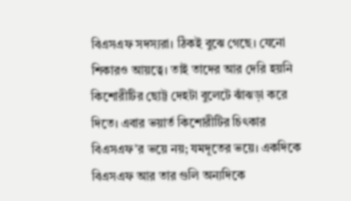বিএসএফ সদস্যরা। ঠিকই বুঝে গেছে। যেনো শিকারও আয়ত্বে। তাই তাদের আর দেরি হয়নি কিশোরীটির ছোট্ট দেহটা বুলেটে ঝাঁঝড়া করে দিতে। এবার ভয়ার্ত কিশোরীটির চিৎকার বিএসএফ’র ভয়ে নয়; যমদূতের ভয়ে। একদিকে বিএসএফ আর তার গুলি অন্যদিকে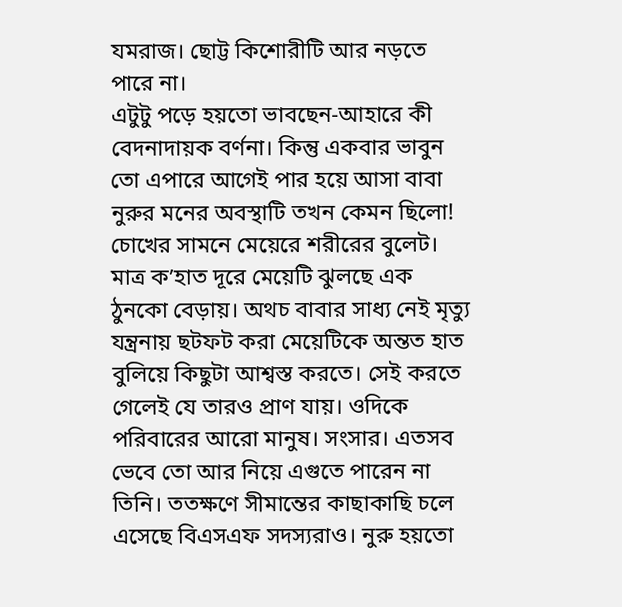যমরাজ। ছোট্ট কিশোরীটি আর নড়তে পারে না।
এটুটু পড়ে হয়তো ভাবছেন-আহারে কী বেদনাদায়ক বর্ণনা। কিন্তু একবার ভাবুন তো এপারে আগেই পার হয়ে আসা বাবা নুরুর মনের অবস্থাটি তখন কেমন ছিলো! চোখের সামনে মেয়েরে শরীরের বুলেট। মাত্র ক’হাত দূরে মেয়েটি ঝুলছে এক ঠুনকো বেড়ায়। অথচ বাবার সাধ্য নেই মৃত্যু যন্ত্রনায় ছটফট করা মেয়েটিকে অন্তত হাত বুলিয়ে কিছুটা আশ্বস্ত করতে। সেই করতে গেলেই যে তারও প্রাণ যায়। ওদিকে পরিবারের আরো মানুষ। সংসার। এতসব ভেবে তো আর নিয়ে এগুতে পারেন না তিনি। ততক্ষণে সীমান্তের কাছাকাছি চলে এসেছে বিএসএফ সদস্যরাও। নুরু হয়তো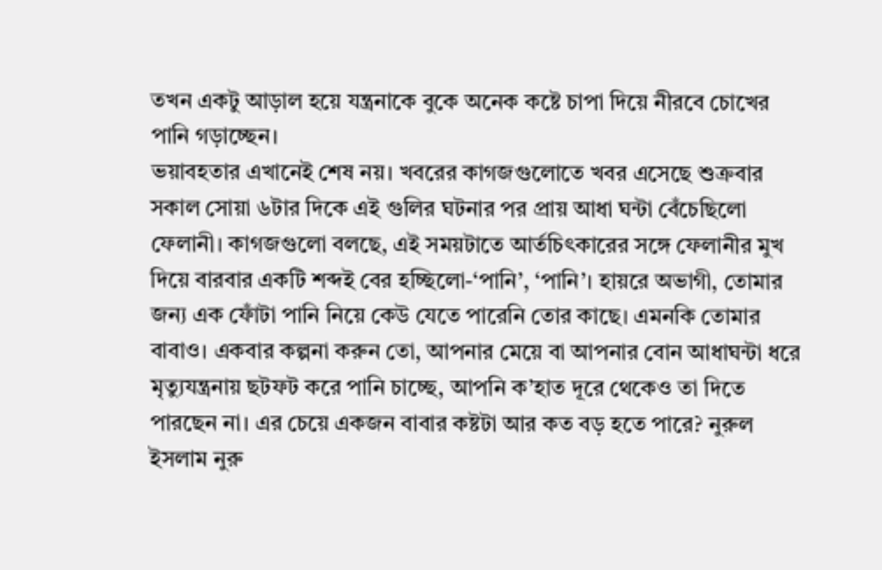তখন একটু আড়াল হয়ে যন্ত্রনাকে বুকে অনেক কষ্টে চাপা দিয়ে নীরবে চোখের পানি গড়াচ্ছেন।
ভয়াবহতার এখানেই শেষ নয়। খবরের কাগজগুলোতে খবর এসেছে শুক্রবার সকাল সোয়া ৬টার দিকে এই গুলির ঘটনার পর প্রায় আধা ঘন্টা বেঁচেছিলো ফেলানী। কাগজগুলো বলছে, এই সময়টাতে আর্তচিৎকারের সঙ্গে ফেলানীর মুখ দিয়ে বারবার একটি শব্দই বের হচ্ছিলো-‘পানি’, ‘পানি’। হায়রে অভাগী, তোমার জন্য এক ফোঁটা পানি নিয়ে কেউ যেতে পারেনি তোর কাছে। এমনকি তোমার বাবাও। একবার কল্পনা করুন তো, আপনার মেয়ে বা আপনার বোন আধাঘন্টা ধরে মৃত্যুযন্ত্রনায় ছটফট করে পানি চাচ্ছে, আপনি ক’হাত দূরে থেকেও তা দিতে পারছেন না। এর চেয়ে একজন বাবার কষ্টটা আর কত বড় হতে পারে? নুরুল ইসলাম নুরু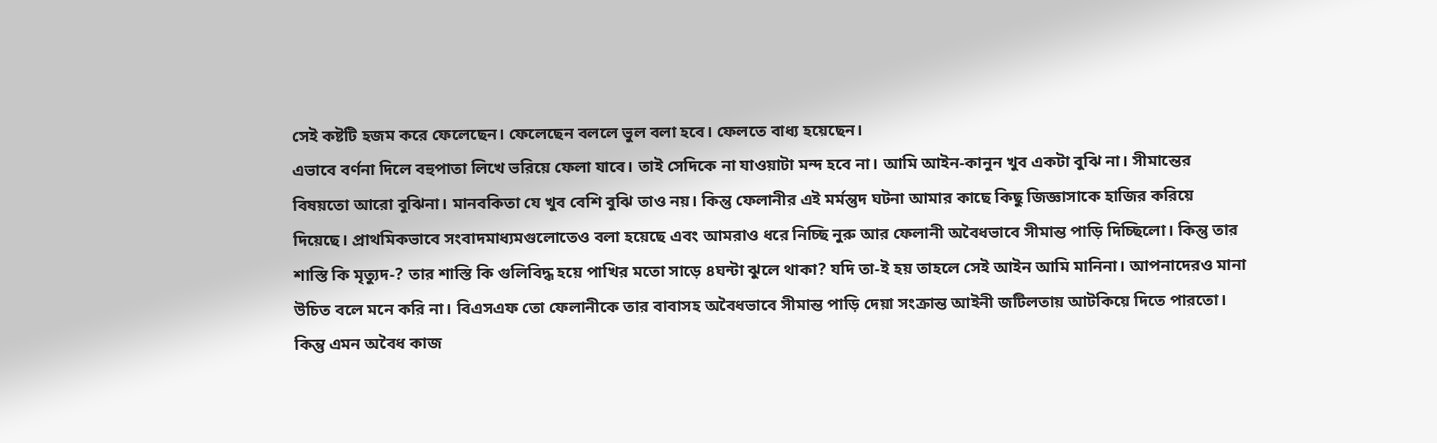সেই কষ্টটি হজম করে ফেলেছেন। ফেলেছেন বললে ভুল বলা হবে। ফেলতে বাধ্য হয়েছেন।
এভাবে বর্ণনা দিলে বহুপাতা লিখে ভরিয়ে ফেলা যাবে। তাই সেদিকে না যাওয়াটা মন্দ হবে না। আমি আইন-কানুন খুব একটা বুঝি না। সীমান্তের বিষয়তো আরো বুঝিনা। মানবকিতা যে খুব বেশি বুঝি তাও নয়। কিন্তু ফেলানীর এই মর্মন্তুদ ঘটনা আমার কাছে কিছু জিজ্ঞাসাকে হাজির করিয়ে দিয়েছে। প্রাথমিকভাবে সংবাদমাধ্যমগুলোতেও বলা হয়েছে এবং আমরাও ধরে নিচ্ছি নুরু আর ফেলানী অবৈধভাবে সীমান্ত পাড়ি দিচ্ছিলো। কিন্তু তার শাস্তি কি মৃত্যুদ-? তার শাস্তি কি গুলিবিদ্ধ হয়ে পাখির মতো সাড়ে ৪ঘন্টা ঝুলে থাকা? যদি তা-ই হয় তাহলে সেই আইন আমি মানিনা। আপনাদেরও মানা উচিত বলে মনে করি না। বিএসএফ তো ফেলানীকে তার বাবাসহ অবৈধভাবে সীমান্ত পাড়ি দেয়া সংক্রান্ত আইনী জটিলতায় আটকিয়ে দিতে পারতো। কিন্তু এমন অবৈধ কাজ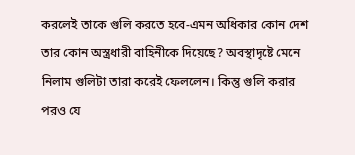করলেই তাকে গুলি করতে হবে-এমন অধিকার কোন দেশ তার কোন অস্ত্রধারী বাহিনীকে দিয়েছে? অবস্থাদৃষ্টে মেনে নিলাম গুলিটা তারা করেই ফেললেন। কিন্তু গুলি করার পরও যে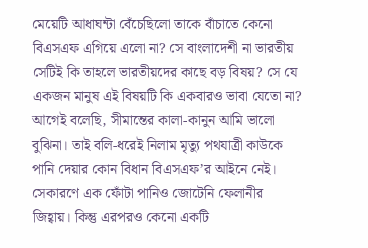মেয়েটি আধাঘন্টা বেঁচেছিলো তাকে বাঁচাতে কেনো বিএসএফ এগিয়ে এলো না? সে বাংলাদেশী না ভারতীয় সেটিই কি তাহলে ভারতীয়দের কাছে বড় বিষয়? সে যে একজন মানুষ এই বিষয়টি কি একবারও ভাবা যেতো না? আগেই বলেছি, সীমান্তের কালা-কানুন আমি ভালো বুঝিনা। তাই বলি-ধরেই নিলাম মৃত্যু পথযাত্রী কাউকে পানি দেয়ার কোন বিধান বিএসএফ’র আইনে নেই। সেকারণে এক ফোঁটা পানিও জোটেনি ফেলানীর জিহ্বায়। কিন্তু এরপরও কেনো একটি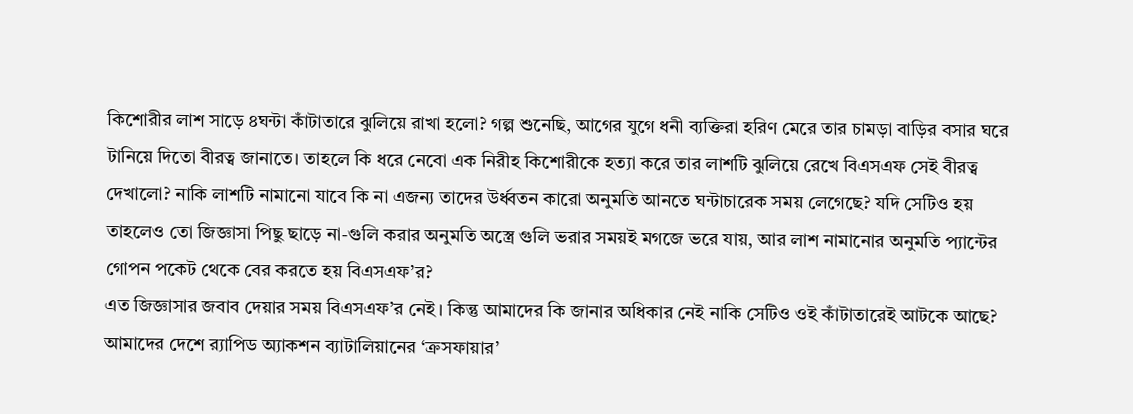কিশোরীর লাশ সাড়ে ৪ঘন্টা কাঁটাতারে ঝুলিয়ে রাখা হলো? গল্প শুনেছি, আগের যুগে ধনী ব্যক্তিরা হরিণ মেরে তার চামড়া বাড়ির বসার ঘরে টানিয়ে দিতো বীরত্ব জানাতে। তাহলে কি ধরে নেবো এক নিরীহ কিশোরীকে হত্যা করে তার লাশটি ঝুলিয়ে রেখে বিএসএফ সেই বীরত্ব দেখালো? নাকি লাশটি নামানো যাবে কি না এজন্য তাদের উর্ধ্বতন কারো অনুমতি আনতে ঘন্টাচারেক সময় লেগেছে? যদি সেটিও হয় তাহলেও তো জিজ্ঞাসা পিছু ছাড়ে না-গুলি করার অনুমতি অস্ত্রে গুলি ভরার সময়ই মগজে ভরে যায়, আর লাশ নামানোর অনুমতি প্যান্টের গোপন পকেট থেকে বের করতে হয় বিএসএফ’র?
এত জিজ্ঞাসার জবাব দেয়ার সময় বিএসএফ’র নেই। কিন্তু আমাদের কি জানার অধিকার নেই নাকি সেটিও ওই কাঁটাতারেই আটকে আছে? আমাদের দেশে র‌্যাপিড অ্যাকশন ব্যাটালিয়ানের ‘ক্রসফায়ার’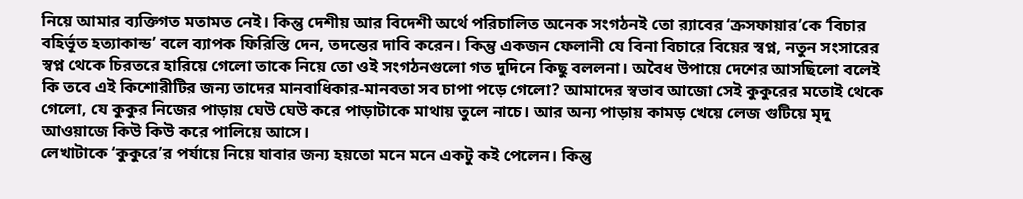নিয়ে আমার ব্যক্তিগত মতামত নেই। কিন্তু দেশীয় আর বিদেশী অর্থে পরিচালিত অনেক সংগঠনই তো র‌্যাবের ‘ক্রসফায়ার’কে ‘বিচার বহির্ভূত হত্যাকান্ড’ বলে ব্যাপক ফিরিস্তি দেন, তদন্তের দাবি করেন। কিন্তু একজন ফেলানী যে বিনা বিচারে বিয়ের স্বপ্ন, নতুন সংসারের স্বপ্ন থেকে চিরতরে হারিয়ে গেলো তাকে নিয়ে তো ওই সংগঠনগুলো গত দুদিনে কিছু বললনা। অবৈধ উপায়ে দেশের আসছিলো বলেই কি তবে এই কিশোরীটির জন্য তাদের মানবাধিকার-মানবতা সব চাপা পড়ে গেলো? আমাদের স্বভাব আজো সেই কুকুরের মতোই থেকে গেলো, যে কুকুর নিজের পাড়ায় ঘেউ ঘেউ করে পাড়াটাকে মাথায় তুলে নাচে। আর অন্য পাড়ায় কামড় খেয়ে লেজ গুটিয়ে মৃদু আওয়াজে কিউ কিউ করে পালিয়ে আসে।
লেখাটাকে ‘কুকুরে’র পর্যায়ে নিয়ে যাবার জন্য হয়তো মনে মনে একটু কই পেলেন। কিন্তু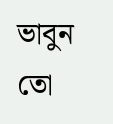ভাবুন তো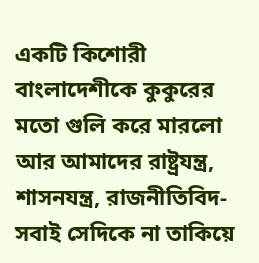একটি কিশোরী বাংলাদেশীকে কুকুরের মতো গুলি করে মারলো আর আমাদের রাষ্ট্রযন্ত্র, শাসনযন্ত্র, রাজনীতিবিদ-সবাই সেদিকে না তাকিয়ে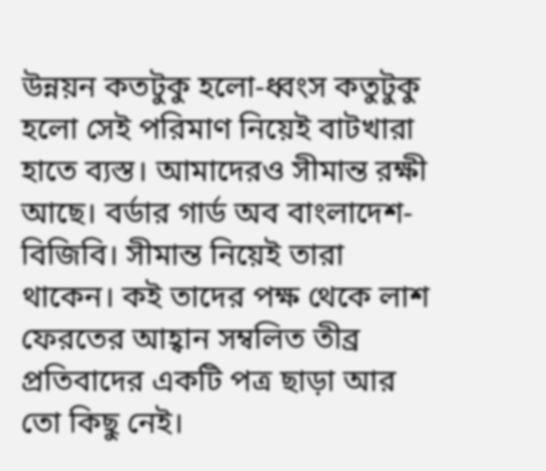উন্নয়ন কতটুকু হলো-ধ্বংস কতুটুকু হলো সেই পরিমাণ নিয়েই বাটখারা হাতে ব্যস্ত। আমাদেরও সীমান্ত রক্ষী আছে। বর্ডার গার্ড অব বাংলাদেশ-বিজিবি। সীমান্ত নিয়েই তারা থাকেন। কই তাদের পক্ষ থেকে লাশ ফেরতের আহ্বান সম্বলিত তীব্র প্রতিবাদের একটি পত্র ছাড়া আর তো কিছু নেই।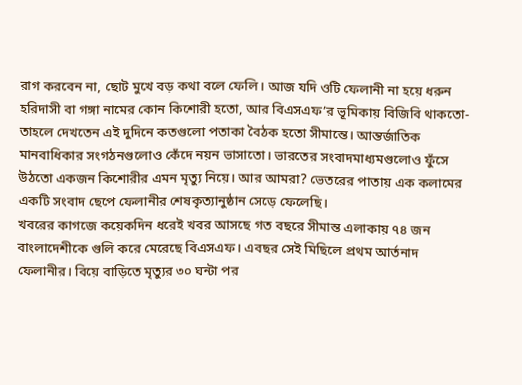রাগ করবেন না, ছোট মুখে বড় কথা বলে ফেলি। আজ যদি ওটি ফেলানী না হয়ে ধরুন হরিদাসী বা গঙ্গা নামের কোন কিশোরী হতো, আর বিএসএফ’র ভূমিকায় বিজিবি থাকতো-তাহলে দেখতেন এই দুদিনে কতগুলো পতাকা বৈঠক হতো সীমান্তে। আন্তর্জাতিক মানবাধিকার সংগঠনগুলোও কেঁদে নয়ন ভাসাতো। ভারতের সংবাদমাধ্যমগুলোও ফুঁসে উঠতো একজন কিশোরীর এমন মৃত্যু নিয়ে। আর আমরা? ভেতরের পাতায় এক কলামের একটি সংবাদ ছেপে ফেলানীর শেষকৃত্যানুষ্ঠান সেড়ে ফেলেছি।
খবরের কাগজে কয়েকদিন ধরেই খবর আসছে গত বছরে সীমান্ত এলাকায় ৭৪ জন বাংলাদেশীকে গুলি করে মেরেছে বিএসএফ। এবছর সেই মিছিলে প্রথম আর্তনাদ ফেলানীর। বিয়ে বাড়িতে মৃত্যুর ৩০ ঘন্টা পর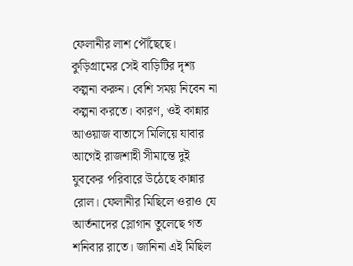ফেলানীর লাশ পৌঁছেছে। কুড়িগ্রামের সেই বাড়িটির দৃশ্য কল্পনা করুন। বেশি সময় নিবেন না কল্পনা করতে। কারণ, ওই কান্নার আওয়াজ বাতাসে মিলিয়ে যাবার আগেই রাজশাহী সীমান্তে দুই যুবকের পরিবারে উঠেছে কান্নার রোল। ফেলানীর মিছিলে ওরাও যে আর্তনাদের স্লোগান তুলেছে গত শনিবার রাতে। জানিনা এই মিছিল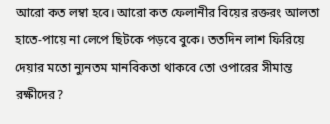আরো কত লম্বা হবে। আরো কত ফেলানীর বিয়ের রক্তরং আলতা হাতে-পায়ে না লেপে ছিটকে পড়বে বুকে। ততদিন লাশ ফিরিয়ে দেয়ার মতো ন্যুনতম মানবিকতা থাকবে তো ওপারের সীমান্ত রক্ষীদের?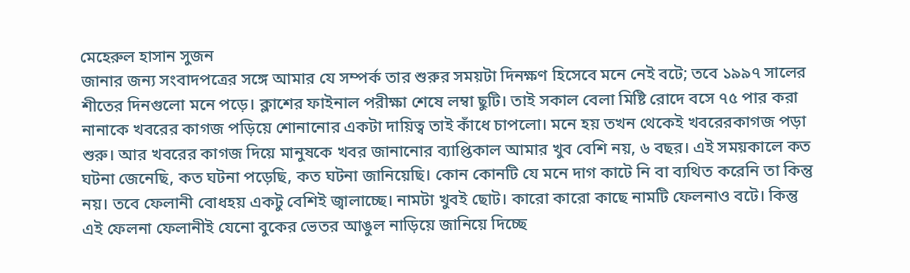মেহেরুল হাসান সুজন
জানার জন্য সংবাদপত্রের সঙ্গে আমার যে সম্পর্ক তার শুরুর সময়টা দিনক্ষণ হিসেবে মনে নেই বটে; তবে ১৯৯৭ সালের শীতের দিনগুলো মনে পড়ে। ক্লাশের ফাইনাল পরীক্ষা শেষে লম্বা ছুটি। তাই সকাল বেলা মিষ্টি রোদে বসে ৭৫ পার করা নানাকে খবরের কাগজ পড়িয়ে শোনানোর একটা দায়িত্ব তাই কাঁধে চাপলো। মনে হয় তখন থেকেই খবরেরকাগজ পড়া শুরু। আর খবরের কাগজ দিয়ে মানুষকে খবর জানানোর ব্যাপ্তিকাল আমার খুব বেশি নয়, ৬ বছর। এই সময়কালে কত ঘটনা জেনেছি, কত ঘটনা পড়েছি, কত ঘটনা জানিয়েছি। কোন কোনটি যে মনে দাগ কাটে নি বা ব্যথিত করেনি তা কিন্তু নয়। তবে ফেলানী বোধহয় একটু বেশিই জ্বালাচ্ছে। নামটা খুবই ছোট। কারো কারো কাছে নামটি ফেলনাও বটে। কিন্তু এই ফেলনা ফেলানীই যেনো বুকের ভেতর আঙুল নাড়িয়ে জানিয়ে দিচ্ছে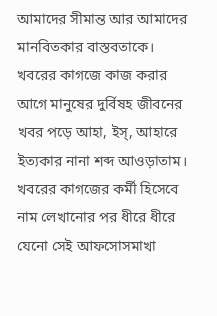আমাদের সীমান্ত আর আমাদের মানবিতকার বাস্তবতাকে।
খবরের কাগজে কাজ করার আগে মানুষের দুর্বিষহ জীবনের খবর পড়ে আহা, ইস্, আহারে ইত্যকার নানা শব্দ আওড়াতাম। খবরের কাগজের কর্মী হিসেবে নাম লেখানোর পর ধীরে ধীরে যেনো সেই আফসোসমাখা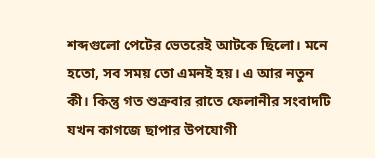শব্দগুলো পেটের ভেতরেই আটকে ছিলো। মনে হতো, সব সময় তো এমনই হয়। এ আর নতুন কী। কিন্তু গত শুক্রবার রাতে ফেলানীর সংবাদটি যখন কাগজে ছাপার উপযোগী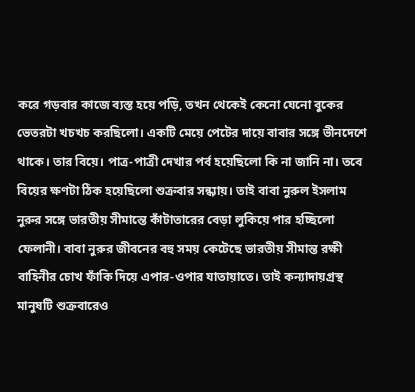করে গড়বার কাজে ব্যস্ত হয়ে পড়ি, তখন থেকেই কেনো যেনো বুকের ভেতরটা খচখচ করছিলো। একটি মেয়ে পেটের দায়ে বাবার সঙ্গে ভীনদেশে থাকে। তার বিয়ে। পাত্র-পাত্রী দেখার পর্ব হয়েছিলো কি না জানি না। তবে বিয়ের ক্ষণটা ঠিক হয়েছিলো শুক্রবার সন্ধ্যায়। তাই বাবা নুরুল ইসলাম নুরুর সঙ্গে ভারতীয় সীমান্তে কাঁটাতারের বেড়া লুকিয়ে পার হচ্ছিলো ফেলানী। বাবা নুরুর জীবনের বহু সময় কেটেছে ভারতীয় সীমান্ত রক্ষী বাহিনীর চোখ ফাঁকি দিয়ে এপার-ওপার যাতায়াতে। তাই কন্যাদায়গ্রস্থ মানুষটি শুক্রবারেও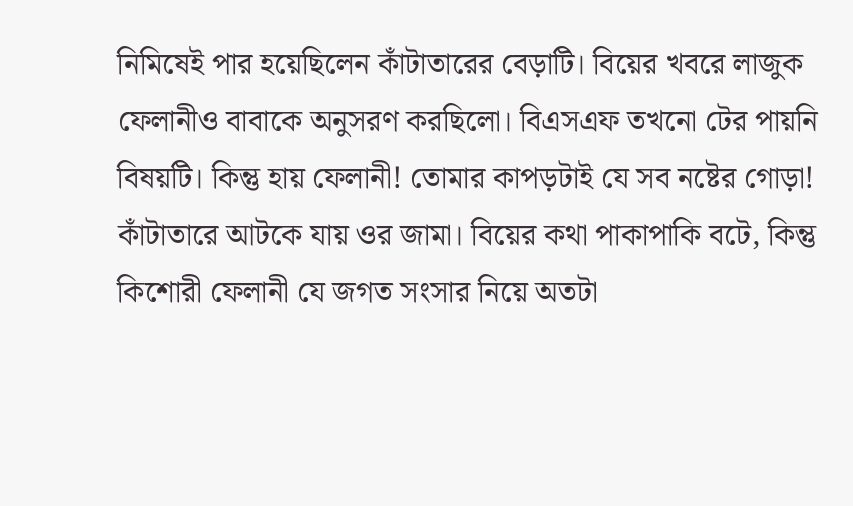নিমিষেই পার হয়েছিলেন কাঁটাতারের বেড়াটি। বিয়ের খবরে লাজুক ফেলানীও বাবাকে অনুসরণ করছিলো। বিএসএফ তখনো টের পায়নি বিষয়টি। কিন্তু হায় ফেলানী! তোমার কাপড়টাই যে সব নষ্টের গোড়া! কাঁটাতারে আটকে যায় ওর জামা। বিয়ের কথা পাকাপাকি বটে, কিন্তু কিশোরী ফেলানী যে জগত সংসার নিয়ে অতটা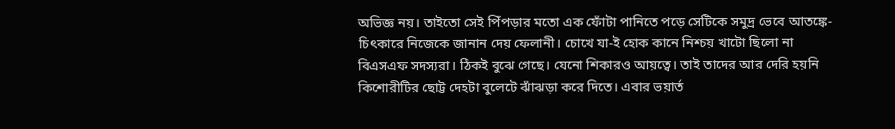অভিজ্ঞ নয়। তাইতো সেই পিঁপড়ার মতো এক ফোঁটা পানিতে পড়ে সেটিকে সমুদ্র ভেবে আতঙ্কে-চিৎকারে নিজেকে জানান দেয় ফেলানী। চোখে যা-ই হোক কানে নিশ্চয় খাটো ছিলো না বিএসএফ সদস্যরা। ঠিকই বুঝে গেছে। যেনো শিকারও আয়ত্বে। তাই তাদের আর দেরি হয়নি কিশোরীটির ছোট্ট দেহটা বুলেটে ঝাঁঝড়া করে দিতে। এবার ভয়ার্ত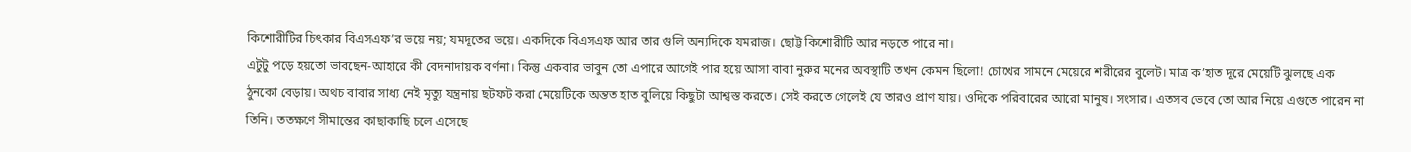কিশোরীটির চিৎকার বিএসএফ’র ভয়ে নয়; যমদূতের ভয়ে। একদিকে বিএসএফ আর তার গুলি অন্যদিকে যমরাজ। ছোট্ট কিশোরীটি আর নড়তে পারে না।
এটুটু পড়ে হয়তো ভাবছেন-আহারে কী বেদনাদায়ক বর্ণনা। কিন্তু একবার ভাবুন তো এপারে আগেই পার হয়ে আসা বাবা নুরুর মনের অবস্থাটি তখন কেমন ছিলো! চোখের সামনে মেয়েরে শরীরের বুলেট। মাত্র ক’হাত দূরে মেয়েটি ঝুলছে এক ঠুনকো বেড়ায়। অথচ বাবার সাধ্য নেই মৃত্যু যন্ত্রনায় ছটফট করা মেয়েটিকে অন্তত হাত বুলিয়ে কিছুটা আশ্বস্ত করতে। সেই করতে গেলেই যে তারও প্রাণ যায়। ওদিকে পরিবারের আরো মানুষ। সংসার। এতসব ভেবে তো আর নিয়ে এগুতে পারেন না তিনি। ততক্ষণে সীমান্তের কাছাকাছি চলে এসেছে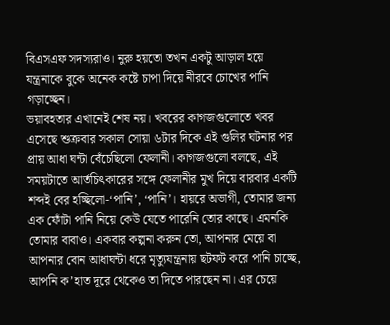বিএসএফ সদস্যরাও। নুরু হয়তো তখন একটু আড়াল হয়ে যন্ত্রনাকে বুকে অনেক কষ্টে চাপা দিয়ে নীরবে চোখের পানি গড়াচ্ছেন।
ভয়াবহতার এখানেই শেষ নয়। খবরের কাগজগুলোতে খবর এসেছে শুক্রবার সকাল সোয়া ৬টার দিকে এই গুলির ঘটনার পর প্রায় আধা ঘন্টা বেঁচেছিলো ফেলানী। কাগজগুলো বলছে, এই সময়টাতে আর্তচিৎকারের সঙ্গে ফেলানীর মুখ দিয়ে বারবার একটি শব্দই বের হচ্ছিলো-‘পানি’, ‘পানি’। হায়রে অভাগী, তোমার জন্য এক ফোঁটা পানি নিয়ে কেউ যেতে পারেনি তোর কাছে। এমনকি তোমার বাবাও। একবার কল্পনা করুন তো, আপনার মেয়ে বা আপনার বোন আধাঘন্টা ধরে মৃত্যুযন্ত্রনায় ছটফট করে পানি চাচ্ছে, আপনি ক’হাত দূরে থেকেও তা দিতে পারছেন না। এর চেয়ে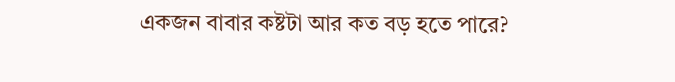একজন বাবার কষ্টটা আর কত বড় হতে পারে?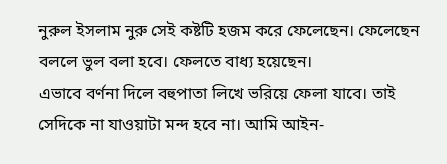নুরুল ইসলাম নুরু সেই কষ্টটি হজম করে ফেলেছেন। ফেলেছেন বললে ভুল বলা হবে। ফেলতে বাধ্য হয়েছেন।
এভাবে বর্ণনা দিলে বহুপাতা লিখে ভরিয়ে ফেলা যাবে। তাই সেদিকে না যাওয়াটা মন্দ হবে না। আমি আইন-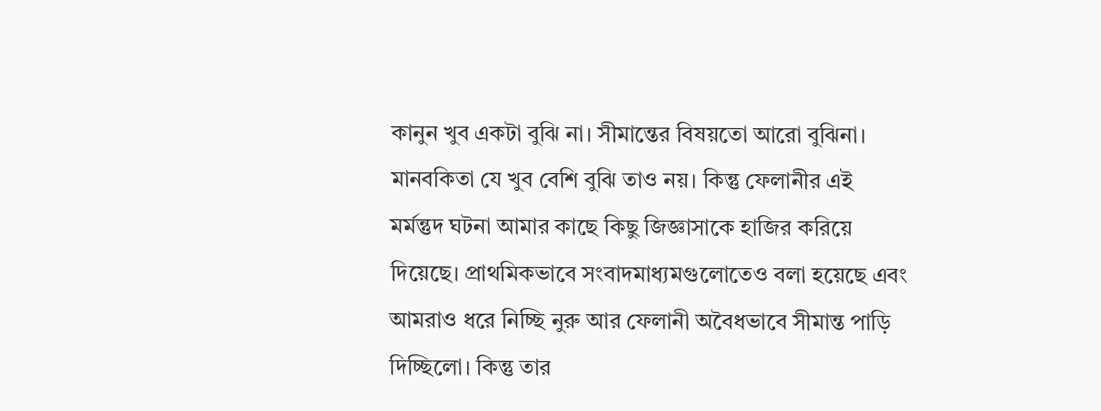কানুন খুব একটা বুঝি না। সীমান্তের বিষয়তো আরো বুঝিনা। মানবকিতা যে খুব বেশি বুঝি তাও নয়। কিন্তু ফেলানীর এই মর্মন্তুদ ঘটনা আমার কাছে কিছু জিজ্ঞাসাকে হাজির করিয়ে দিয়েছে। প্রাথমিকভাবে সংবাদমাধ্যমগুলোতেও বলা হয়েছে এবং আমরাও ধরে নিচ্ছি নুরু আর ফেলানী অবৈধভাবে সীমান্ত পাড়ি দিচ্ছিলো। কিন্তু তার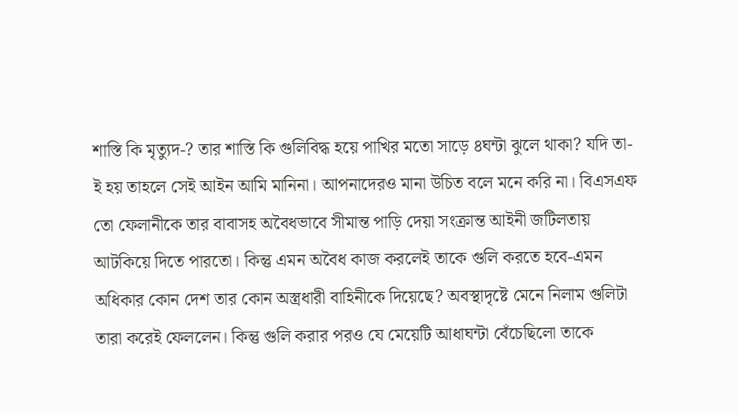শাস্তি কি মৃত্যুদ-? তার শাস্তি কি গুলিবিদ্ধ হয়ে পাখির মতো সাড়ে ৪ঘন্টা ঝুলে থাকা? যদি তা-ই হয় তাহলে সেই আইন আমি মানিনা। আপনাদেরও মানা উচিত বলে মনে করি না। বিএসএফ তো ফেলানীকে তার বাবাসহ অবৈধভাবে সীমান্ত পাড়ি দেয়া সংক্রান্ত আইনী জটিলতায় আটকিয়ে দিতে পারতো। কিন্তু এমন অবৈধ কাজ করলেই তাকে গুলি করতে হবে-এমন অধিকার কোন দেশ তার কোন অস্ত্রধারী বাহিনীকে দিয়েছে? অবস্থাদৃষ্টে মেনে নিলাম গুলিটা তারা করেই ফেললেন। কিন্তু গুলি করার পরও যে মেয়েটি আধাঘন্টা বেঁচেছিলো তাকে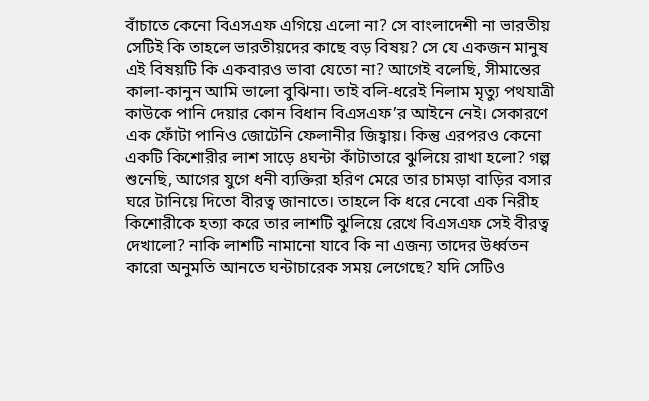বাঁচাতে কেনো বিএসএফ এগিয়ে এলো না? সে বাংলাদেশী না ভারতীয় সেটিই কি তাহলে ভারতীয়দের কাছে বড় বিষয়? সে যে একজন মানুষ এই বিষয়টি কি একবারও ভাবা যেতো না? আগেই বলেছি, সীমান্তের কালা-কানুন আমি ভালো বুঝিনা। তাই বলি-ধরেই নিলাম মৃত্যু পথযাত্রী কাউকে পানি দেয়ার কোন বিধান বিএসএফ’র আইনে নেই। সেকারণে এক ফোঁটা পানিও জোটেনি ফেলানীর জিহ্বায়। কিন্তু এরপরও কেনো একটি কিশোরীর লাশ সাড়ে ৪ঘন্টা কাঁটাতারে ঝুলিয়ে রাখা হলো? গল্প শুনেছি, আগের যুগে ধনী ব্যক্তিরা হরিণ মেরে তার চামড়া বাড়ির বসার ঘরে টানিয়ে দিতো বীরত্ব জানাতে। তাহলে কি ধরে নেবো এক নিরীহ কিশোরীকে হত্যা করে তার লাশটি ঝুলিয়ে রেখে বিএসএফ সেই বীরত্ব দেখালো? নাকি লাশটি নামানো যাবে কি না এজন্য তাদের উর্ধ্বতন কারো অনুমতি আনতে ঘন্টাচারেক সময় লেগেছে? যদি সেটিও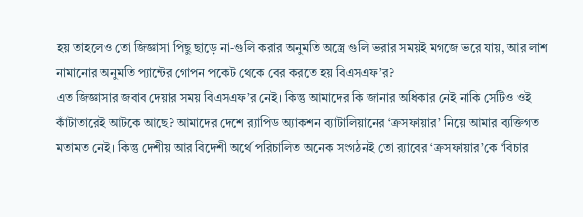হয় তাহলেও তো জিজ্ঞাসা পিছু ছাড়ে না-গুলি করার অনুমতি অস্ত্রে গুলি ভরার সময়ই মগজে ভরে যায়, আর লাশ নামানোর অনুমতি প্যান্টের গোপন পকেট থেকে বের করতে হয় বিএসএফ’র?
এত জিজ্ঞাসার জবাব দেয়ার সময় বিএসএফ’র নেই। কিন্তু আমাদের কি জানার অধিকার নেই নাকি সেটিও ওই কাঁটাতারেই আটকে আছে? আমাদের দেশে র‌্যাপিড অ্যাকশন ব্যাটালিয়ানের ‘ক্রসফায়ার’ নিয়ে আমার ব্যক্তিগত মতামত নেই। কিন্তু দেশীয় আর বিদেশী অর্থে পরিচালিত অনেক সংগঠনই তো র‌্যাবের ‘ক্রসফায়ার’কে ‘বিচার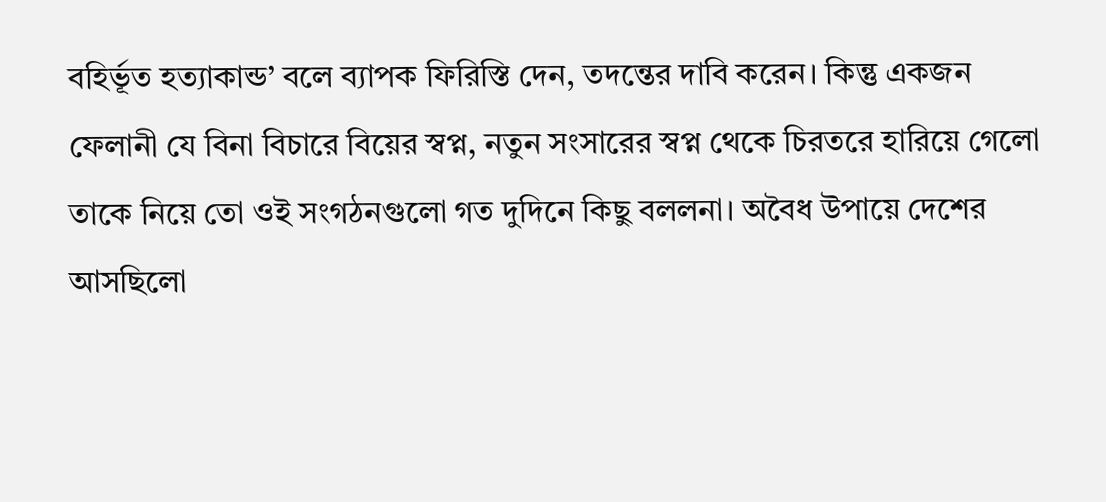বহির্ভূত হত্যাকান্ড’ বলে ব্যাপক ফিরিস্তি দেন, তদন্তের দাবি করেন। কিন্তু একজন ফেলানী যে বিনা বিচারে বিয়ের স্বপ্ন, নতুন সংসারের স্বপ্ন থেকে চিরতরে হারিয়ে গেলো তাকে নিয়ে তো ওই সংগঠনগুলো গত দুদিনে কিছু বললনা। অবৈধ উপায়ে দেশের আসছিলো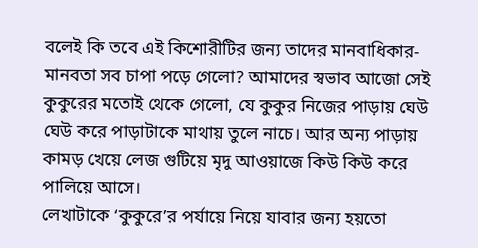বলেই কি তবে এই কিশোরীটির জন্য তাদের মানবাধিকার-মানবতা সব চাপা পড়ে গেলো? আমাদের স্বভাব আজো সেই কুকুরের মতোই থেকে গেলো, যে কুকুর নিজের পাড়ায় ঘেউ ঘেউ করে পাড়াটাকে মাথায় তুলে নাচে। আর অন্য পাড়ায় কামড় খেয়ে লেজ গুটিয়ে মৃদু আওয়াজে কিউ কিউ করে পালিয়ে আসে।
লেখাটাকে ‘কুকুরে’র পর্যায়ে নিয়ে যাবার জন্য হয়তো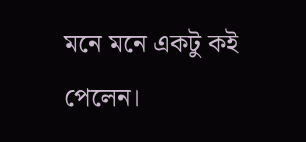মনে মনে একটু কই পেলেন।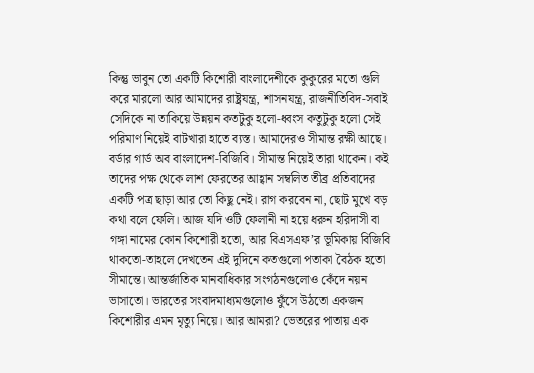কিন্তু ভাবুন তো একটি কিশোরী বাংলাদেশীকে কুকুরের মতো গুলি করে মারলো আর আমাদের রাষ্ট্রযন্ত্র, শাসনযন্ত্র, রাজনীতিবিদ-সবাই সেদিকে না তাকিয়ে উন্নয়ন কতটুকু হলো-ধ্বংস কতুটুকু হলো সেই পরিমাণ নিয়েই বাটখারা হাতে ব্যস্ত। আমাদেরও সীমান্ত রক্ষী আছে। বর্ডার গার্ড অব বাংলাদেশ-বিজিবি। সীমান্ত নিয়েই তারা থাকেন। কই তাদের পক্ষ থেকে লাশ ফেরতের আহ্বান সম্বলিত তীব্র প্রতিবাদের একটি পত্র ছাড়া আর তো কিছু নেই। রাগ করবেন না, ছোট মুখে বড় কথা বলে ফেলি। আজ যদি ওটি ফেলানী না হয়ে ধরুন হরিদাসী বা গঙ্গা নামের কোন কিশোরী হতো, আর বিএসএফ’র ভূমিকায় বিজিবি থাকতো-তাহলে দেখতেন এই দুদিনে কতগুলো পতাকা বৈঠক হতো সীমান্তে। আন্তর্জাতিক মানবাধিকার সংগঠনগুলোও কেঁদে নয়ন ভাসাতো। ভারতের সংবাদমাধ্যমগুলোও ফুঁসে উঠতো একজন কিশোরীর এমন মৃত্যু নিয়ে। আর আমরা? ভেতরের পাতায় এক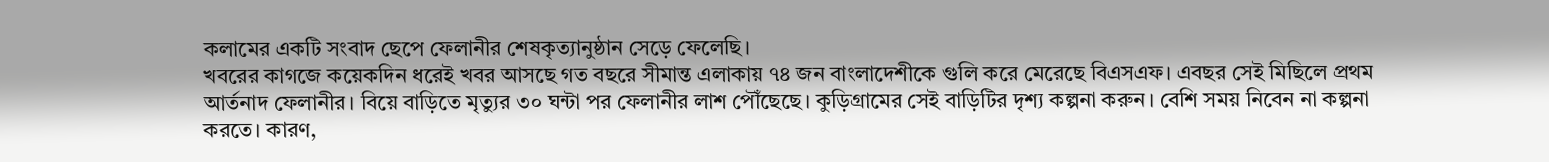কলামের একটি সংবাদ ছেপে ফেলানীর শেষকৃত্যানুষ্ঠান সেড়ে ফেলেছি।
খবরের কাগজে কয়েকদিন ধরেই খবর আসছে গত বছরে সীমান্ত এলাকায় ৭৪ জন বাংলাদেশীকে গুলি করে মেরেছে বিএসএফ। এবছর সেই মিছিলে প্রথম আর্তনাদ ফেলানীর। বিয়ে বাড়িতে মৃত্যুর ৩০ ঘন্টা পর ফেলানীর লাশ পৌঁছেছে। কুড়িগ্রামের সেই বাড়িটির দৃশ্য কল্পনা করুন। বেশি সময় নিবেন না কল্পনা করতে। কারণ,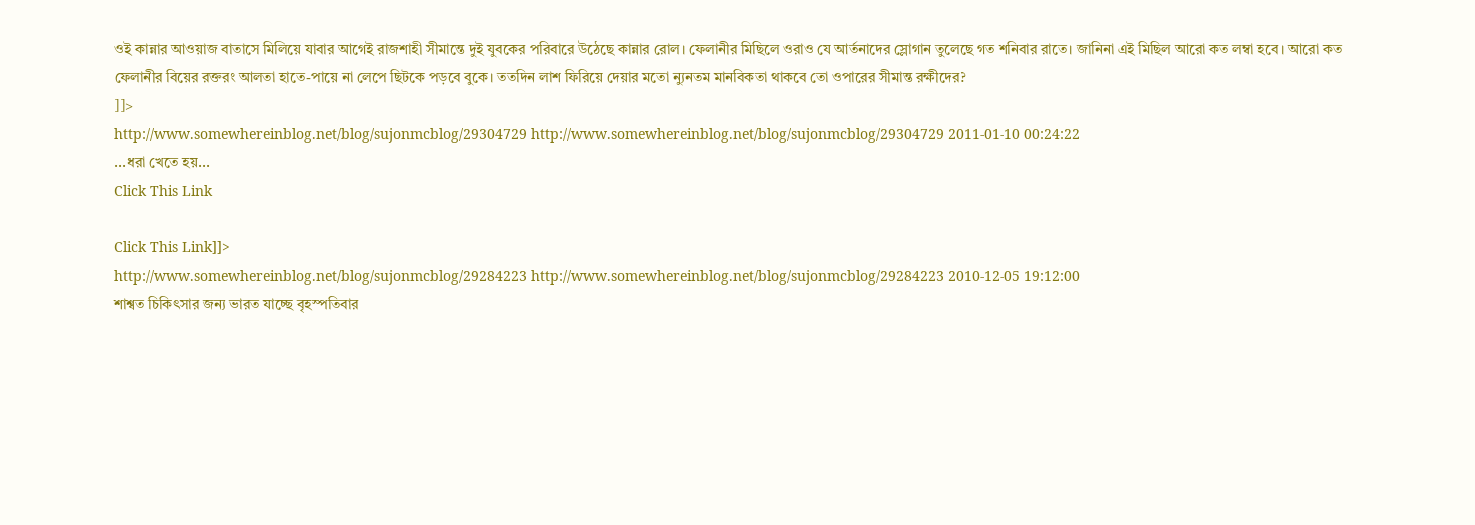ওই কান্নার আওয়াজ বাতাসে মিলিয়ে যাবার আগেই রাজশাহী সীমান্তে দুই যুবকের পরিবারে উঠেছে কান্নার রোল। ফেলানীর মিছিলে ওরাও যে আর্তনাদের স্লোগান তুলেছে গত শনিবার রাতে। জানিনা এই মিছিল আরো কত লম্বা হবে। আরো কত ফেলানীর বিয়ের রক্তরং আলতা হাতে-পায়ে না লেপে ছিটকে পড়বে বুকে। ততদিন লাশ ফিরিয়ে দেয়ার মতো ন্যুনতম মানবিকতা থাকবে তো ওপারের সীমান্ত রক্ষীদের?
]]>
http://www.somewhereinblog.net/blog/sujonmcblog/29304729 http://www.somewhereinblog.net/blog/sujonmcblog/29304729 2011-01-10 00:24:22
...ধরা খেতে হয়...
Click This Link

Click This Link]]>
http://www.somewhereinblog.net/blog/sujonmcblog/29284223 http://www.somewhereinblog.net/blog/sujonmcblog/29284223 2010-12-05 19:12:00
শাশ্বত চিকিৎসার জন্য ভারত যাচ্ছে বৃহস্পতিবার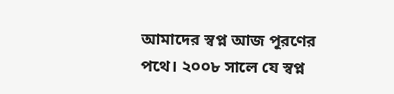আমাদের স্বপ্ন আজ পূরণের পথে। ২০০৮ সালে যে স্বপ্ন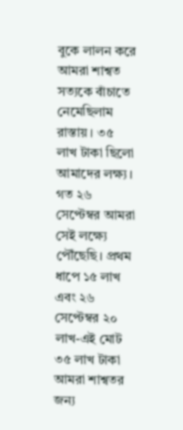বুকে লালন করে আমরা শাশ্বত সত্যকে বাঁচাতে নেমেছিলাম রাস্তায়। ৩৫ লাখ টাকা ছিলো আমাদের লক্ষ্য। গত ২৬ সেপ্টেম্বর আমরা সেই লক্ষ্যে পৌঁছেছি। প্রথম ধাপে ১৫ লাখ এবং ২৬ সেপ্টেম্বর ২০ লাখ-এই মোট ৩৫ লাখ টাকা আমরা শাশ্বতর জন্য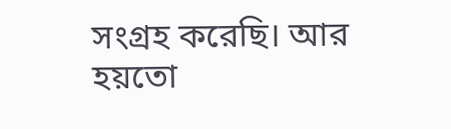সংগ্রহ করেছি। আর হয়তো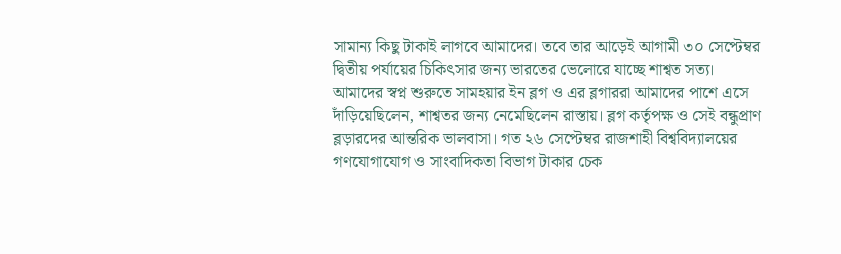সামান্য কিছু টাকাই লাগবে আমাদের। তবে তার আড়েই আগামী ৩০ সেপ্টেম্বর দ্বিতীয় পর্যায়ের চিকিৎসার জন্য ভারতের ভেলোরে যাচ্ছে শাশ্বত সত্য। আমাদের স্বপ্ন শুরুতে সামহয়ার ইন ব্লগ ও এর ব্লগাররা আমাদের পাশে এসে দাঁড়িয়েছিলেন, শাশ্বতর জন্য নেমেছিলেন রাস্তায়। ব্লগ কর্তৃপক্ষ ও সেই বন্ধুপ্রাণ ব্লড়ারদের আন্তরিক ভালবাসা। গত ২৬ সেপ্টেম্বর রাজশাহী বিশ্ববিদ্যালয়ের গণযোগাযোগ ও সাংবাদিকতা বিভাগ টাকার চেক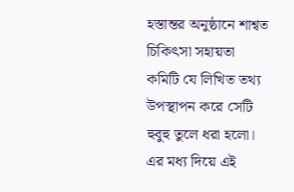হস্তান্তর অনুষ্ঠানে শাশ্বত চিকিৎসা সহায়তা কমিটি যে লিখিত তথ্য উপস্থাপন করে সেটি হুবুহু তুলে ধরা হলো। এর মধ্য দিয়ে এই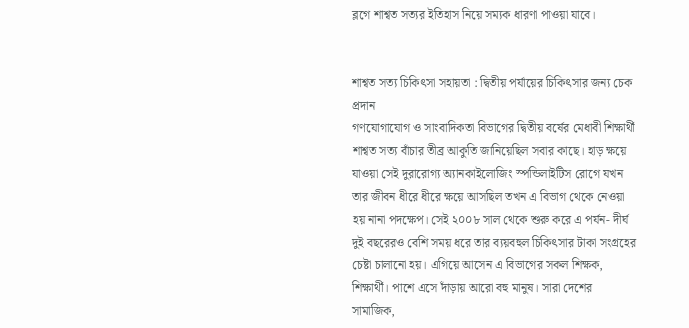ব্লগে শাশ্বত সত্যর ইতিহাস নিয়ে সম্যক ধারণা পাওয়া যাবে।


শাশ্বত সত্য চিকিৎসা সহায়তা : দ্বিতীয় পর্যায়ের চিকিৎসার জন্য চেক প্রদান
গণযোগাযোগ ও সাংবাদিকতা বিভাগের দ্বিতীয় বর্ষের মেধাবী শিক্ষার্থী শাশ্বত সত্য বাঁচার তীব্র আকুতি জানিয়েছিল সবার কাছে। হাড় ক্ষয়ে যাওয়া সেই দুরারোগ্য অ্যানকাইলোজিং স্পন্ডিলাইটিস রোগে যখন তার জীবন ধীরে ধীরে ক্ষয়ে আসছিল তখন এ বিভাগ থেকে নেওয়া হয় নানা পদক্ষেপ। সেই ২০০৮ সাল থেকে শুরু করে এ পর্যন- দীর্ঘ দুই বছরেরও বেশি সময় ধরে তার ব্যয়বহুল চিকিৎসার টাকা সংগ্রহের চেষ্টা চালানো হয়। এগিয়ে আসেন এ বিভাগের সকল শিক্ষক, শিক্ষার্থী। পাশে এসে দাঁড়ায় আরো বহু মানুষ। সারা দেশের সামাজিক,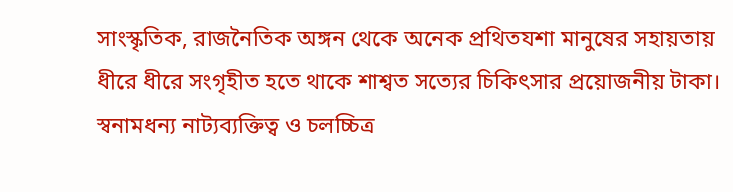সাংস্কৃতিক, রাজনৈতিক অঙ্গন থেকে অনেক প্রথিতযশা মানুষের সহায়তায় ধীরে ধীরে সংগৃহীত হতে থাকে শাশ্বত সত্যের চিকিৎসার প্রয়োজনীয় টাকা। স্বনামধন্য নাট্যব্যক্তিত্ব ও চলচ্চিত্র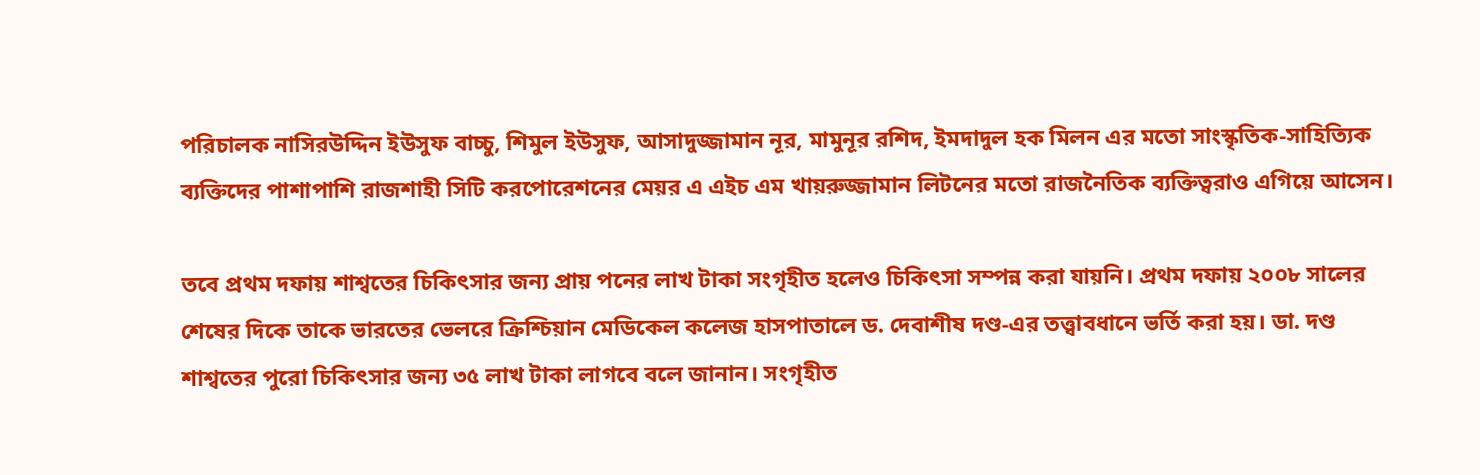পরিচালক নাসিরউদ্দিন ইউসুফ বাচ্চু, শিমুল ইউসুফ, আসাদুজ্জামান নূর, মামুনূর রশিদ, ইমদাদুল হক মিলন এর মতো সাংস্কৃতিক-সাহিত্যিক ব্যক্তিদের পাশাপাশি রাজশাহী সিটি করপোরেশনের মেয়র এ এইচ এম খায়রুজ্জামান লিটনের মতো রাজনৈতিক ব্যক্তিত্বরাও এগিয়ে আসেন।

তবে প্রথম দফায় শাশ্বতের চিকিৎসার জন্য প্রায় পনের লাখ টাকা সংগৃহীত হলেও চিকিৎসা সম্পন্ন করা যায়নি। প্রথম দফায় ২০০৮ সালের শেষের দিকে তাকে ভারতের ভেলরে ক্রিশ্চিয়ান মেডিকেল কলেজ হাসপাতালে ড. দেবাশীষ দণ্ড-এর তত্ত্বাবধানে ভর্তি করা হয়। ডা. দণ্ড শাশ্বতের পুরো চিকিৎসার জন্য ৩৫ লাখ টাকা লাগবে বলে জানান। সংগৃহীত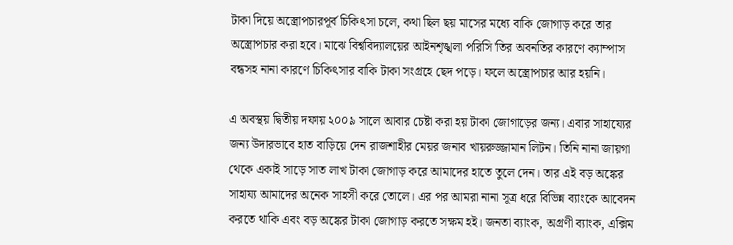টাকা দিয়ে অস্ত্রোপচারপূর্ব চিকিৎসা চলে, কথা ছিল ছয় মাসের মধ্যে বাকি জোগাড় করে তার অস্ত্রোপচার করা হবে। মাঝে বিশ্ববিদ্যালয়ের আইনশৃঙ্খলা পরিসি'তির অবনতির কারণে ক্যাম্পাস বন্ধসহ নানা কারণে চিকিৎসার বাকি টাকা সংগ্রহে ছেদ পড়ে। ফলে অস্ত্রোপচার আর হয়নি।

এ অবস্থয় দ্বিতীয় দফায় ২০০৯ সালে আবার চেষ্টা করা হয় টাকা জোগাড়ের জন্য। এবার সাহায্যের জন্য উদারভাবে হাত বাড়িয়ে দেন রাজশাহীর মেয়র জনাব খায়রুজ্জামান লিটন। তিনি নানা জায়গা থেকে একাই সাড়ে সাত লাখ টাকা জোগাড় করে আমাদের হাতে তুলে দেন। তার এই বড় অঙ্কের সাহায্য আমাদের অনেক সাহসী করে তোলে। এর পর আমরা নানা সূত্র ধরে বিভিন্ন ব্যাংকে আবেদন করতে থাকি এবং বড় অঙ্কের টাকা জোগাড় করতে সক্ষম হই। জনতা ব্যাংক, অগ্রণী ব্যাংক, এক্সিম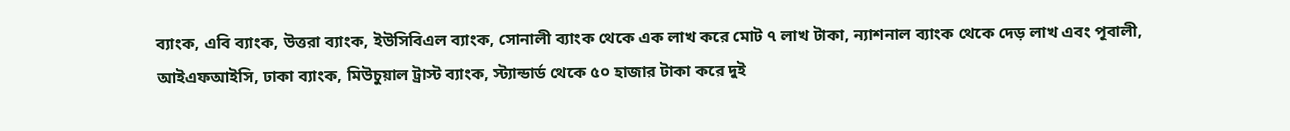ব্যাংক, এবি ব্যাংক, উত্তরা ব্যাংক, ইউসিবিএল ব্যাংক, সোনালী ব্যাংক থেকে এক লাখ করে মোট ৭ লাখ টাকা, ন্যাশনাল ব্যাংক থেকে দেড় লাখ এবং পূবালী, আইএফআইসি, ঢাকা ব্যাংক, মিউচুয়াল ট্রাস্ট ব্যাংক, স্ট্যান্ডার্ড থেকে ৫০ হাজার টাকা করে দুই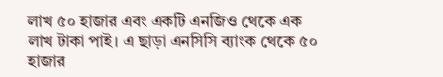লাখ ৫০ হাজার এবং একটি এনজিও থেকে এক লাখ টাকা পাই। এ ছাড়া এনসিসি ব্যাংক থেকে ৫০ হাজার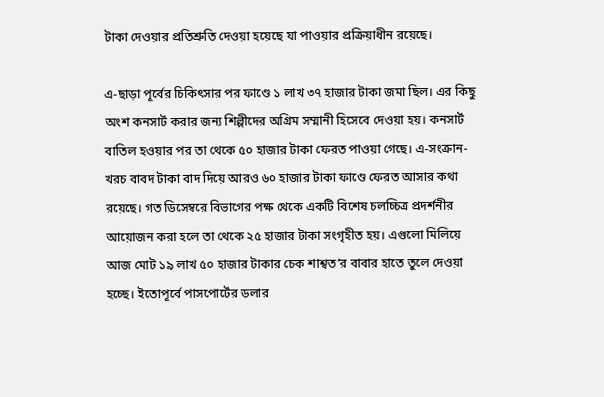টাকা দেওয়ার প্রতিশ্রুতি দেওয়া হয়েছে যা পাওয়ার প্রক্রিয়াধীন রয়েছে।

এ-ছাড়া পূর্বের চিকিৎসার পর ফাণ্ডে ১ লাখ ৩৭ হাজার টাকা জমা ছিল। এর কিছু অংশ কনসার্ট করার জন্য শিল্পীদের অগ্রিম সম্মানী হিসেবে দেওয়া হয়। কনসার্ট বাতিল হওয়ার পর তা থেকে ৫০ হাজার টাকা ফেরত পাওয়া গেছে। এ-সংক্রান- খরচ বাবদ টাকা বাদ দিয়ে আরও ৬০ হাজার টাকা ফাণ্ডে ফেরত আসার কথা রয়েছে। গত ডিসেম্বরে বিভাগের পক্ষ থেকে একটি বিশেষ চলচ্চিত্র প্রদর্শনীর আয়োজন করা হলে তা থেকে ২৫ হাজার টাকা সংগৃহীত হয়। এগুলো মিলিয়ে আজ মোট ১৯ লাখ ৫০ হাজার টাকার চেক শাশ্বত’র বাবার হাতে তুলে দেওয়া হচ্ছে। ইতোপূর্বে পাসপোর্টের ডলার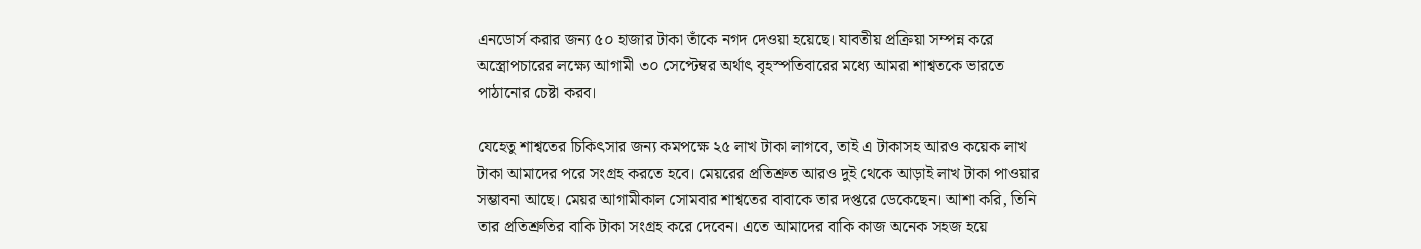এনডোর্স করার জন্য ৫০ হাজার টাকা তাঁকে নগদ দেওয়া হয়েছে। যাবতীয় প্রক্রিয়া সম্পন্ন করে অস্ত্রোপচারের লক্ষ্যে আগামী ৩০ সেপ্টেম্বর অর্থাৎ বৃহস্পতিবারের মধ্যে আমরা শাশ্বতকে ভারতে পাঠানোর চেষ্টা করব।

যেহেতু শাশ্বতের চিকিৎসার জন্য কমপক্ষে ২৫ লাখ টাকা লাগবে, তাই এ টাকাসহ আরও কয়েক লাখ টাকা আমাদের পরে সংগ্রহ করতে হবে। মেয়রের প্রতিশ্রুত আরও দুই থেকে আড়াই লাখ টাকা পাওয়ার সম্ভাবনা আছে। মেয়র আগামীকাল সোমবার শাশ্বতের বাবাকে তার দপ্তরে ডেকেছেন। আশা করি, তিনি তার প্রতিশ্রুতির বাকি টাকা সংগ্রহ করে দেবেন। এতে আমাদের বাকি কাজ অনেক সহজ হয়ে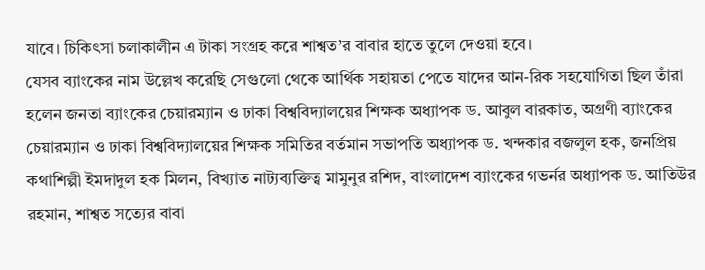যাবে। চিকিৎসা চলাকালীন এ টাকা সংগ্রহ করে শাশ্বত’র বাবার হাতে তুলে দেওয়া হবে।
যেসব ব্যাংকের নাম উল্লেখ করেছি সেগুলো থেকে আর্থিক সহায়তা পেতে যাদের আন-রিক সহযোগিতা ছিল তাঁরা হলেন জনতা ব্যাংকের চেয়ারম্যান ও ঢাকা বিশ্ববিদ্যালয়ের শিক্ষক অধ্যাপক ড. আবুল বারকাত, অগ্রণী ব্যাংকের চেয়ারম্যান ও ঢাকা বিশ্ববিদ্যালয়ের শিক্ষক সমিতির বর্তমান সভাপতি অধ্যাপক ড. খন্দকার বজলুল হক, জনপ্রিয় কথাশিল্পী ইমদাদুল হক মিলন, বিখ্যাত নাট্যব্যক্তিত্ব মামুনুর রশিদ, বাংলাদেশ ব্যাংকের গভর্নর অধ্যাপক ড. আতিউর রহমান, শাশ্বত সত্যের বাবা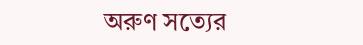অরুণ সত্যের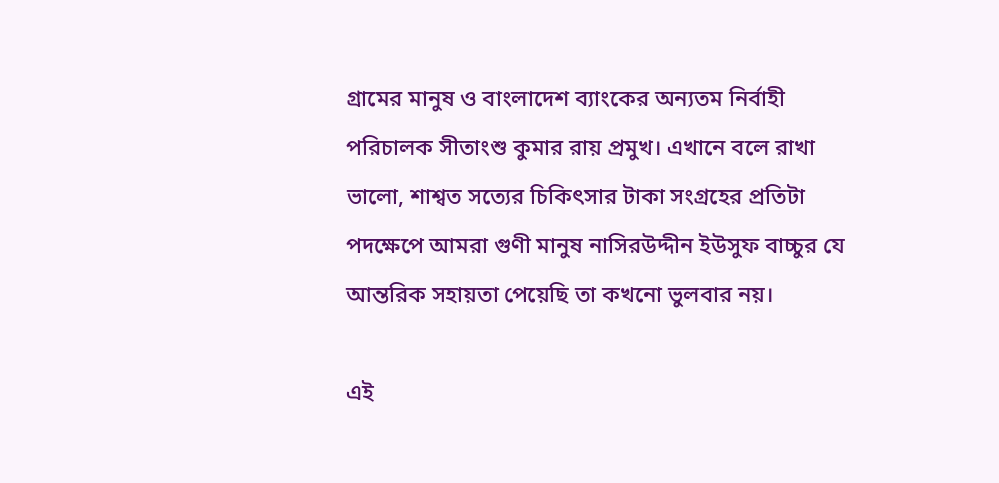গ্রামের মানুষ ও বাংলাদেশ ব্যাংকের অন্যতম নির্বাহী পরিচালক সীতাংশু কুমার রায় প্রমুখ। এখানে বলে রাখা ভালো, শাশ্বত সত্যের চিকিৎসার টাকা সংগ্রহের প্রতিটা পদক্ষেপে আমরা গুণী মানুষ নাসিরউদ্দীন ইউসুফ বাচ্চুর যে আন্তরিক সহায়তা পেয়েছি তা কখনো ভুলবার নয়।

এই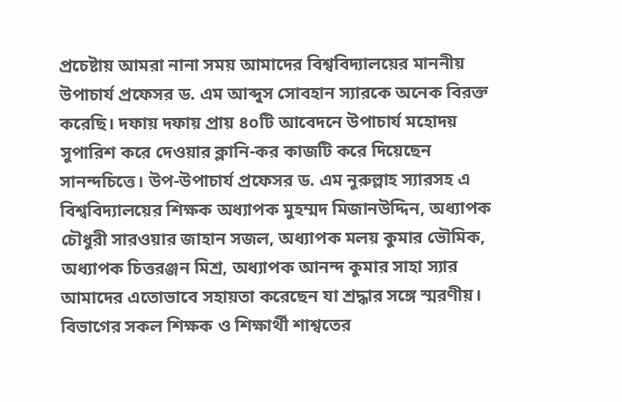প্রচেষ্টায় আমরা নানা সময় আমাদের বিশ্ববিদ্যালয়ের মাননীয় উপাচার্য প্রফেসর ড. এম আব্দুস সোবহান স্যারকে অনেক বিরক্ত করেছি। দফায় দফায় প্রায় ৪০টি আবেদনে উপাচার্য মহোদয় সুপারিশ করে দেওয়ার ক্লানি-কর কাজটি করে দিয়েছেন সানন্দচিত্তে। উপ-উপাচার্য প্রফেসর ড. এম নুরুল্লাহ স্যারসহ এ বিশ্ববিদ্যালয়ের শিক্ষক অধ্যাপক মুহম্মদ মিজানউদ্দিন, অধ্যাপক চৌধুরী সারওয়ার জাহান সজল, অধ্যাপক মলয় কুমার ভৌমিক, অধ্যাপক চিত্তরঞ্জন মিশ্র, অধ্যাপক আনন্দ কুমার সাহা স্যার আমাদের এতোভাবে সহায়তা করেছেন যা শ্রদ্ধার সঙ্গে স্মরণীয়। বিভাগের সকল শিক্ষক ও শিক্ষার্থী শাশ্বতের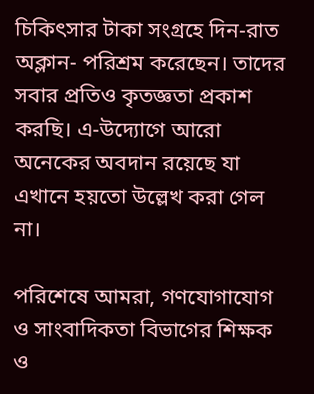চিকিৎসার টাকা সংগ্রহে দিন-রাত অক্লান- পরিশ্রম করেছেন। তাদের সবার প্রতিও কৃতজ্ঞতা প্রকাশ করছি। এ-উদ্যোগে আরো অনেকের অবদান রয়েছে যা এখানে হয়তো উল্লেখ করা গেল না।

পরিশেষে আমরা, গণযোগাযোগ ও সাংবাদিকতা বিভাগের শিক্ষক ও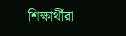শিক্ষার্থীরা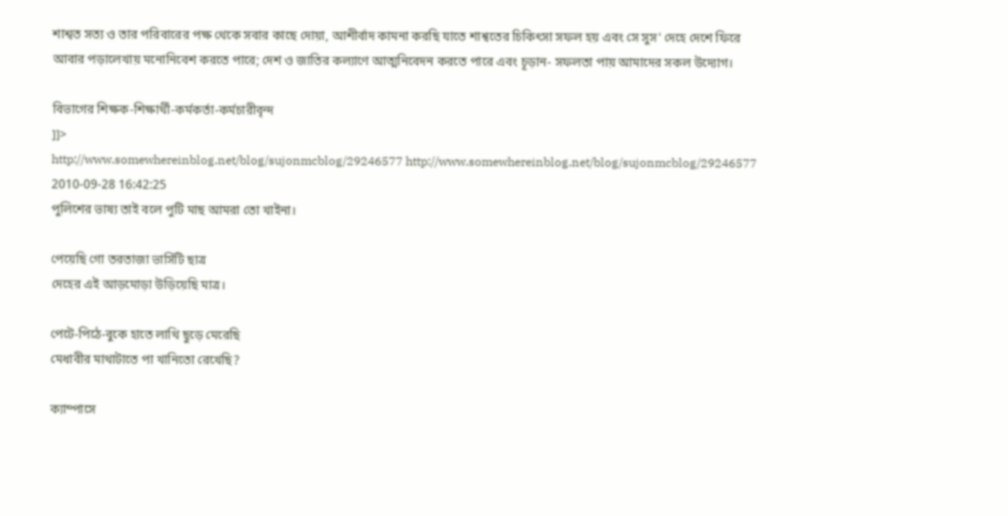শাশ্বত সত্য ও তার পরিবারের পক্ষ থেকে সবার কাছে দোয়া, আশীর্বাদ কামনা করছি যাতে শাশ্বতের চিকিৎসা সফল হয় এবং সে সুস' দেহে দেশে ফিরে আবার পড়ালেখায় মনোনিবেশ করতে পারে; দেশ ও জাতির কল্যাণে আত্মনিবেদন করতে পারে এবং চূড়ান- সফলতা পায় আমাদের সকল উদ্যোগ।

বিভাগের শিক্ষক-শিক্ষার্থী-কর্মকর্তা-কর্মচারীবৃন্দ
]]>
http://www.somewhereinblog.net/blog/sujonmcblog/29246577 http://www.somewhereinblog.net/blog/sujonmcblog/29246577 2010-09-28 16:42:25
পুলিশের ভাষ্য তাই বলে পুটি মাছ আমরা তো খাইনা।

পেয়েছি গো তরতাজা ভার্সিটি ছাত্র
দেহের এই আড়মোড়া উড়িয়েছি মাত্র।

পেটে-পিঠে-বুকে হাতে লাথি ছুড়ে মেরেছি
মেধাবীর মাথাটাতে পা খানিতো রেখেছি?

ক্যাম্পাসে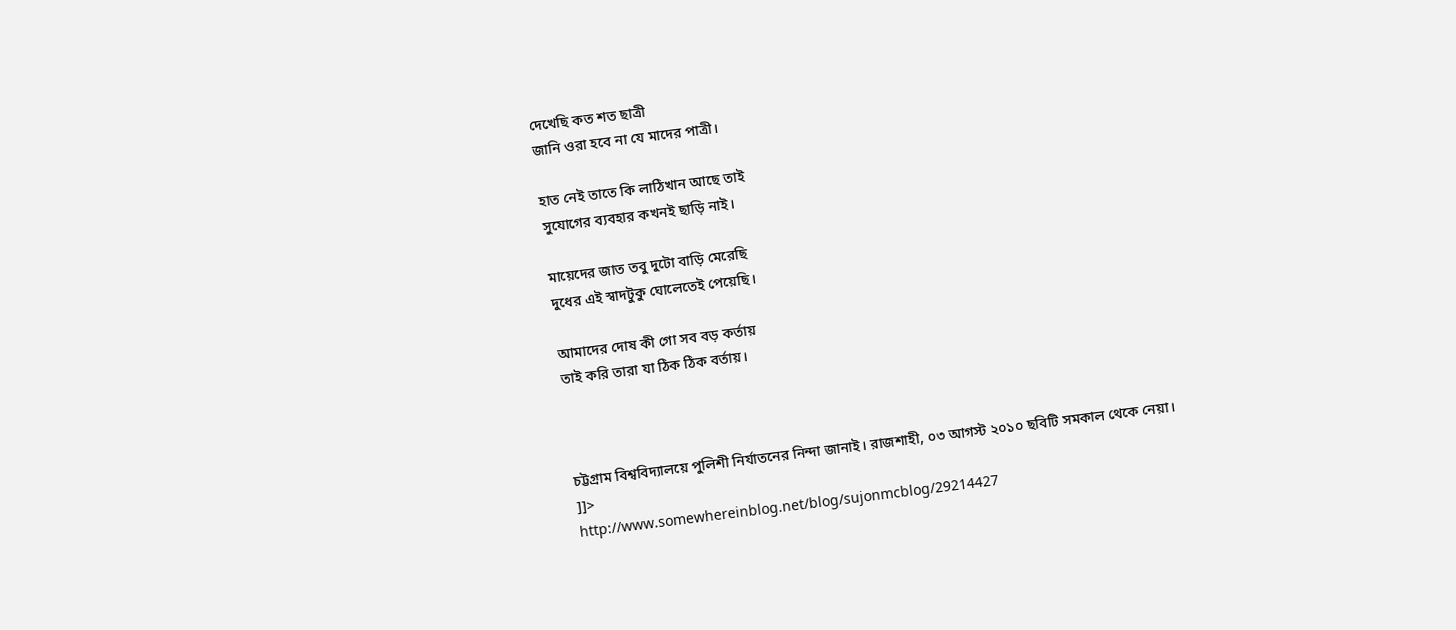দেখেছি কত শত ছাত্রী
জানি ওরা হবে না যে মাদের পাত্রী।

হাত নেই তাতে কি লাঠিখান আছে তাই
সুযোগের ব্যবহার কখনই ছাড়ি নাই।

মায়েদের জাত তবু দুটো বাড়ি মেরেছি
দুধের এই স্বাদটুকু ঘোলেতেই পেয়েছি।

আমাদের দোষ কী গো সব বড় কর্তায়
তাই করি তারা যা ঠিক ঠিক বর্তায়।



চট্টগ্রাম বিশ্ববিদ্যালয়ে পুলিশী নির্যাতনের নিন্দা জানাই। রাজশাহী, ০৩ আগস্ট ২০১০ ছবিটি সমকাল থেকে নেয়া।
]]>
http://www.somewhereinblog.net/blog/sujonmcblog/29214427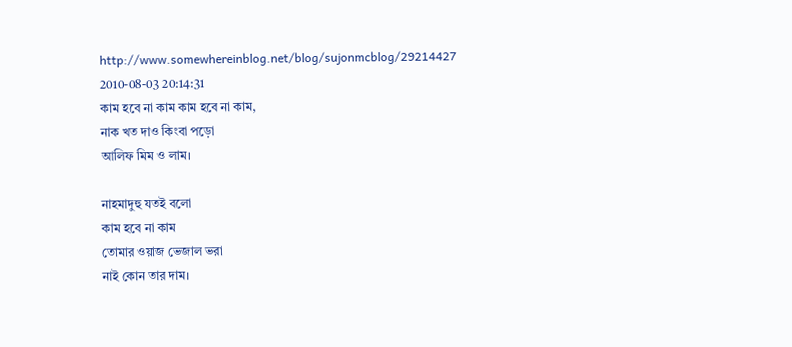http://www.somewhereinblog.net/blog/sujonmcblog/29214427 2010-08-03 20:14:31
কাম হবে না কাম কাম হবে না কাম,
নাক খত দাও কিংবা পড়ো
আলিফ মিম ও লাম।

নাহমাদুহু যতই বলো
কাম হবে না কাম
তোমার ওয়াজ ভেজাল ভরা
নাই কোন তার দাম।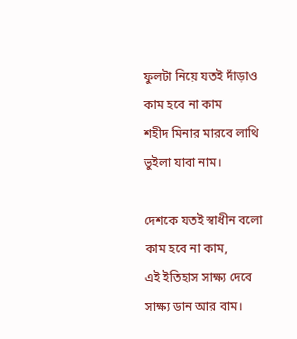ফুলটা নিয়ে যতই দাঁড়াও
কাম হবে না কাম
শহীদ মিনার মারবে লাথি
ভুইলা যাবা নাম।

দেশকে যতই স্বাধীন বলো
কাম হবে না কাম,
এই ইতিহাস সাক্ষ্য দেবে
সাক্ষ্য ডান আর বাম।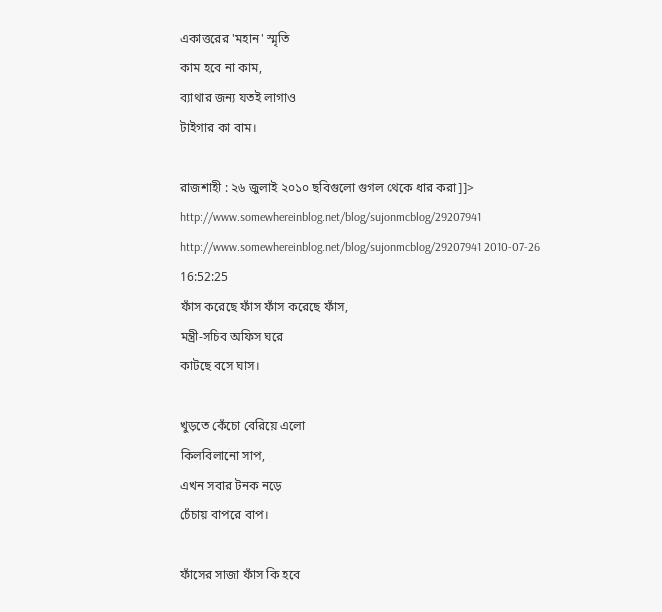একাত্তরের 'মহান' স্মৃতি
কাম হবে না কাম,
ব্যাথার জন্য যতই লাগাও
টাইগার কা বাম।

রাজশাহী : ২৬ জুলাই ২০১০ ছবিগুলো গুগল থেকে ধার করা]]>
http://www.somewhereinblog.net/blog/sujonmcblog/29207941 http://www.somewhereinblog.net/blog/sujonmcblog/29207941 2010-07-26 16:52:25
ফাঁস করেছে ফাঁস ফাঁস করেছে ফাঁস,
মন্ত্রী-সচিব অফিস ঘরে
কাটছে বসে ঘাস।

খুড়তে কেঁচো বেরিয়ে এলো
কিলবিলানো সাপ,
এখন সবার টনক নড়ে
চেঁচায় বাপরে বাপ।

ফাঁসের সাজা ফাঁস কি হবে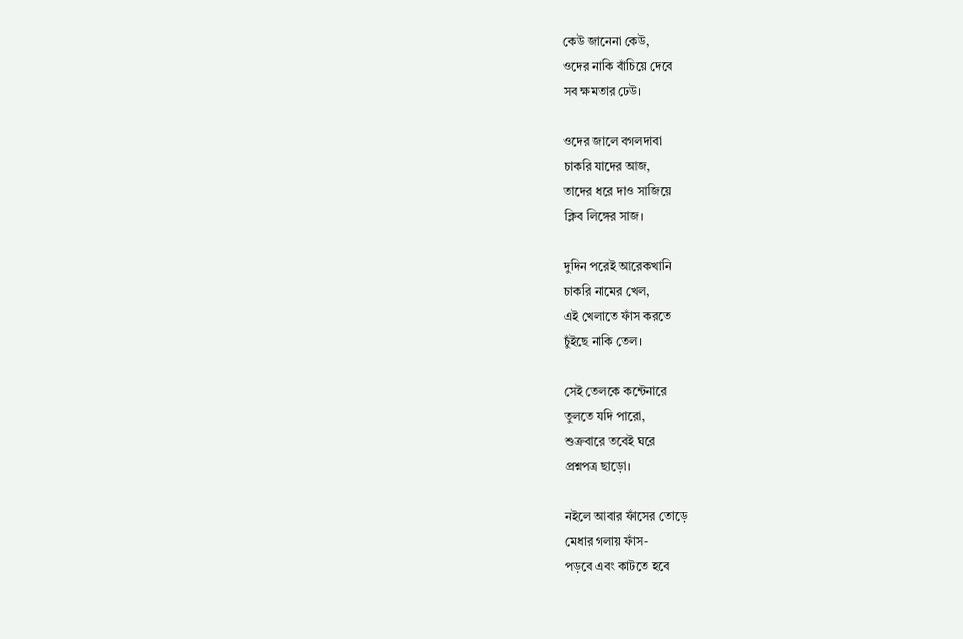কেউ জানেনা কেউ,
ওদের নাকি বাঁচিয়ে দেবে
সব ক্ষমতার ঢেউ।

ওদের জালে বগলদাবা
চাকরি যাদের আজ,
তাদের ধরে দাও সাজিয়ে
ক্লিব লিঙ্গের সাজ।

দুদিন পরেই আরেকখানি
চাকরি নামের খেল,
এই খেলাতে ফাঁস করতে
চুঁইছে নাকি তেল।

সেই তেলকে কন্টেনারে
তুলতে যদি পারো,
শুক্রবারে তবেই ঘরে
প্রশ্নপত্র ছাড়ো।

নইলে আবার ফাঁসের তোড়ে
মেধার গলায় ফাঁস-
পড়বে এবং কাটতে হবে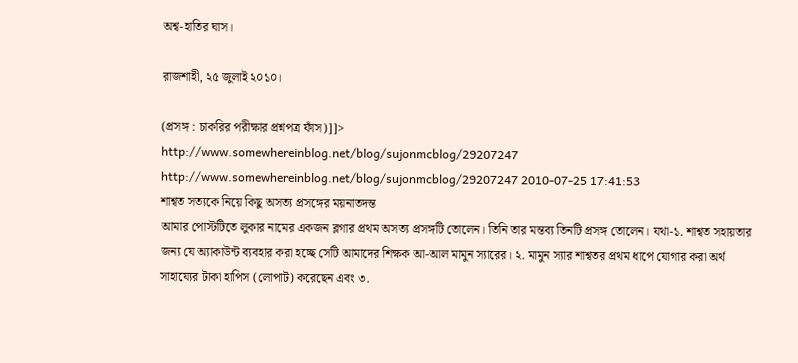অশ্ব-হাতির ঘাস।

রাজশাহী, ২৫ জুলাই ২০১০।

(প্রসঙ্গ : চাকরির পরীক্ষার প্রশ্নপত্র ফাঁস)]]>
http://www.somewhereinblog.net/blog/sujonmcblog/29207247 http://www.somewhereinblog.net/blog/sujonmcblog/29207247 2010-07-25 17:41:53
শাশ্বত সত্যকে নিয়ে কিছু অসত্য প্রসঙ্গের ময়নাতদন্ত
আমার পোস্টটিতে লুকার নামের একজন ব্লগার প্রথম অসত্য প্রসঙ্গটি তোলেন। তিনি তার মন্তব্য তিনটি প্রসঙ্গ তোলেন। যথা-১. শাশ্বত সহায়তার জন্য যে অ্যাকাউন্ট ব্যবহার করা হচ্ছে সেটি আমাদের শিক্ষক আ-আল মামুন স্যারের। ২. মামুন স্যার শাশ্বতর প্রথম ধাপে যোগার করা অর্থ সাহায্যের টাকা হাপিস (লোপাট) করেছেন এবং ৩.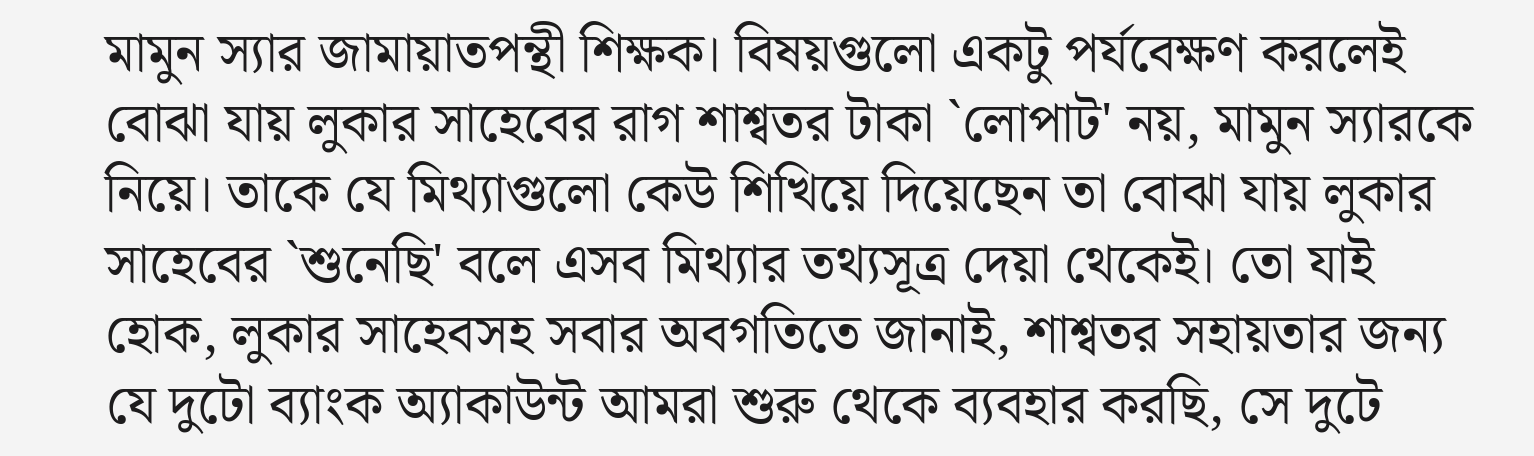মামুন স্যার জামায়াতপন্থী শিক্ষক। বিষয়গুলো একটু পর্যবেক্ষণ করলেই বোঝা যায় লুকার সাহেবের রাগ শাশ্বতর টাকা `লোপাট' নয়, মামুন স্যারকে নিয়ে। তাকে যে মিথ্যাগুলো কেউ শিখিয়ে দিয়েছেন তা বোঝা যায় লুকার সাহেবের `শুনেছি' বলে এসব মিথ্যার তথ্যসূত্র দেয়া থেকেই। তো যাই হোক, লুকার সাহেবসহ সবার অবগতিতে জানাই, শাশ্বতর সহায়তার জন্য যে দুটো ব্যাংক অ্যাকাউন্ট আমরা শুরু থেকে ব্যবহার করছি, সে দুটে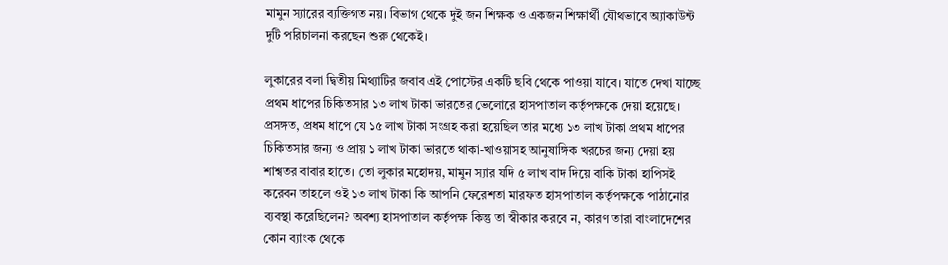মামুন স্যারের ব্যক্তিগত নয়। বিভাগ থেকে দুই জন শিক্ষক ও একজন শিক্ষার্থী যৌথভাবে অ্যাকাউন্ট দুটি পরিচালনা করছেন শুরু থেকেই।

লুকারের বলা দ্বিতীয় মিথ্যাটির জবাব এই পোস্টের একটি ছবি থেকে পাওয়া যাবে। যাতে দেখা যাচ্ছে প্রথম ধাপের চিকিতসার ১৩ লাখ টাকা ভারতের ভেলোরে হাসপাতাল কর্তৃপক্ষকে দেয়া হয়েছে। প্রসঙ্গত, প্রধম ধাপে যে ১৫ লাখ টাকা সংগ্রহ করা হয়েছিল তার মধ্যে ১৩ লাখ টাকা প্রথম ধাপের চিকিতসার জন্য ও প্রায় ১ লাখ টাকা ভারতে থাকা-খাওয়াসহ আনুষাঙ্গিক খরচের জন্য দেয়া হয় শাশ্বতর বাবার হাতে। তো লুকার মহোদয়, মামুন স্যার যদি ৫ লাখ বাদ দিয়ে বাকি টাকা হাপিসই করেবন তাহলে ওই ১৩ লাখ টাকা কি আপনি ফেরেশতা মারফত হাসপাতাল কর্তৃপক্ষকে পাঠানোর ব্যবস্থা করেছিলেন? অবশ্য হাসপাতাল কর্তৃপক্ষ কিন্তু তা স্বীকার করবে ন, কারণ তারা বাংলাদেশের কোন ব্যাংক থেকে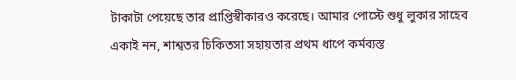টাকাটা পেয়েছে তার প্রাপ্তিস্বীকারও করেছে। আমার পোস্টে শুধু লুকার সাহেব একাই নন, শাশ্বতর চিকিতসা সহায়তার প্রথম ধাপে কর্মব্যস্ত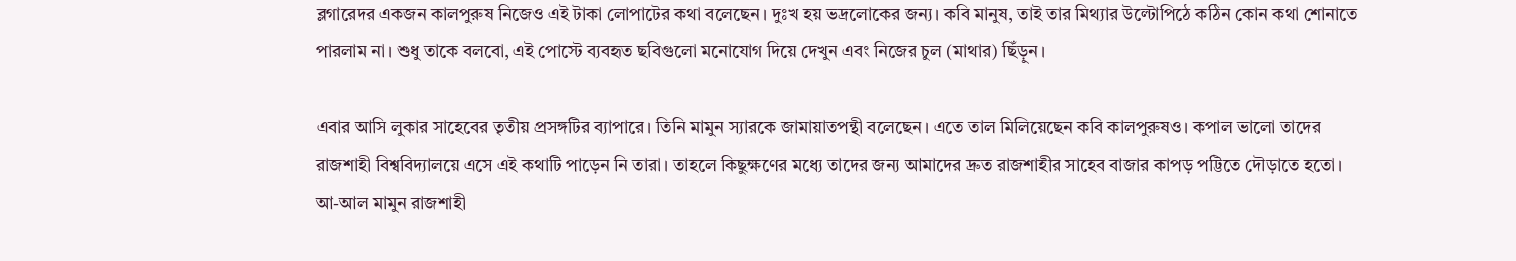ব্লগারেদর একজন কালপুরুষ নিজেও এই টাকা লোপাটের কথা বলেছেন। দুঃখ হয় ভদ্রলোকের জন্য। কবি মানুষ, তাই তার মিথ্যার উল্টোপিঠে কঠিন কোন কথা শোনাতে পারলাম না। শুধু তাকে বলবো, এই পোস্টে ব্যবহৃত ছবিগুলো মনোযোগ দিয়ে দেখুন এবং নিজের চুল (মাথার) ছিঁড়ুন।

এবার আসি লুকার সাহেবের তৃতীয় প্রসঙ্গটির ব্যাপারে। তিনি মামুন স্যারকে জামায়াতপন্থী বলেছেন। এতে তাল মিলিয়েছেন কবি কালপুরুষও। কপাল ভালো তাদের রাজশাহী বিশ্ববিদ্যালয়ে এসে এই কথাটি পাড়েন নি তারা। তাহলে কিছুক্ষণের মধ্যে তাদের জন্য আমাদের দ্রুত রাজশাহীর সাহেব বাজার কাপড় পট্টিতে দৌড়াতে হতো। আ-আল মামুন রাজশাহী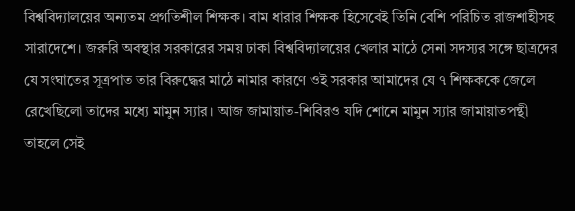বিশ্ববিদ্যালয়ের অন্যতম প্রগতিশীল শিক্ষক। বাম ধারার শিক্ষক হিসেবেই তিনি বেশি পরিচিত রাজশাহীসহ সারাদেশে। জরুরি অবস্থার সরকারের সময় ঢাকা বিশ্ববিদ্যালয়ের খেলার মাঠে সেনা সদস্যর সঙ্গে ছাত্রদের যে সংঘাতের সূত্রপাত তার বিরুদ্ধের মাঠে নামার কারণে ওই সরকার আমাদের যে ৭ শিক্ষককে জেলে রেখেছিলো তাদের মধ্যে মামুন স্যার। আজ জামায়াত-শিবিরও যদি শোনে মামুন স্যার জামায়াতপন্থী তাহলে সেই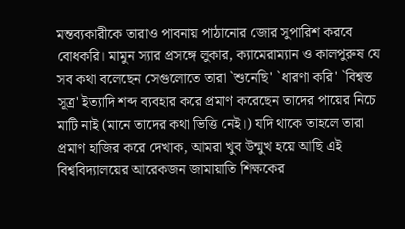মন্তব্যকারীকে তারাও পাবনায় পাঠানোর জোর সুপারিশ করবে বোধকরি। মামুন স্যার প্রসঙ্গে লুকার, ক্যামেরাম্যান ও কালপুরুষ যে সব কথা বলেছেন সেগুলোতে তারা `শুনেছি' `ধারণা করি' `বিশ্বস্ত সূত্র' ইত্যাদি শব্দ ব্যবহার করে প্রমাণ করেছেন তাদের পায়ের নিচে মাটি নাই (মানে তাদের কথা ভিত্তি নেই।) যদি থাকে তাহলে তারা প্রমাণ হাজির করে দেখাক, আমরা খুব উন্মুখ হয়ে আছি এই বিশ্ববিদ্যালয়ের আরেকজন জামায়াতি শিক্ষকের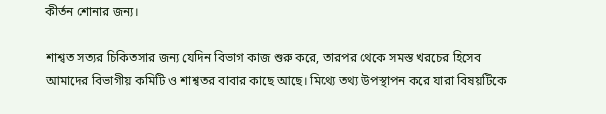কীর্তন শোনার জন্য।

শাশ্বত সত্যর চিকিতসার জন্য যেদিন বিভাগ কাজ শুরু করে, তারপর থেকে সমস্ত খরচের হিসেব আমাদের বিভাগীয় কমিটি ও শাশ্বতর বাবার কাছে আছে। মিথ্যে তথ্য উপস্থাপন করে যারা বিষয়টিকে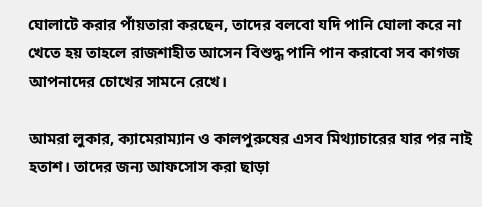ঘোলাটে করার পাঁয়তারা করছেন, তাদের বলবো যদি পানি ঘোলা করে না খেতে হয় তাহলে রাজশাহীত আসেন বিশুদ্ধ পানি পান করাবো সব কাগজ আপনাদের চোখের সামনে রেখে।

আমরা লুকার, ক্যামেরাম্যান ও কালপুরুষের এসব মিথ্যাচারের যার পর নাই হতাশ। তাদের জন্য আফসোস করা ছাড়া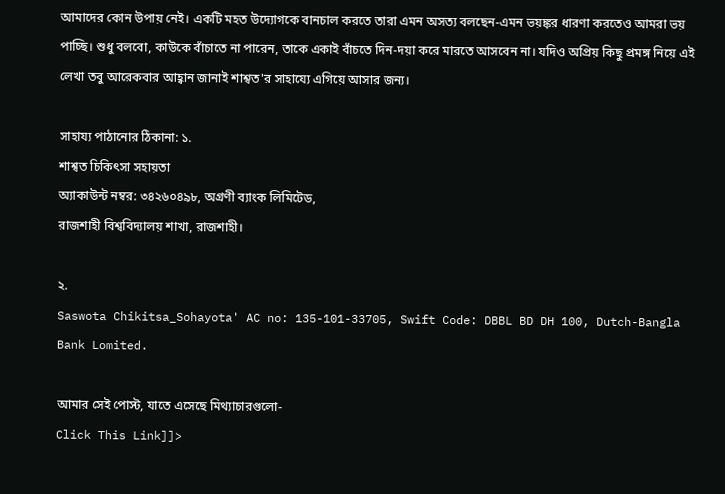আমাদের কোন উপায় নেই। একটি মহত উদ্যোগকে বানচাল করতে তারা এমন অসত্য বলছেন-এমন ভয়ঙ্কর ধারণা করতেও আমরা ভয় পাচ্ছি। শুধু বলবো, কাউকে বাঁচাতে না পারেন, তাকে একাই বাঁচতে দিন-দয়া করে মারতে আসবেন না। যদিও অপ্রিয় কিছু প্রমঙ্গ নিয়ে এই লেখা তবু আরেকবার আহ্বান জানাই শাশ্বত'র সাহায্যে এগিয়ে আসার জন্য।

সাহায্য পাঠানোর ঠিকানা: ১.
শাশ্বত চিকিৎসা সহায়তা
অ্যাকাউন্ট নম্বর: ৩৪২৬০৪৯৮, অগ্রণী ব্যাংক লিমিটেড,
রাজশাহী বিশ্ববিদ্যালয় শাখা, রাজশাহী।

২.
Saswota Chikitsa_Sohayota' AC no: 135-101-33705, Swift Code: DBBL BD DH 100, Dutch-Bangla Bank Lomited.

আমার সেই পোস্ট, যাতে এসেছে মিথ্যাচারগুলো-
Click This Link]]>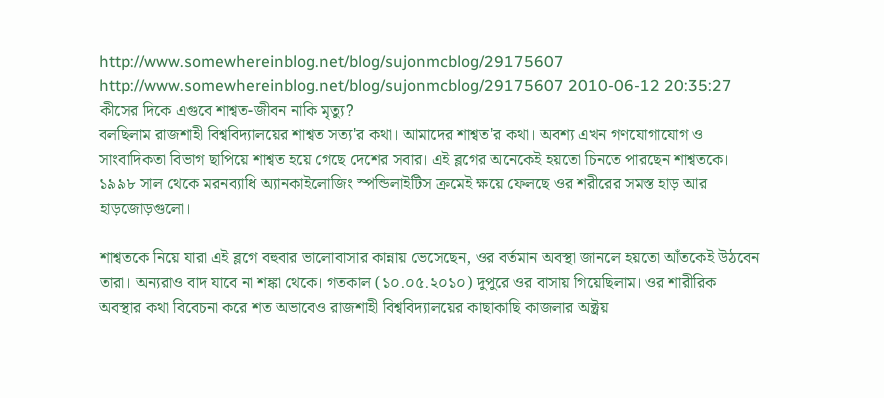http://www.somewhereinblog.net/blog/sujonmcblog/29175607 http://www.somewhereinblog.net/blog/sujonmcblog/29175607 2010-06-12 20:35:27
কীসের দিকে এগুবে শাশ্বত-জীবন নাকি মৃত্যু?
বলছিলাম রাজশাহী বিশ্ববিদ্যালয়ের শাশ্বত সত্য'র কথা। আমাদের শাশ্বত'র কথা। অবশ্য এখন গণযোগাযোগ ও সাংবাদিকতা বিভাগ ছাপিয়ে শাশ্বত হয়ে গেছে দেশের সবার। এই ব্লগের অনেকেই হয়তো চিনতে পারছেন শাশ্বতকে। ১৯৯৮ সাল থেকে মরনব্যাধি অ্যানকাইলোজিং স্পন্ডিলাইটিস ক্রমেই ক্ষয়ে ফেলছে ওর শরীরের সমস্ত হাড় আর হাড়জোড়গুলো।

শাশ্বতকে নিয়ে যারা এই ব্লগে বহুবার ভালোবাসার কান্নায় ভেসেছেন, ওর বর্তমান অবস্থা জানলে হয়তো আঁতকেই উঠবেন তারা। অন্যরাও বাদ যাবে না শঙ্কা থেকে। গতকাল (১০.০৫.২০১০) দুপুরে ওর বাসায় গিয়েছিলাম। ওর শারীরিক অবস্থার কথা বিবেচনা করে শত অভাবেও রাজশাহী বিশ্ববিদ্যালয়ের কাছাকাছি কাজলার অক্ট্রয়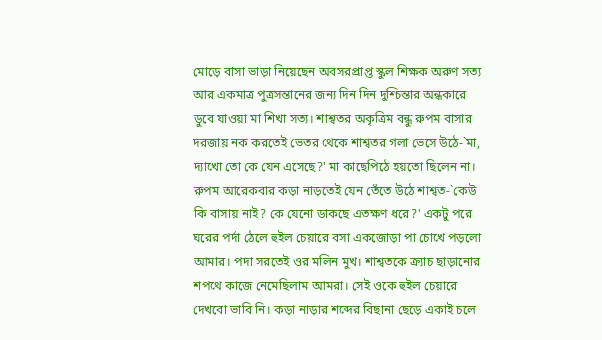মোড়ে বাসা ভাড়া নিয়েছেন অবসরপ্রাপ্ত স্কুল শিক্ষক অরুণ সত্য আর একমাত্র পুত্রসন্তানের জন্য দিন দিন দুশ্চিন্তার অন্ধকারে ডুবে যাওয়া মা শিখা সত্য। শাশ্বতর অকৃত্রিম বন্ধু রুপম বাসার দরজায় নক করতেই ভেতর থেকে শাশ্বতর গলা ভেসে উঠে-`মা, দ্যাখো তো কে যেন এসেছে?' মা কাছেপিঠে হয়তো ছিলেন না। রুপম আরেকবার কড়া নাড়তেই যেন তেঁতে উঠে শাশ্বত-`কেউ কি বাসায় নাই? কে যেনো ডাকছে এতক্ষণ ধরে?' একটু পরে ঘরের পর্দা ঠেলে হুইল চেয়ারে বসা একজোড়া পা চোখে পড়লো আমার। পদা সরতেই ওর মলিন মুখ। শাশ্বতকে ক্র্যাচ ছাড়ানোর শপথে কাজে নেমেছিলাম আমরা। সেই ওকে হুইল চেয়ারে দেখবো ভাবি নি। কড়া নাড়ার শব্দের বিছানা ছেড়ে একাই চলে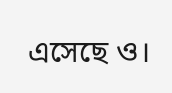এসেছে ও।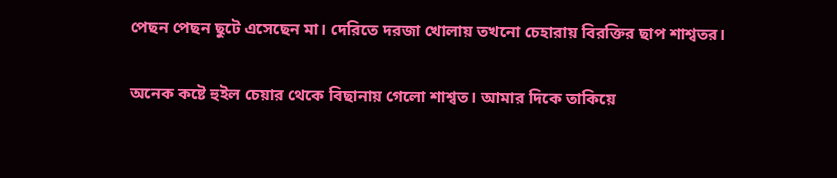পেছন পেছন ছুটে এসেছেন মা। দেরিতে দরজা খোলায় তখনো চেহারায় বিরক্তির ছাপ শাশ্বতর।

অনেক কষ্টে হুইল চেয়ার থেকে বিছানায় গেলো শাশ্বত। আমার দিকে তাকিয়ে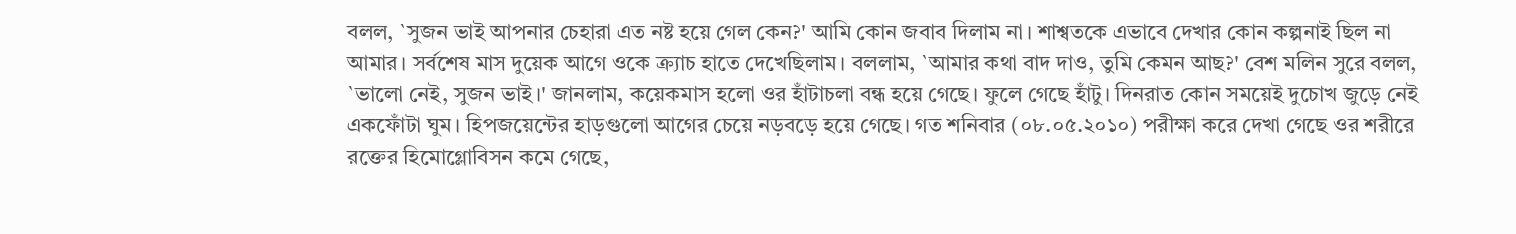বলল, `সুজন ভাই আপনার চেহারা এত নষ্ট হয়ে গেল কেন?' আমি কোন জবাব দিলাম না। শাশ্বতকে এভাবে দেখার কোন কল্পনাই ছিল না আমার। সর্বশেষ মাস দুয়েক আগে ওকে ক্র্যাচ হাতে দেখেছিলাম। বললাম, `আমার কথা বাদ দাও, তুমি কেমন আছ?' বেশ মলিন সুরে বলল, `ভালো নেই, সুজন ভাই।' জানলাম, কয়েকমাস হলো ওর হাঁটাচলা বন্ধ হয়ে গেছে। ফুলে গেছে হাঁটু। দিনরাত কোন সময়েই দুচোখ জুড়ে নেই একফোঁটা ঘুম। হিপজয়েন্টের হাড়গুলো আগের চেয়ে নড়বড়ে হয়ে গেছে। গত শনিবার (০৮.০৫.২০১০) পরীক্ষা করে দেখা গেছে ওর শরীরে রক্তের হিমোগ্লোবিসন কমে গেছে,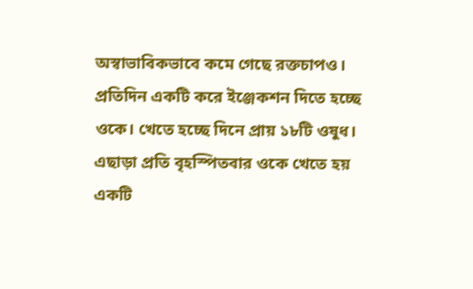অস্বাভাবিকভাবে কমে গেছে রক্তচাপও। প্রতিদিন একটি করে ইঞ্জেকশন দিতে হচ্ছে ওকে। খেতে হচ্ছে দিনে প্রায় ১৮টি ওষুধ। এছাড়া প্রতি বৃহস্পিতবার ওকে খেতে হয় একটি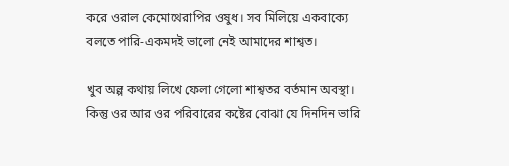করে ওরাল কেমোথেরাপির ওষুধ। সব মিলিয়ে একবাক্যে বলতে পারি-একমদই ভালো নেই আমাদের শাশ্বত।

খুব অল্প কথায় লিখে ফেলা গেলো শাশ্বতর বর্তমান অবস্থা। কিন্তু ওর আর ওর পরিবারের কষ্টের বোঝা যে দিনদিন ভারি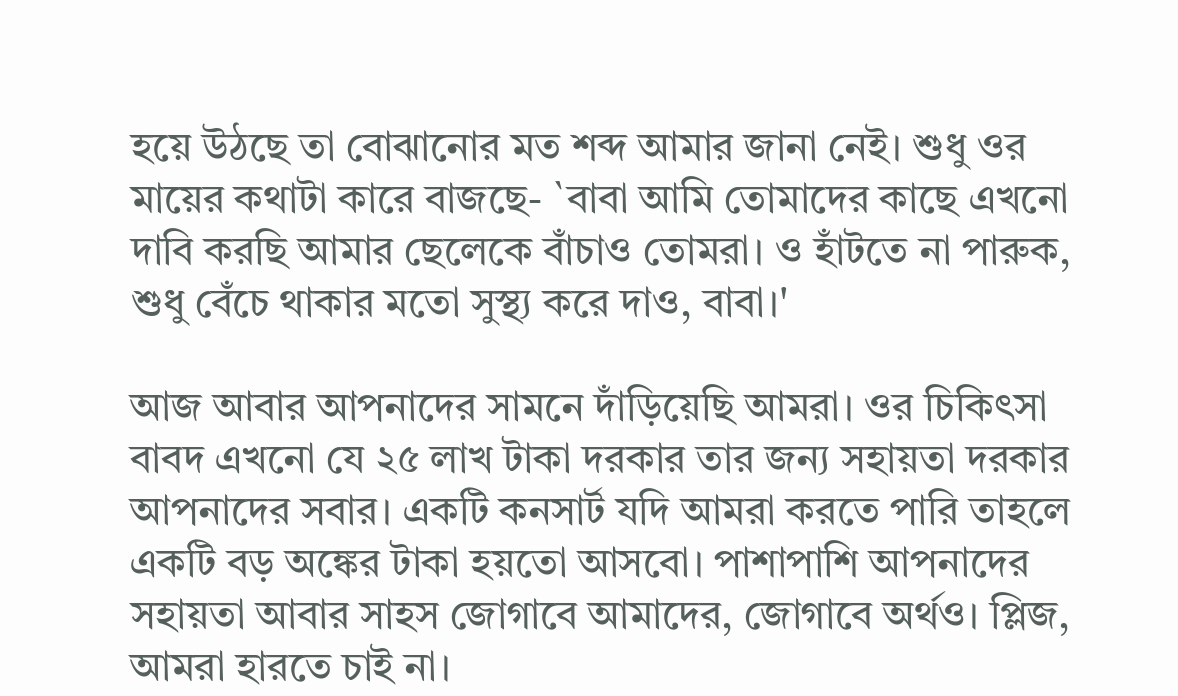হয়ে উঠছে তা বোঝানোর মত শব্দ আমার জানা নেই। শুধু ওর মায়ের কথাটা কারে বাজছে- `বাবা আমি তোমাদের কাছে এখনো দাবি করছি আমার ছেলেকে বাঁচাও তোমরা। ও হাঁটতে না পারুক, শুধু বেঁচে থাকার মতো সুস্থ্য করে দাও, বাবা।'

আজ আবার আপনাদের সামনে দাঁড়িয়েছি আমরা। ওর চিকিৎসা বাবদ এখনো যে ২৫ লাখ টাকা দরকার তার জন্য সহায়তা দরকার আপনাদের সবার। একটি কনসার্ট যদি আমরা করতে পারি তাহলে একটি বড় অঙ্কের টাকা হয়তো আসবো। পাশাপাশি আপনাদের সহায়তা আবার সাহস জোগাবে আমাদের, জোগাবে অর্থও। প্লিজ, আমরা হারতে চাই না।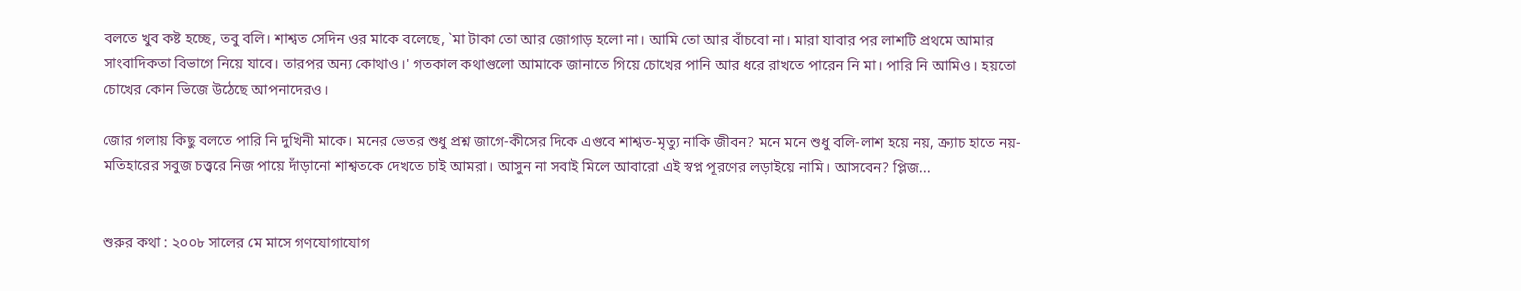বলতে খুব কষ্ট হচ্ছে, তবু বলি। শাশ্বত সেদিন ওর মাকে বলেছে, `মা টাকা তো আর জোগাড় হলো না। আমি তো আর বাঁচবো না। মারা যাবার পর লাশটি প্রথমে আমার সাংবাদিকতা বিভাগে নিয়ে যাবে। তারপর অন্য কোথাও।' গতকাল কথাগুলো আমাকে জানাতে গিয়ে চোখের পানি আর ধরে রাখতে পারেন নি মা। পারি নি আমিও। হয়তো চোখের কোন ভিজে উঠেছে আপনাদেরও।

জোর গলায় কিছু বলতে পারি নি দুখিনী মাকে। মনের ভেতর শুধু প্রশ্ন জাগে-কীসের দিকে এগুবে শাশ্বত-মৃত্যু নাকি জীবন? মনে মনে শুধু বলি-লাশ হয়ে নয়, ক্র্যাচ হাতে নয়-মতিহারের সবুজ চত্ত্বরে নিজ পায়ে দাঁড়ানো শাশ্বতকে দেখতে চাই আমরা। আসুন না সবাই মিলে আবারো এই স্বপ্ন পূরণের লড়াইয়ে নামি। আসবেন? প্লিজ...


শুরুর কথা : ২০০৮ সালের মে মাসে গণযোগাযোগ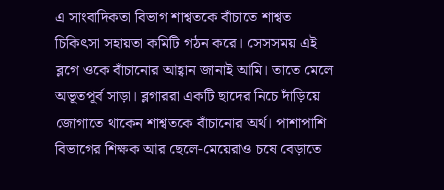এ সাংবাদিকতা বিভাগ শাশ্বতকে বাঁচাতে শাশ্বত চিকিৎসা সহায়তা কমিটি গঠন করে। সেসসময় এই ব্লগে ওকে বাঁচানোর আহ্বান জানাই আমি। তাতে মেলে অভূতপূর্ব সাড়া। ব্লগাররা একটি ছাদের নিচে দাঁড়িয়ে জোগাতে থাকেন শাশ্বতকে বাঁচানোর অর্থ। পাশাপাশি বিভাগের শিক্ষক আর ছেলে-মেয়েরাও চষে বেড়াতে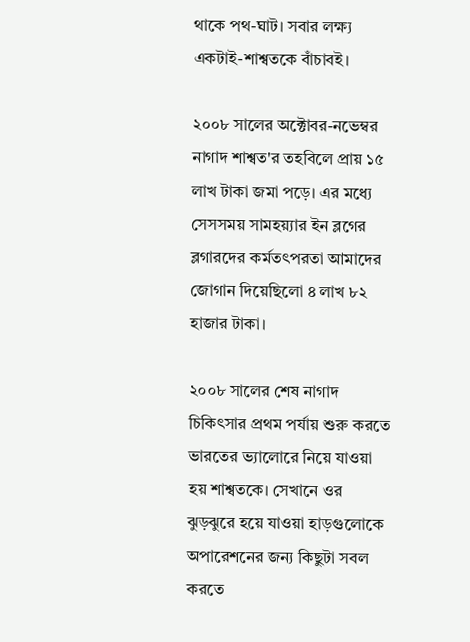থাকে পথ-ঘাট। সবার লক্ষ্য একটাই-শাশ্বতকে বাঁচাবই।

২০০৮ সালের অক্টোবর-নভেম্বর নাগাদ শাশ্বত'র তহবিলে প্রায় ১৫ লাখ টাকা জমা পড়ে। এর মধ্যে সেসসময় সামহয়্যার ইন ব্লগের ব্লগারদের কর্মতৎপরতা আমাদের জোগান দিয়েছিলো ৪ লাখ ৮২ হাজার টাকা।

২০০৮ সালের শেষ নাগাদ চিকিৎসার প্রথম পর্যায় শুরু করতে ভারতের ভ্যালোরে নিয়ে যাওয়া হয় শাশ্বতকে। সেখানে ওর ঝুড়ঝুরে হয়ে যাওয়া হাড়গুলোকে অপারেশনের জন্য কিছুটা সবল করতে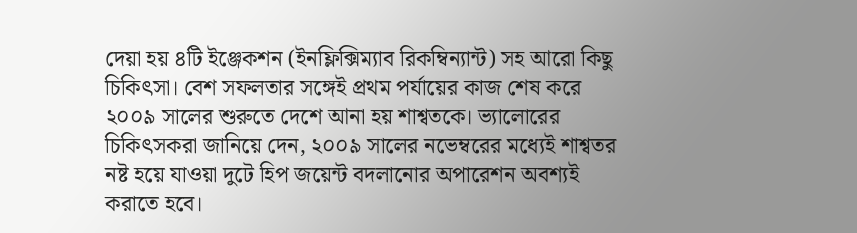দেয়া হয় ৪টি ইঞ্জেকশন (ইনফ্লিক্সিম্যাব রিকম্বিন্যান্ট) সহ আরো কিছু চিকিৎসা। বেশ সফলতার সঙ্গেই প্রথম পর্যায়ের কাজ শেষ করে ২০০৯ সালের শুরুতে দেশে আনা হয় শাশ্বতকে। ভ্যালোরের চিকিৎসকরা জানিয়ে দেন, ২০০৯ সালের নভেম্বরের মধ্যেই শাশ্বতর নষ্ট হয়ে যাওয়া দুটে হিপ জয়েন্ট বদলানোর অপারেশন অবশ্যই করাতে হবে।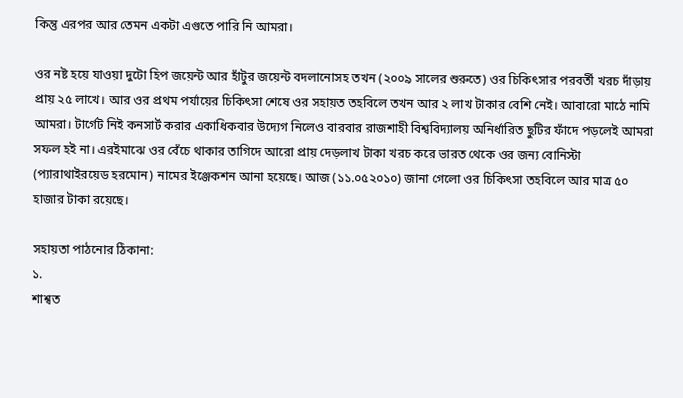কিন্তু এরপর আর তেমন একটা এগুতে পারি নি আমরা।

ওর নষ্ট হয়ে যাওয়া দুটো হিপ জয়েন্ট আর হাঁটুর জয়েন্ট বদলানোসহ তখন (২০০৯ সালের শুরুতে) ওর চিকিৎসার পরবর্তী খরচ দাঁড়ায় প্রায় ২৫ লাখে। আর ওর প্রথম পর্যায়ের চিকিৎসা শেষে ওর সহায়ত তহবিলে তখন আর ২ লাখ টাকার বেশি নেই। আবারো মাঠে নামি আমরা। টার্গেট নিই কনসার্ট করার একাধিকবার উদ্যেগ নিলেও বারবার রাজশাহী বিশ্ববিদ্যালয় অনির্ধারিত ছুটির ফাঁদে পড়লেই আমরা সফল হই না। এরইমাঝে ওর বেঁচে থাকার তাগিদে আরো প্রায় দেড়লাখ টাকা খরচ করে ভারত থেকে ওর জন্য বোনিস্টা (প‌্যারাথাইরয়েড হরমোন) নামের ইঞ্জেকশন আনা হয়েছে। আজ (১১.০৫২০১০) জানা গেলো ওর চিকিৎসা তহবিলে আর মাত্র ৫০ হাজার টাকা রয়েছে।

সহায়তা পাঠনোর ঠিকানা:
১.
শাশ্বত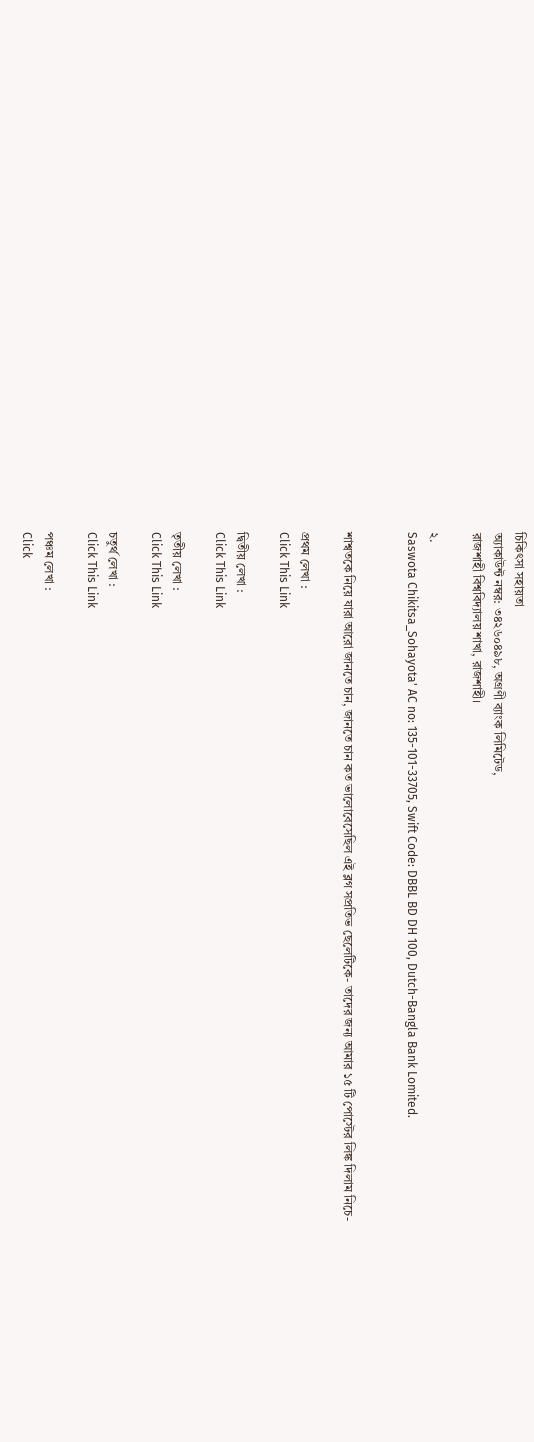চিকিৎসা সহায়তা
অ্যাকাউন্ট নম্বর: ৩৪২৬০৪৯৮, অগ্রণী ব্যাংক লিমিটেড,
রাজশাহী বিশ্ববিদ্যালয় শাখা, রাজশাহী।

২.
Saswota Chikitsa_Sohayota' AC no: 135-101-33705, Swift Code: DBBL BD DH 100, Dutch-Bangla Bank Lomited.


শাশ্বতকে নিয়ে যারা আরো জানতে চান, জানতে চান কত ভালোবেসেছিল এই ব্লগ সপ্রতিভ ছেলেটিকে- তাদের জন্য আমার ১৫ টি পোস্টের লিঙ্ক দিলাম নিচে-

প্রথম লেখা :
Click This Link

দ্বিতীয় লেখা :
Click This Link

তৃতীয় লেখা :
Click This Link

চতুর্থ লেখা :
Click This Link

পঞ্চম লেখা :
Click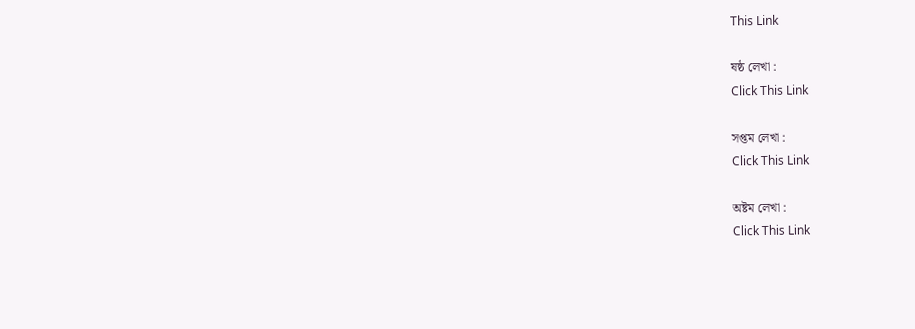This Link

ষষ্ঠ লেখা :
Click This Link

সপ্তম লেখা :
Click This Link

অষ্টম লেখা :
Click This Link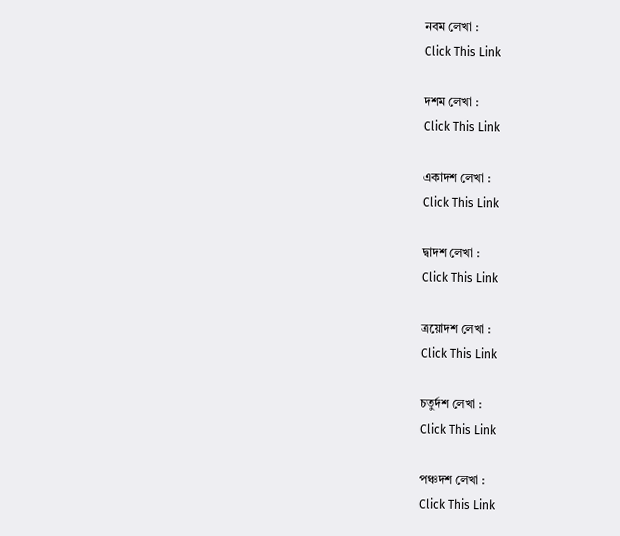নবম লেখা :
Click This Link

দশম লেখা :
Click This Link

একাদশ লেখা :
Click This Link

দ্বাদশ লেখা :
Click This Link

ত্রয়োদশ লেখা :
Click This Link

চতুর্দশ লেখা :
Click This Link

পঞ্চদশ লেখা :
Click This Link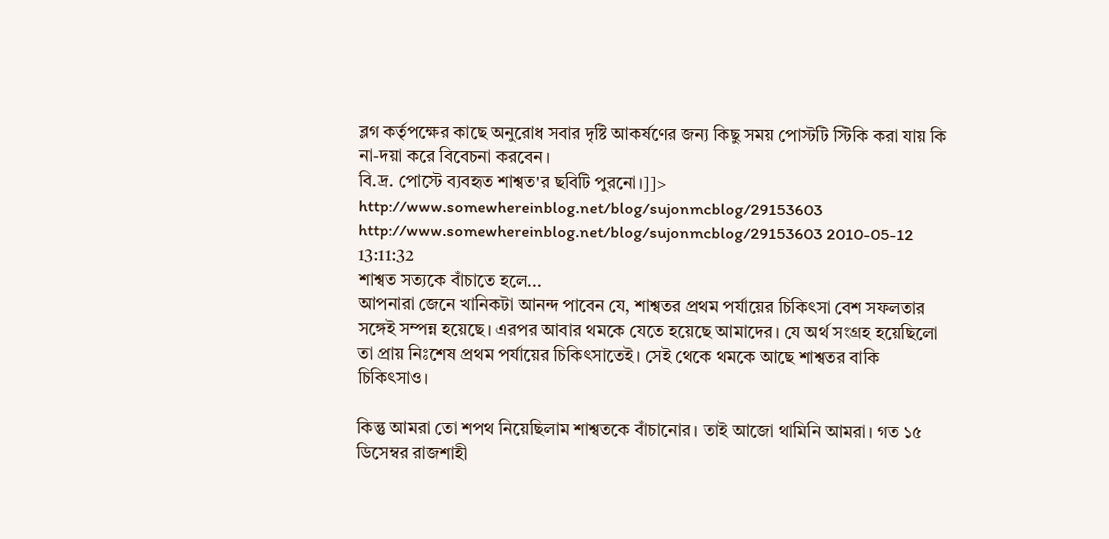ব্লগ কর্তৃপক্ষের কাছে অনুরোধ সবার দৃষ্টি আকর্ষণের জন্য কিছু সময় পোস্টটি স্টিকি করা যায় কি না-দয়া করে বিবেচনা করবেন।
বি.দ্র. পোস্টে ব্যবহৃত শাশ্বত'র ছবিটি পুরনো।]]>
http://www.somewhereinblog.net/blog/sujonmcblog/29153603 http://www.somewhereinblog.net/blog/sujonmcblog/29153603 2010-05-12 13:11:32
শাশ্বত সত্যকে বাঁচাতে হলে...
আপনারা জেনে খানিকটা আনন্দ পাবেন যে, শাশ্বতর প্রথম পর্যায়ের চিকিৎসা বেশ সফলতার সঙ্গেই সম্পন্ন হয়েছে। এরপর আবার থমকে যেতে হয়েছে আমাদের। যে অর্থ সংগ্রহ হয়েছিলো তা প্রায় নিঃশেষ প্রথম পর্যায়ের চিকিৎসাতেই। সেই থেকে থমকে আছে শাশ্বতর বাকি চিকিৎসাও।

কিন্তু আমরা তো শপথ নিয়েছিলাম শাশ্বতকে বাঁচানোর। তাই আজো থামিনি আমরা। গত ১৫ ডিসেম্বর রাজশাহী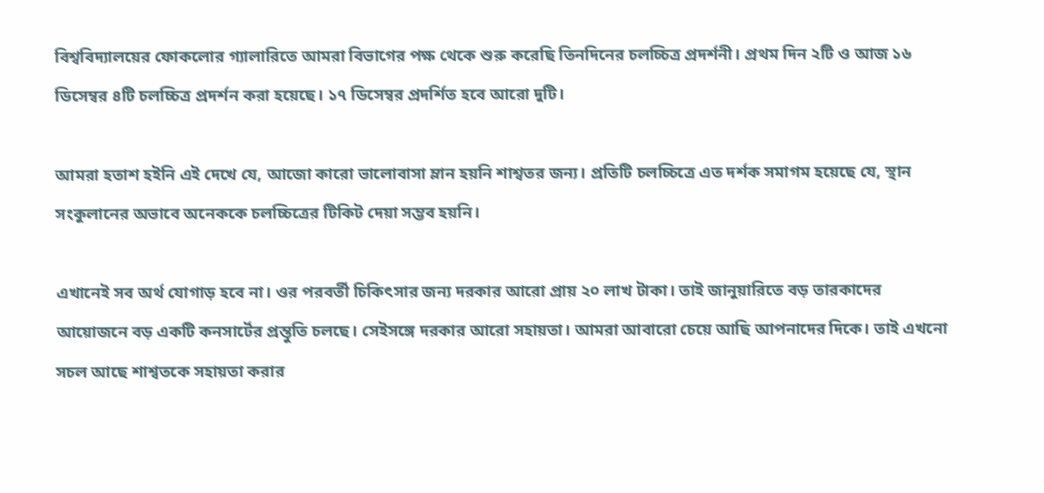বিশ্ববিদ্যালয়ের ফোকলোর গ্যালারিতে আমরা বিভাগের পক্ষ থেকে শুরু করেছি তিনদিনের চলচ্চিত্র প্রদর্শনী। প্রথম দিন ২টি ও আজ ১৬ ডিসেম্বর ৪টি চলচ্চিত্র প্রদর্শন করা হয়েছে। ১৭ ডিসেম্বর প্রদর্শিত হবে আরো দুটি।

আমরা হতাশ হইনি এই দেখে যে, আজো কারো ভালোবাসা ম্লান হয়নি শাশ্বতর জন্য। প্রতিটি চলচ্চিত্রে এত দর্শক সমাগম হয়েছে যে, স্থান সংকুলানের অভাবে অনেককে চলচ্চিত্রের টিকিট দেয়া সম্ভব হয়নি।

এখানেই সব অর্থ যোগাড় হবে না। ওর পরবর্তী চিকিৎসার জন্য দরকার আরো প্রায় ২০ লাখ টাকা। তাই জানুয়ারিতে বড় তারকাদের আয়োজনে বড় একটি কনসার্টের প্রম্তুতি চলছে। সেইসঙ্গে দরকার আরো সহায়তা। আমরা আবারো চেয়ে আছি আপনাদের দিকে। তাই এখনো সচল আছে শাশ্বতকে সহায়তা করার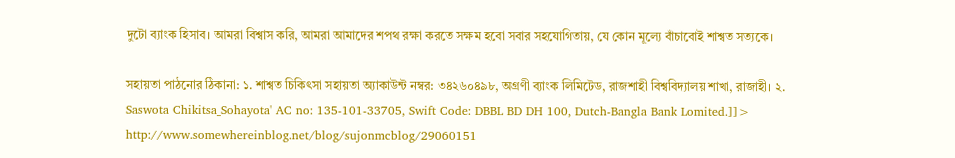দুটো ব্যাংক হিসাব। আমরা বিশ্বাস করি, আমরা আমাদের শপথ রক্ষা করতে সক্ষম হবো সবার সহযোগিতায়, যে কোন মূল্যে বাঁচাবোই শাশ্বত সত্যকে।

সহায়তা পাঠনোর ঠিকানা: ১. শাশ্বত চিকিৎসা সহায়তা অ্যাকাউন্ট নম্বর: ৩৪২৬০৪৯৮, অগ্রণী ব্যাংক লিমিটেড, রাজশাহী বিশ্ববিদ্যালয় শাখা, রাজাহী। ২. Saswota Chikitsa_Sohayota' AC no: 135-101-33705, Swift Code: DBBL BD DH 100, Dutch-Bangla Bank Lomited.]]>
http://www.somewhereinblog.net/blog/sujonmcblog/29060151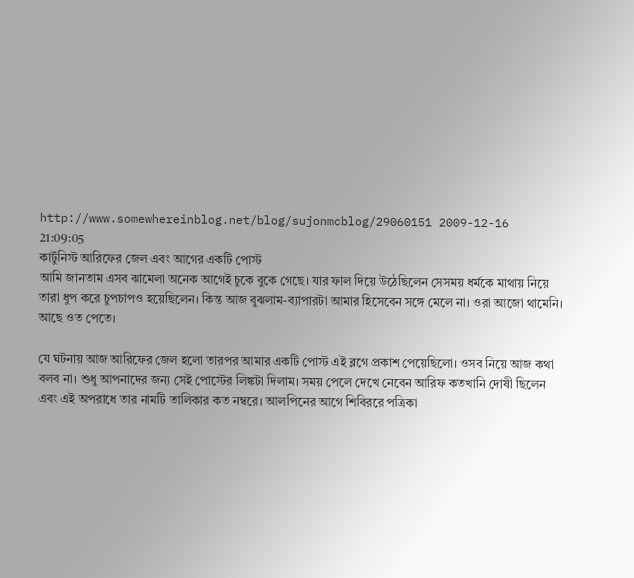http://www.somewhereinblog.net/blog/sujonmcblog/29060151 2009-12-16 21:09:05
কার্টুনিস্ট আরিফের জেল এবং আগের একটি পোস্ট
আমি জানতাম এসব ঝামেলা অনেক আগেই চুকে বুকে গেছে। যার ফাল দিয়ে উঠেছিলেন সেসময় ধর্মকে মাথায় নিয়ে তারা ধুপ করে চুপচাপও হয়েছিলেন। কিন্ত আজ বুঝলাম-ব্যাপারটা আমার হিসেবেন সঙ্গে মেলে না। ওরা আজো থামেনি। আছে ওত পেতে।

যে ঘটনায় আজ আরিফের জেল হলো তারপর আমার একটি পোস্ট এই ব্লগে প্রকাশ পেয়েছিলো। ওসব নিয়ে আজ কথা বলব না। শুধু আপনাদের জন্য সেই পোস্টের লিঙ্কটা দিলাম। সময় পেলে দেখে নেবেন আরিফ কতখানি দোষী ছিলেন এবং এই অপরাধে তার নামটি তালিকার কত নম্বরে। আলপিনের আগে শিবিররে পত্রিকা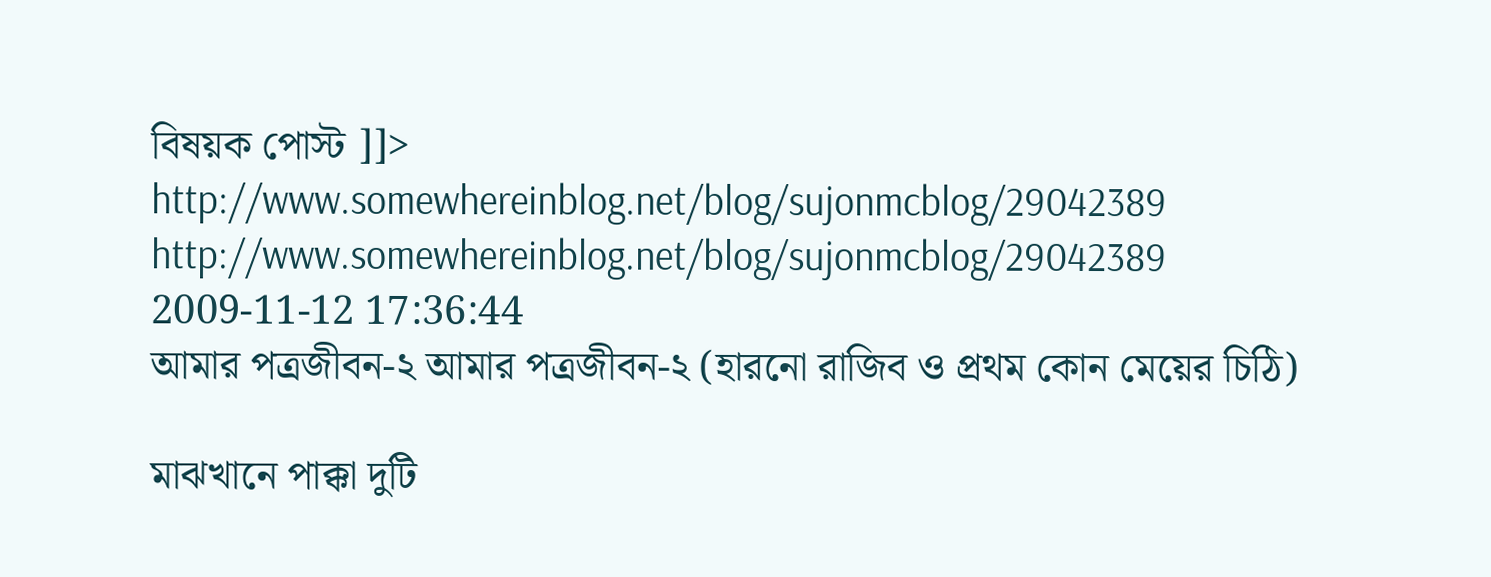বিষয়ক পোস্ট ]]>
http://www.somewhereinblog.net/blog/sujonmcblog/29042389 http://www.somewhereinblog.net/blog/sujonmcblog/29042389 2009-11-12 17:36:44
আমার পত্রজীবন-২ আমার পত্রজীবন-২ (হারনো রাজিব ও প্রথম কোন মেয়ের চিঠি)

মাঝখানে পাক্কা দুটি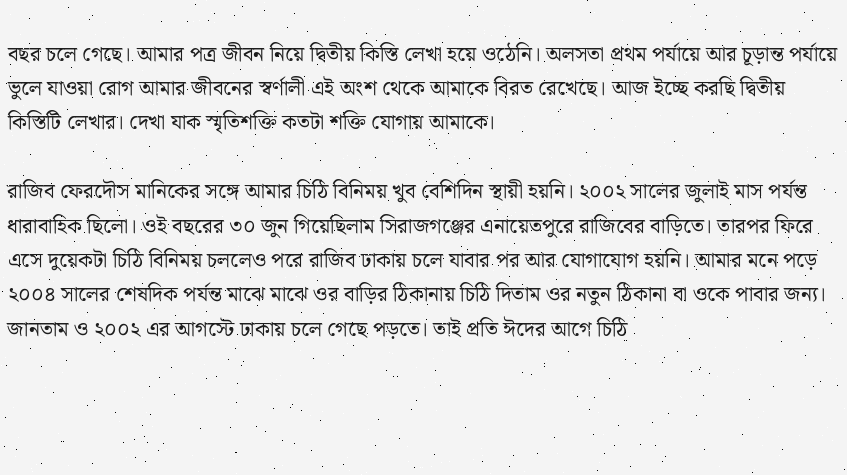বছর চলে গেছে। আমার পত্র জীবন নিয়ে দ্বিতীয় কিস্তি লেখা হয়ে ওঠেনি। অলসতা প্রথম পর্যায়ে আর চূড়ান্ত পর্যায়ে ভুলে যাওয়া রোগ আমার জীবনের স্বর্ণালী এই অংশ থেকে আমাকে বিরত রেখেছে। আজ ইচ্ছে করছি দ্বিতীয় কিস্তিটি লেখার। দেখা যাক স্মৃতিশক্তি কতটা শক্তি যোগায় আমাকে।

রাজিব ফেরদৌস মানিকের সঙ্গে আমার চিঠি বিনিময় খুব বেশিদিন স্থায়ী হয়নি। ২০০২ সালের জুলাই মাস পর্যন্ত ধারাবাহিক ছিলো। ওই বছরের ৩০ জুন গিয়েছিলাম সিরাজগঞ্জের এনায়েতপুরে রাজিবের বাড়িতে। তারপর ফিরে এসে দুয়েকটা চিঠি বিনিময় চললেও পরে রাজিব ঢাকায় চলে যাবার পর আর যোগাযোগ হয়নি। আমার মনে পড়ে ২০০৪ সালের শেষদিক পর্যন্ত মাঝে মাঝে ওর বাড়ির ঠিকানায় চিঠি দিতাম ওর নতুন ঠিকানা বা ওকে পাবার জন্য। জানতাম ও ২০০২ এর আগস্টে ঢাকায় চলে গেছে পড়তে। তাই প্রতি ঈদের আগে চিঠি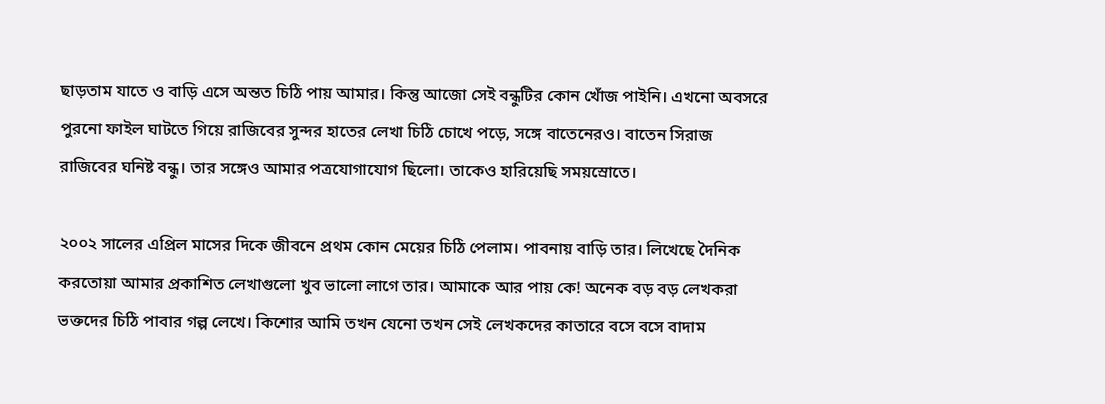ছাড়তাম যাতে ও বাড়ি এসে অন্তত চিঠি পায় আমার। কিন্তু আজো সেই বন্ধুটির কোন খোঁজ পাইনি। এখনো অবসরে পুরনো ফাইল ঘাটতে গিয়ে রাজিবের সুন্দর হাতের লেখা চিঠি চোখে পড়ে, সঙ্গে বাতেনেরও। বাতেন সিরাজ রাজিবের ঘনিষ্ট বন্ধু। তার সঙ্গেও আমার পত্রযোগাযোগ ছিলো। তাকেও হারিয়েছি সময়স্রোতে।

২০০২ সালের এপ্রিল মাসের দিকে জীবনে প্রথম কোন মেয়ের চিঠি পেলাম। পাবনায় বাড়ি তার। লিখেছে দৈনিক করতোয়া আমার প্রকাশিত লেখাগুলো খুব ভালো লাগে তার। আমাকে আর পায় কে! অনেক বড় বড় লেখকরা ভক্তদের চিঠি পাবার গল্প লেখে। কিশোর আমি তখন যেনো তখন সেই লেখকদের কাতারে বসে বসে বাদাম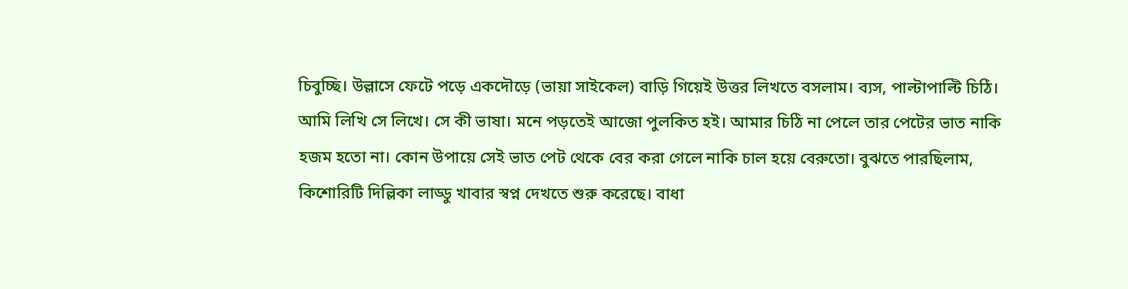চিবুচ্ছি। উল্লাসে ফেটে পড়ে একদৌড়ে (ভায়া সাইকেল) বাড়ি গিয়েই উত্তর লিখতে বসলাম। ব্যস, পাল্টাপাল্টি চিঠি। আমি লিখি সে লিখে। সে কী ভাষা। মনে পড়তেই আজো পুলকিত হই। আমার চিঠি না পেলে তার পেটের ভাত নাকি হজম হতো না। কোন উপায়ে সেই ভাত পেট থেকে বের করা গেলে নাকি চাল হয়ে বেরুতো। বুঝতে পারছিলাম, কিশোরিটি দিল্লিকা লাড্ডু খাবার স্বপ্ন দেখতে শুরু করেছে। বাধা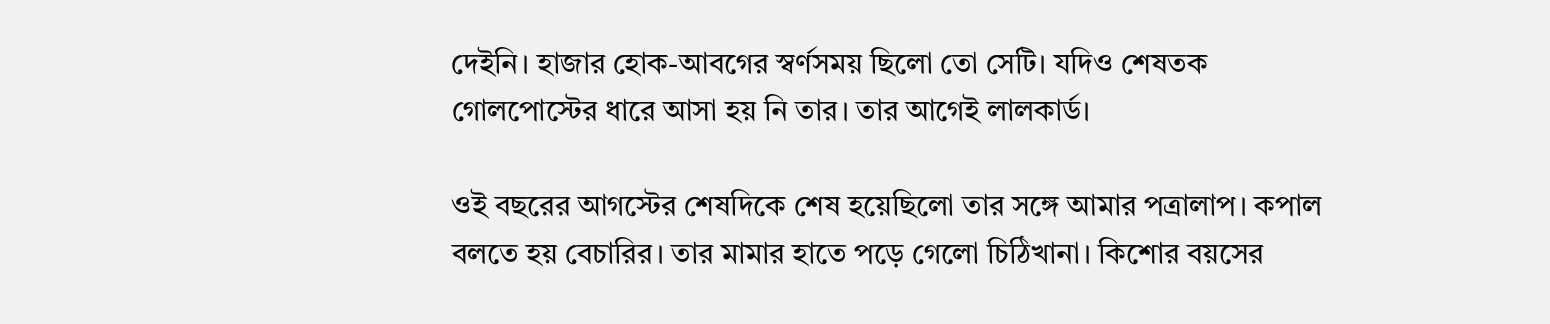দেইনি। হাজার হোক-আবগের স্বর্ণসময় ছিলো তো সেটি। যদিও শেষতক গোলপোস্টের ধারে আসা হয় নি তার। তার আগেই লালকার্ড।

ওই বছরের আগস্টের শেষদিকে শেষ হয়েছিলো তার সঙ্গে আমার পত্রালাপ। কপাল বলতে হয় বেচারির। তার মামার হাতে পড়ে গেলো চিঠিখানা। কিশোর বয়সের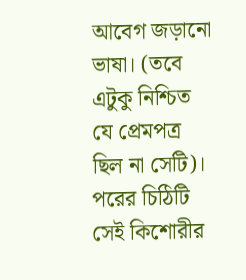আবেগ জড়ানো ভাষা। (তবে এটুকু নিশ্চিত যে প্রেমপত্র ছিল না সেটি)। পরের চিঠিটি সেই কিশোরীর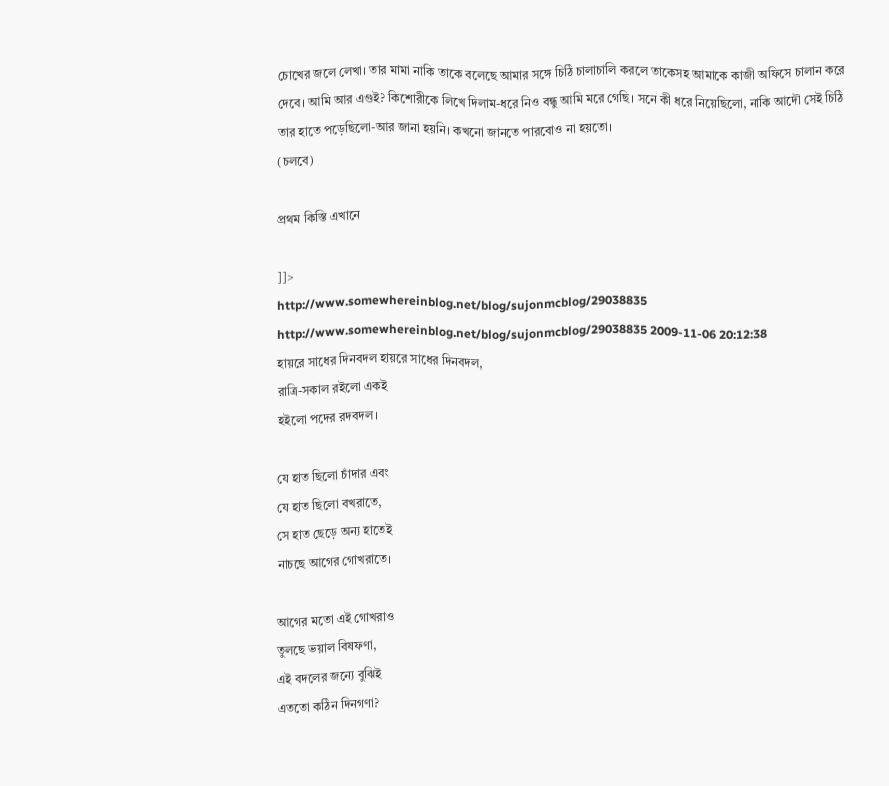চোখের জলে লেখা। তার মামা নাকি তাকে বলেছে আমার সঙ্গে চিঠি চালাচালি করলে তাকেসহ আমাকে কাজী অফিসে চালান করে দেবে। আমি আর এগুই? কিশোরীকে লিখে দিলাম-ধরে নিও বন্ধু আমি মরে গেছি। সনে কী ধরে নিয়েছিলো, নাকি আদৌ সেই চিঠি তার হাতে পড়েছিলো-আর জানা হয়নি। কখনো জানতে পারবোও না হয়তো।
(চলবে)

প্রথম কিস্তি এখানে

]]>
http://www.somewhereinblog.net/blog/sujonmcblog/29038835 http://www.somewhereinblog.net/blog/sujonmcblog/29038835 2009-11-06 20:12:38
হায়রে সাধের দিনবদল হায়রে সাধের দিনবদল,
রাত্রি-সকাল রইলো একই
হইলো পদের রদবদল।

যে হাত ছিলো চাঁদার এবং
যে হাত ছিলো বখরাতে,
সে হাত ছেড়ে অন্য হাতেই
নাচছে আগের গোখরাতে।

আগের মতো এই গোখরাও
তুলছে ভয়াল বিষফণা,
এই বদলের জন্যে বুঝিই
এততো কঠিন দিনগণা?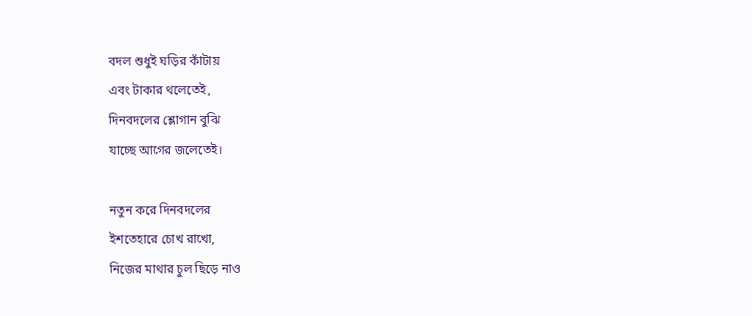বদল শুধুই ঘড়ির কাঁটায়
এবং টাকার থলেতেই,
দিনবদলের শ্লোগান বুঝি
যাচ্ছে আগের জলেতেই।

নতুন করে দিনবদলের
ইশতেহারে চোখ রাখো,
নিজের মাথার চুল ছিড়ে নাও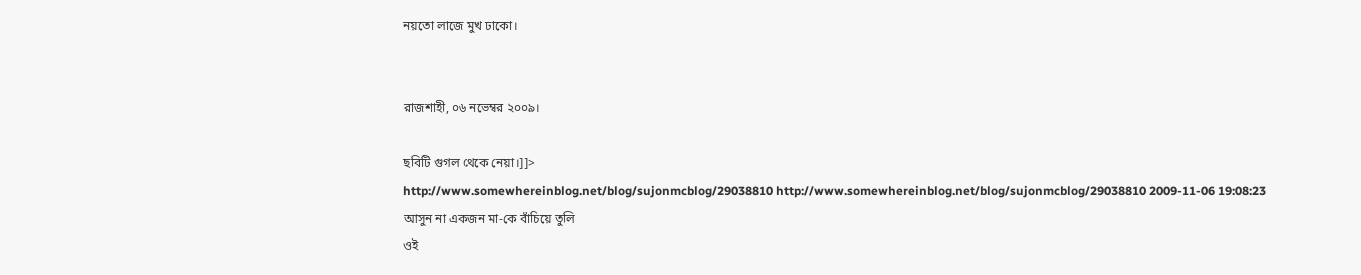নয়তো লাজে মুখ ঢাকো।


রাজশাহী, ০৬ নভেম্বর ২০০৯।

ছবিটি গুগল থেকে নেয়া।]]>
http://www.somewhereinblog.net/blog/sujonmcblog/29038810 http://www.somewhereinblog.net/blog/sujonmcblog/29038810 2009-11-06 19:08:23
আসুন না একজন মা-কে বাঁচিয়ে তুলি
ওই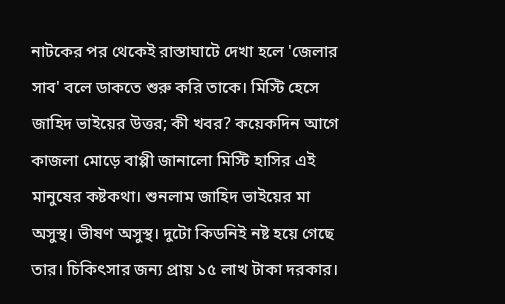নাটকের পর থেকেই রাস্তাঘাটে দেখা হলে 'জেলার সাব' বলে ডাকতে শুরু করি তাকে। মিস্টি হেসে জাহিদ ভাইয়ের উত্তর; কী খবর? কয়েকদিন আগে কাজলা মোড়ে বাপ্পী জানালো মিস্টি হাসির এই মানুষের কষ্টকথা। শুনলাম জাহিদ ভাইয়ের মা অসুস্থ। ভীষণ অসুস্থ। দুটো কিডনিই নষ্ট হয়ে গেছে তার। চিকিৎসার জন্য প্রায় ১৫ লাখ টাকা দরকার।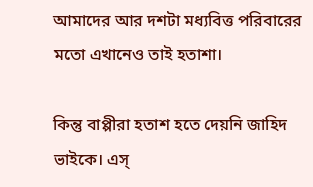আমাদের আর দশটা মধ্যবিত্ত পরিবারের মতো এখানেও তাই হতাশা।

কিন্তু বাপ্পীরা হতাশ হতে দেয়নি জাহিদ ভাইকে। এস্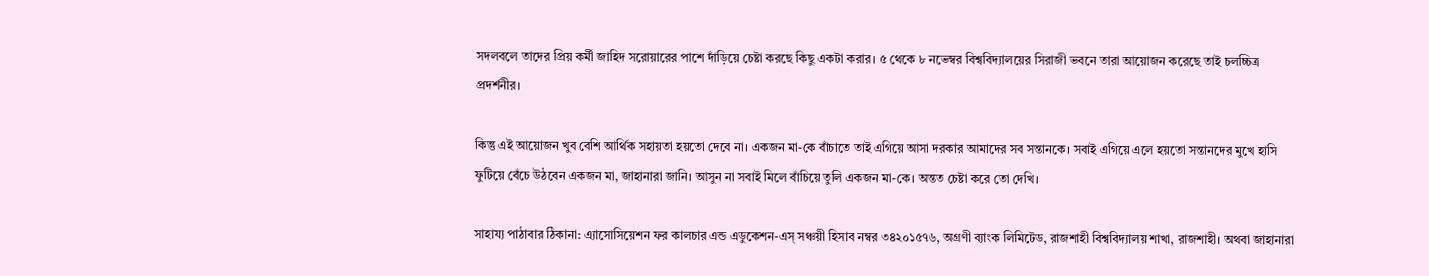সদলবলে তাদের প্রিয় কর্মী জাহিদ সরোয়ারের পাশে দাঁড়িয়ে চেষ্টা করছে কিছু একটা করার। ৫ থেকে ৮ নভেম্বর বিশ্ববিদ্যালয়ের সিরাজী ভবনে তারা আয়োজন করেছে তাই চলচ্চিত্র প্রদর্শনীর।

কিন্তু এই আয়োজন খুব বেশি আর্থিক সহায়তা হয়তো দেবে না। একজন মা-কে বাঁচাতে তাই এগিয়ে আসা দরকার আমাদের সব সন্তানকে। সবাই এগিয়ে এলে হয়তো সন্তানদের মুখে হাসি ফুটিয়ে বেঁচে উঠবেন একজন মা, জাহানারা জানি। আসুন না সবাই মিলে বাঁচিয়ে তুলি একজন মা-কে। অন্তত চেষ্টা করে তো দেখি।

সাহায্য পাঠাবার ঠিকানা: এ্যাসোসিয়েশন ফর কালচার এন্ড এডুকেশন-এস্ সঞ্চয়ী হিসাব নম্বর ৩৪২০১৫৭৬, অগ্রণী ব্যাংক লিমিটেড, রাজশাহী বিশ্ববিদ্যালয় শাখা, রাজশাহী। অথবা জাহানারা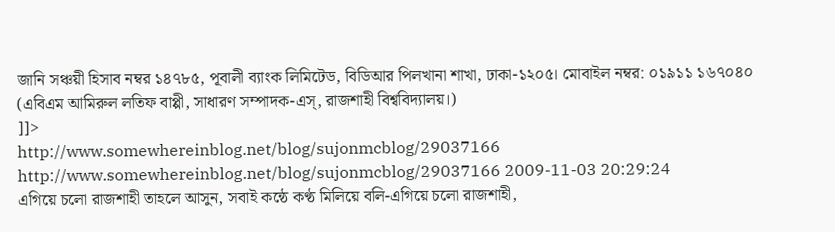জানি সঞ্চয়ী হিসাব নম্বর ১৪৭৮৫, পূবালী ব্যাংক লিমিটেড, বিডিআর পিলখানা শাখা, ঢাকা-১২০৫। মোবাইল নম্বর: ০১৯১১ ১৬৭০৪০ (এবিএম আমিরুল লতিফ বাপ্পী, সাধারণ সম্পাদক-এস্, রাজশাহী বিশ্ববিদ্যালয়।)
]]>
http://www.somewhereinblog.net/blog/sujonmcblog/29037166 http://www.somewhereinblog.net/blog/sujonmcblog/29037166 2009-11-03 20:29:24
এগিয়ে চলো রাজশাহী তাহলে আসুন, সবাই কন্ঠে কণ্ঠ মিলিয়ে বলি-এগিয়ে চলো রাজশাহী,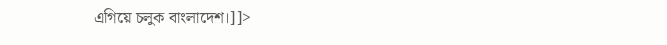এগিয়ে চলুক বাংলাদেশ।]]>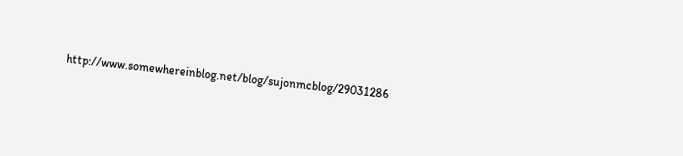http://www.somewhereinblog.net/blog/sujonmcblog/29031286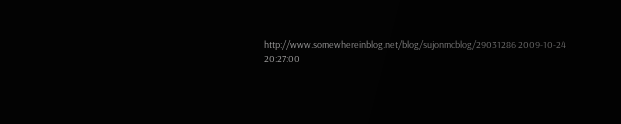http://www.somewhereinblog.net/blog/sujonmcblog/29031286 2009-10-24 20:27:00